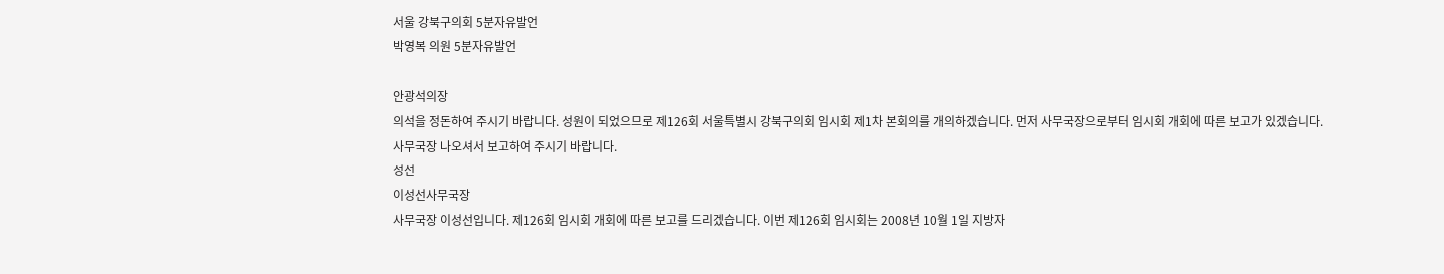서울 강북구의회 5분자유발언
박영복 의원 5분자유발언

안광석의장
의석을 정돈하여 주시기 바랍니다. 성원이 되었으므로 제126회 서울특별시 강북구의회 임시회 제1차 본회의를 개의하겠습니다. 먼저 사무국장으로부터 임시회 개회에 따른 보고가 있겠습니다. 사무국장 나오셔서 보고하여 주시기 바랍니다.
성선
이성선사무국장
사무국장 이성선입니다. 제126회 임시회 개회에 따른 보고를 드리겠습니다. 이번 제126회 임시회는 2008년 10월 1일 지방자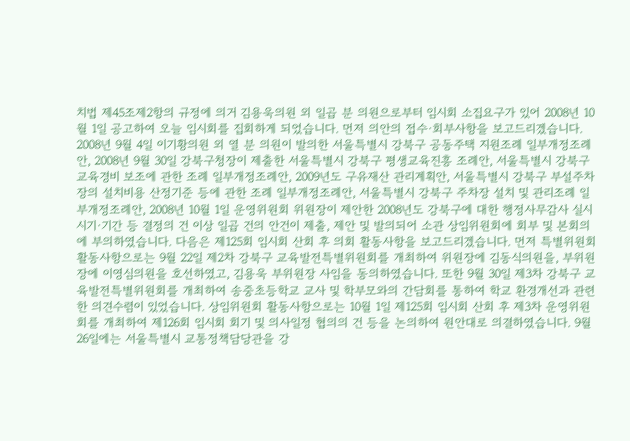치법 제45조제2항의 규정에 의거 김용욱의원 외 일곱 분 의원으로부터 임시회 소집요구가 있어 2008년 10월 1일 공고하여 오늘 임시회를 집회하게 되었습니다. 먼저 의안의 접수·회부사항을 보고드리겠습니다. 2008년 9월 4일 이기황의원 외 열 분 의원이 발의한 서울특별시 강북구 공동주택 지원조례 일부개정조례안, 2008년 9월 30일 강북구청장이 제출한 서울특별시 강북구 평생교육진흥 조례안, 서울특별시 강북구 교육경비 보조에 관한 조례 일부개정조례안, 2009년도 구유재산 관리계획안, 서울특별시 강북구 부설주차장의 설치비용 산정기준 등에 관한 조례 일부개정조례안, 서울특별시 강북구 주차장 설치 및 관리조례 일부개정조례안, 2008년 10월 1일 운영위원회 위원장이 제안한 2008년도 강북구에 대한 행정사무감사 실시 시기·기간 등 결정의 건 이상 일곱 건의 안건이 제출, 제안 및 발의되어 소관 상임위원회에 회부 및 본회의에 부의하였습니다. 다음은 제125회 임시회 산회 후 의회 활동사항을 보고드리겠습니다. 먼저 특별위원회 활동사항으로는 9월 22일 제2차 강북구 교육발전특별위원회를 개최하여 위원장에 김동식의원을, 부위원장에 이영심의원을 호선하였고, 김용욱 부위원장 사임을 동의하였습니다. 또한 9월 30일 제3차 강북구 교육발전특별위원회를 개최하여 송중초등학교 교사 및 학부모와의 간담회를 통하여 학교 환경개선과 관련한 의견수렴이 있었습니다. 상임위원회 활동사항으로는 10월 1일 제125회 임시회 산회 후 제3차 운영위원회를 개최하여 제126회 임시회 회기 및 의사일정 협의의 건 등을 논의하여 원안대로 의결하였습니다. 9월 26일에는 서울특별시 교통정책담당관을 강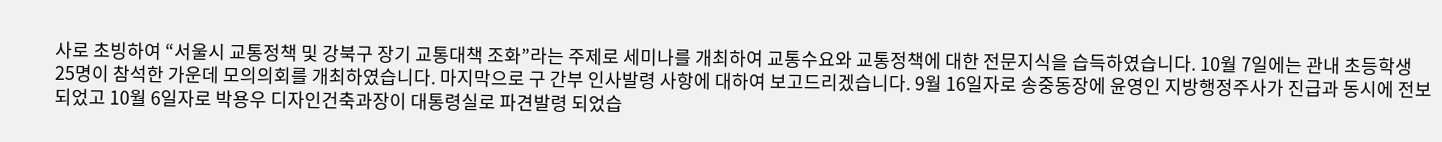사로 초빙하여 “서울시 교통정책 및 강북구 장기 교통대책 조화”라는 주제로 세미나를 개최하여 교통수요와 교통정책에 대한 전문지식을 습득하였습니다. 10월 7일에는 관내 초등학생 25명이 참석한 가운데 모의의회를 개최하였습니다. 마지막으로 구 간부 인사발령 사항에 대하여 보고드리겠습니다. 9월 16일자로 송중동장에 윤영인 지방행정주사가 진급과 동시에 전보되었고 10월 6일자로 박용우 디자인건축과장이 대통령실로 파견발령 되었습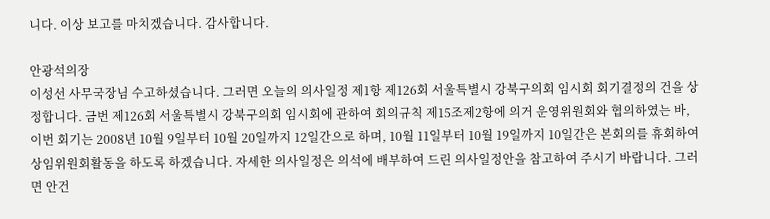니다. 이상 보고를 마치겠습니다. 감사합니다.

안광석의장
이성선 사무국장님 수고하셨습니다. 그러면 오늘의 의사일정 제1항 제126회 서울특별시 강북구의회 임시회 회기결정의 건을 상정합니다. 금번 제126회 서울특별시 강북구의회 임시회에 관하여 회의규칙 제15조제2항에 의거 운영위원회와 협의하였는 바, 이번 회기는 2008년 10월 9일부터 10월 20일까지 12일간으로 하며, 10월 11일부터 10월 19일까지 10일간은 본회의를 휴회하여 상임위원회활동을 하도록 하겠습니다. 자세한 의사일정은 의석에 배부하여 드린 의사일정안을 참고하여 주시기 바랍니다. 그러면 안건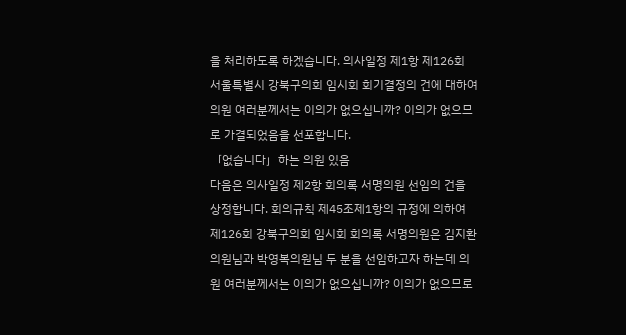을 처리하도록 하겠습니다. 의사일정 제1항 제126회 서울특별시 강북구의회 임시회 회기결정의 건에 대하여 의원 여러분께서는 이의가 없으십니까? 이의가 없으므로 가결되었음을 선포합니다.
「없습니다」하는 의원 있음
다음은 의사일정 제2항 회의록 서명의원 선임의 건을 상정합니다. 회의규칙 제45조제1항의 규정에 의하여 제126회 강북구의회 임시회 회의록 서명의원은 김지환의원님과 박영복의원님 두 분을 선임하고자 하는데 의원 여러분께서는 이의가 없으십니까? 이의가 없으므로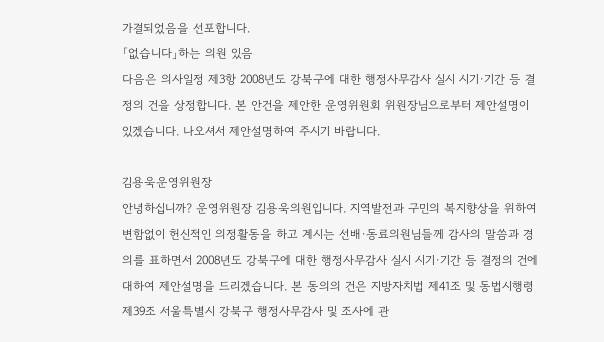가결되었음을 선포합니다.
「없습니다」하는 의원 있음
다음은 의사일정 제3항 2008년도 강북구에 대한 행정사무감사 실시 시기·기간 등 결정의 건을 상정합니다. 본 안건을 제안한 운영위원회 위원장님으로부터 제안설명이 있겠습니다. 나오셔서 제안설명하여 주시기 바랍니다.

김용욱운영위원장
안녕하십니까? 운영위원장 김용욱의원입니다. 지역발전과 구민의 복지향상을 위하여 변함없이 헌신적인 의정활동을 하고 계시는 선배·동료의원님들께 감사의 말씀과 경의를 표하면서 2008년도 강북구에 대한 행정사무감사 실시 시기·기간 등 결정의 건에 대하여 제안설명을 드리겠습니다. 본 동의의 건은 지방자치법 제41조 및 동법시행령 제39조 서울특별시 강북구 행정사무감사 및 조사에 관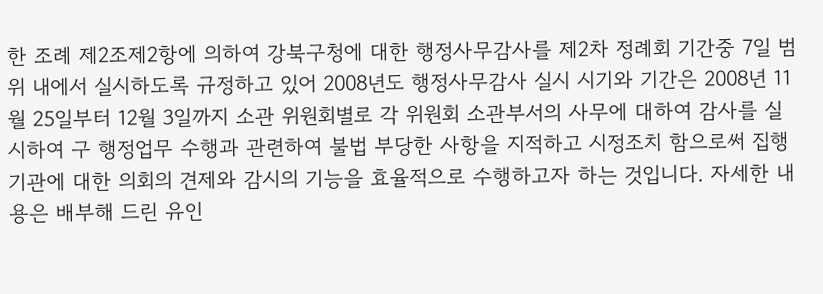한 조례 제2조제2항에 의하여 강북구청에 대한 행정사무감사를 제2차 정례회 기간중 7일 범위 내에서 실시하도록 규정하고 있어 2008년도 행정사무감사 실시 시기와 기간은 2008년 11월 25일부터 12월 3일까지 소관 위원회별로 각 위원회 소관부서의 사무에 대하여 감사를 실시하여 구 행정업무 수행과 관련하여 불법 부당한 사항을 지적하고 시정조치 함으로써 집행기관에 대한 의회의 견제와 감시의 기능을 효율적으로 수행하고자 하는 것입니다. 자세한 내용은 배부해 드린 유인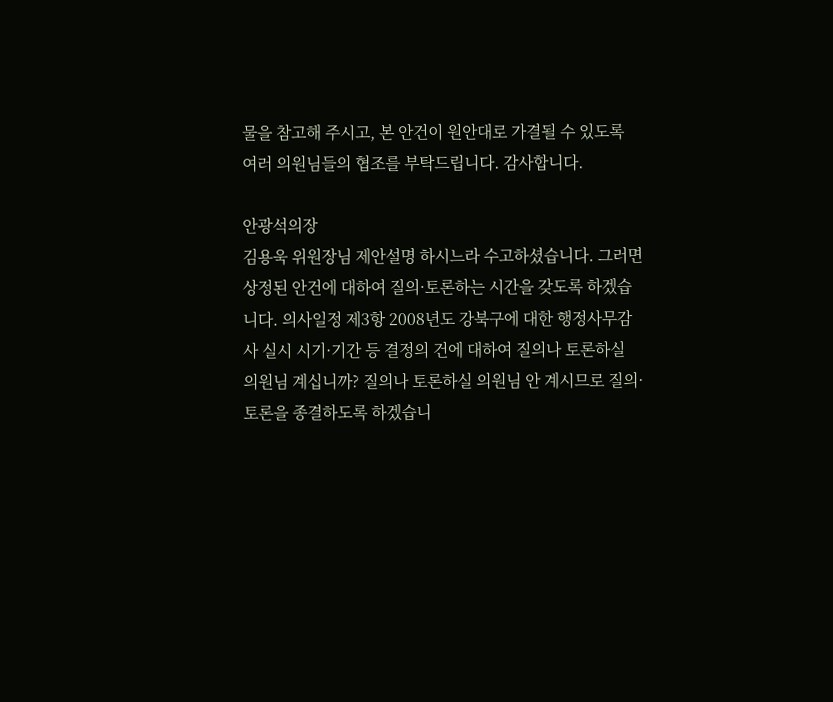물을 참고해 주시고, 본 안건이 원안대로 가결될 수 있도록 여러 의원님들의 협조를 부탁드립니다. 감사합니다.

안광석의장
김용욱 위원장님 제안설명 하시느라 수고하셨습니다. 그러면 상정된 안건에 대하여 질의·토론하는 시간을 갖도록 하겠습니다. 의사일정 제3항 2008년도 강북구에 대한 행정사무감사 실시 시기·기간 등 결정의 건에 대하여 질의나 토론하실 의원님 계십니까? 질의나 토론하실 의원님 안 계시므로 질의·토론을 종결하도록 하겠습니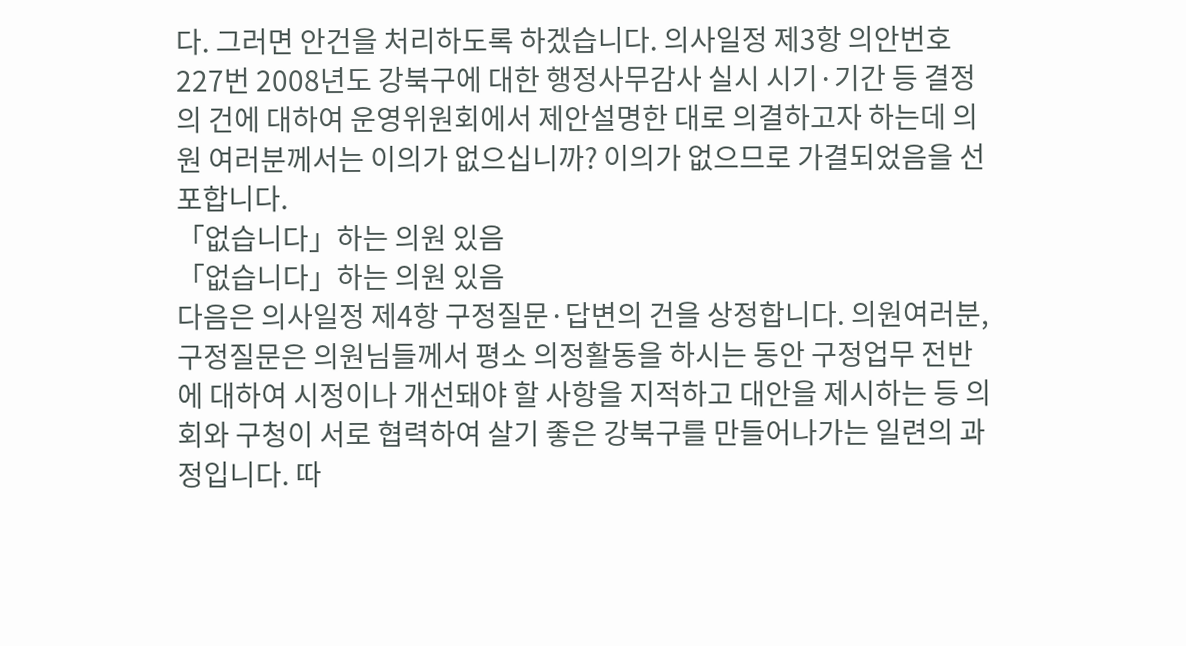다. 그러면 안건을 처리하도록 하겠습니다. 의사일정 제3항 의안번호 227번 2008년도 강북구에 대한 행정사무감사 실시 시기·기간 등 결정의 건에 대하여 운영위원회에서 제안설명한 대로 의결하고자 하는데 의원 여러분께서는 이의가 없으십니까? 이의가 없으므로 가결되었음을 선포합니다.
「없습니다」하는 의원 있음
「없습니다」하는 의원 있음
다음은 의사일정 제4항 구정질문·답변의 건을 상정합니다. 의원여러분, 구정질문은 의원님들께서 평소 의정활동을 하시는 동안 구정업무 전반에 대하여 시정이나 개선돼야 할 사항을 지적하고 대안을 제시하는 등 의회와 구청이 서로 협력하여 살기 좋은 강북구를 만들어나가는 일련의 과정입니다. 따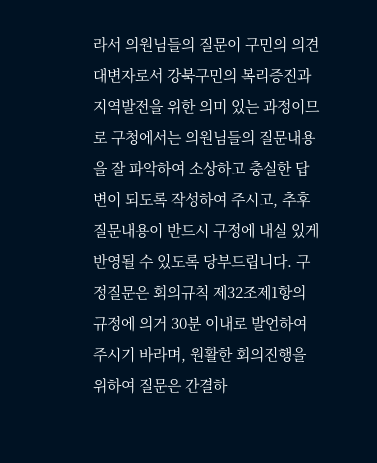라서 의원님들의 질문이 구민의 의견 대변자로서 강북구민의 복리증진과 지역발전을 위한 의미 있는 과정이므로 구청에서는 의원님들의 질문내용을 잘 파악하여 소상하고 충실한 답변이 되도록 작성하여 주시고, 추후 질문내용이 반드시 구정에 내실 있게 반영될 수 있도록 당부드립니다. 구정질문은 회의규칙 제32조제1항의 규정에 의거 30분 이내로 발언하여 주시기 바라며, 원활한 회의진행을 위하여 질문은 간결하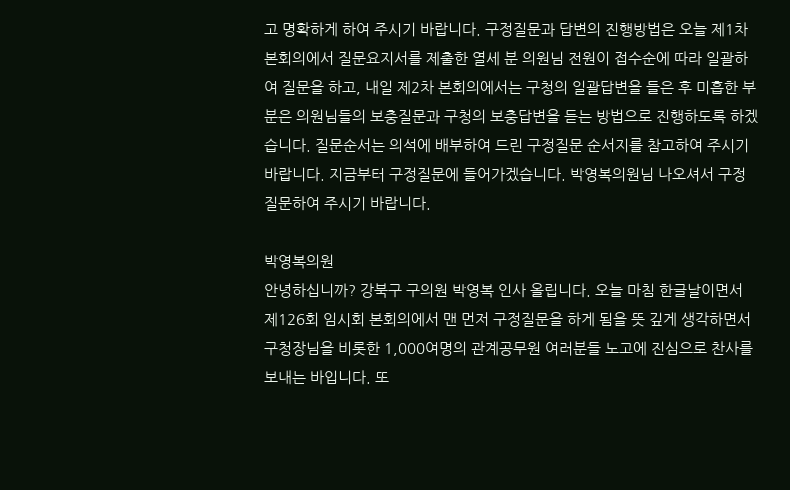고 명확하게 하여 주시기 바랍니다. 구정질문과 답변의 진행방법은 오늘 제1차 본회의에서 질문요지서를 제출한 열세 분 의원님 전원이 접수순에 따라 일괄하여 질문을 하고, 내일 제2차 본회의에서는 구청의 일괄답변을 들은 후 미흡한 부분은 의원님들의 보충질문과 구청의 보충답변을 듣는 방법으로 진행하도록 하겠습니다. 질문순서는 의석에 배부하여 드린 구정질문 순서지를 참고하여 주시기 바랍니다. 지금부터 구정질문에 들어가겠습니다. 박영복의원님 나오셔서 구정질문하여 주시기 바랍니다.

박영복의원
안녕하십니까? 강북구 구의원 박영복 인사 올립니다. 오늘 마침 한글날이면서 제126회 임시회 본회의에서 맨 먼저 구정질문을 하게 됨을 뜻 깊게 생각하면서 구청장님을 비롯한 1,000여명의 관계공무원 여러분들 노고에 진심으로 찬사를 보내는 바입니다. 또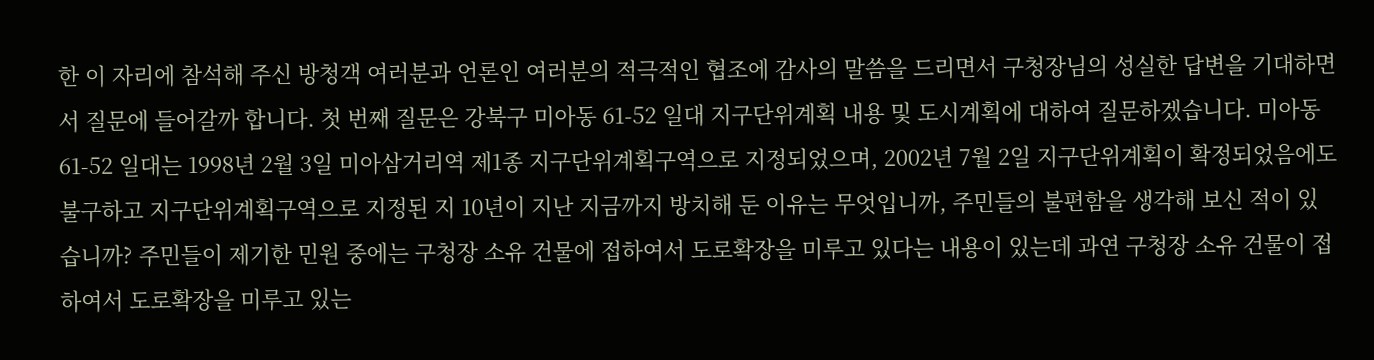한 이 자리에 참석해 주신 방청객 여러분과 언론인 여러분의 적극적인 협조에 감사의 말씀을 드리면서 구청장님의 성실한 답변을 기대하면서 질문에 들어갈까 합니다. 첫 번째 질문은 강북구 미아동 61-52 일대 지구단위계획 내용 및 도시계획에 대하여 질문하겠습니다. 미아동 61-52 일대는 1998년 2월 3일 미아삼거리역 제1종 지구단위계획구역으로 지정되었으며, 2002년 7월 2일 지구단위계획이 확정되었음에도 불구하고 지구단위계획구역으로 지정된 지 10년이 지난 지금까지 방치해 둔 이유는 무엇입니까, 주민들의 불편함을 생각해 보신 적이 있습니까? 주민들이 제기한 민원 중에는 구청장 소유 건물에 접하여서 도로확장을 미루고 있다는 내용이 있는데 과연 구청장 소유 건물이 접하여서 도로확장을 미루고 있는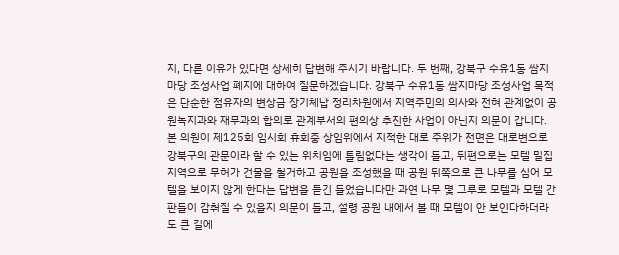지, 다른 이유가 있다면 상세히 답변해 주시기 바랍니다. 두 번째, 강북구 수유1동 쌈지마당 조성사업 폐지에 대하여 질문하겠습니다. 강북구 수유1동 쌈지마당 조성사업 목적은 단순한 점유자의 변상금 장기체납 정리차원에서 지역주민의 의사와 전혀 관계없이 공원녹지과와 재무과의 합의로 관계부서의 편의상 추진한 사업이 아닌지 의문이 갑니다. 본 의원이 제125회 임시회 휴회중 상임위에서 지적한 대로 주위가 전면은 대로변으로 강북구의 관문이라 할 수 있는 위치임에 틀림없다는 생각이 들고, 뒤편으로는 모텔 밀집지역으로 무허가 건물을 철거하고 공원을 조성했을 때 공원 뒤쪽으로 큰 나무를 심어 모텔을 보이지 않게 한다는 답변을 듣긴 들었습니다만 과연 나무 몇 그루로 모텔과 모텔 간판들이 감춰질 수 있을지 의문이 들고, 설령 공원 내에서 볼 때 모텔이 안 보인다하더라도 큰 길에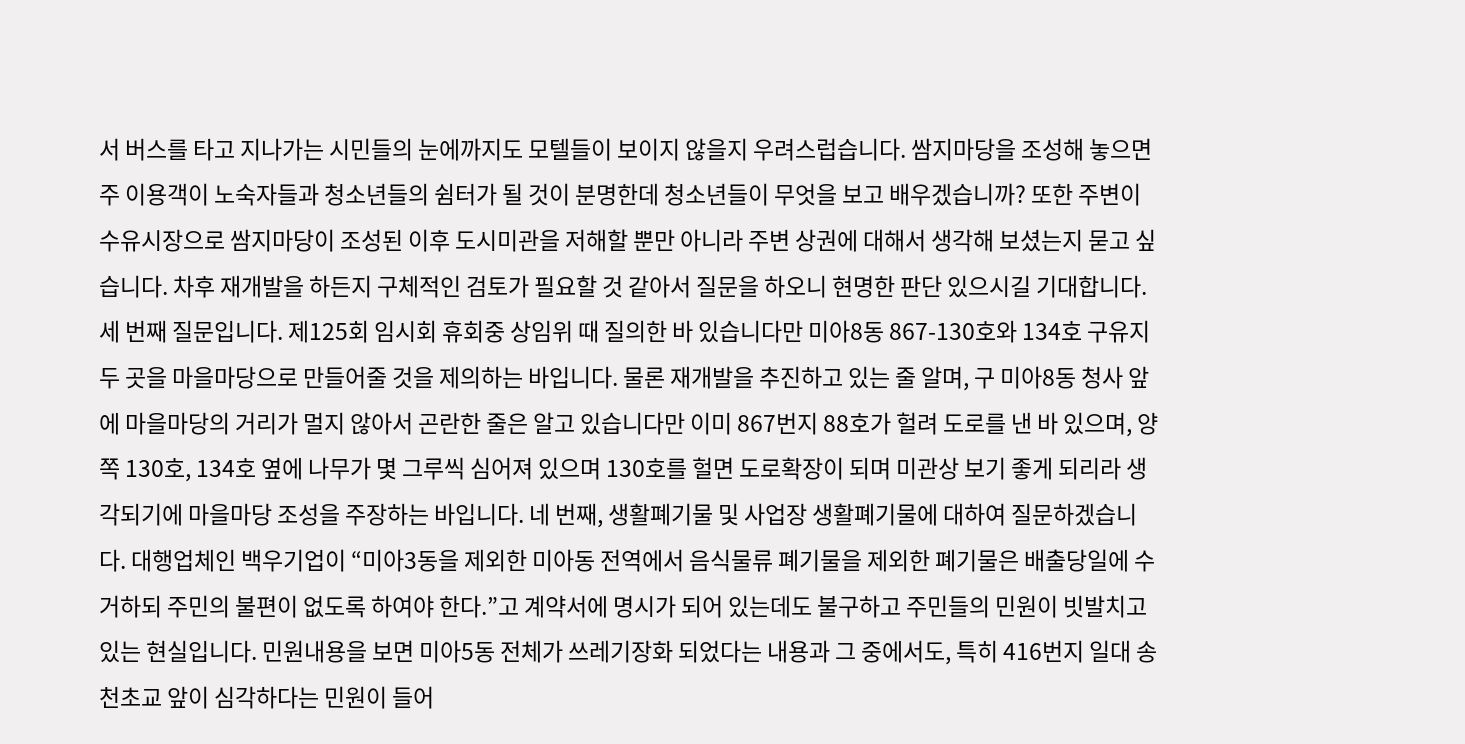서 버스를 타고 지나가는 시민들의 눈에까지도 모텔들이 보이지 않을지 우려스럽습니다. 쌈지마당을 조성해 놓으면 주 이용객이 노숙자들과 청소년들의 쉼터가 될 것이 분명한데 청소년들이 무엇을 보고 배우겠습니까? 또한 주변이 수유시장으로 쌈지마당이 조성된 이후 도시미관을 저해할 뿐만 아니라 주변 상권에 대해서 생각해 보셨는지 묻고 싶습니다. 차후 재개발을 하든지 구체적인 검토가 필요할 것 같아서 질문을 하오니 현명한 판단 있으시길 기대합니다. 세 번째 질문입니다. 제125회 임시회 휴회중 상임위 때 질의한 바 있습니다만 미아8동 867-130호와 134호 구유지 두 곳을 마을마당으로 만들어줄 것을 제의하는 바입니다. 물론 재개발을 추진하고 있는 줄 알며, 구 미아8동 청사 앞에 마을마당의 거리가 멀지 않아서 곤란한 줄은 알고 있습니다만 이미 867번지 88호가 헐려 도로를 낸 바 있으며, 양쪽 130호, 134호 옆에 나무가 몇 그루씩 심어져 있으며 130호를 헐면 도로확장이 되며 미관상 보기 좋게 되리라 생각되기에 마을마당 조성을 주장하는 바입니다. 네 번째, 생활폐기물 및 사업장 생활폐기물에 대하여 질문하겠습니다. 대행업체인 백우기업이 “미아3동을 제외한 미아동 전역에서 음식물류 폐기물을 제외한 폐기물은 배출당일에 수거하되 주민의 불편이 없도록 하여야 한다.”고 계약서에 명시가 되어 있는데도 불구하고 주민들의 민원이 빗발치고 있는 현실입니다. 민원내용을 보면 미아5동 전체가 쓰레기장화 되었다는 내용과 그 중에서도, 특히 416번지 일대 송천초교 앞이 심각하다는 민원이 들어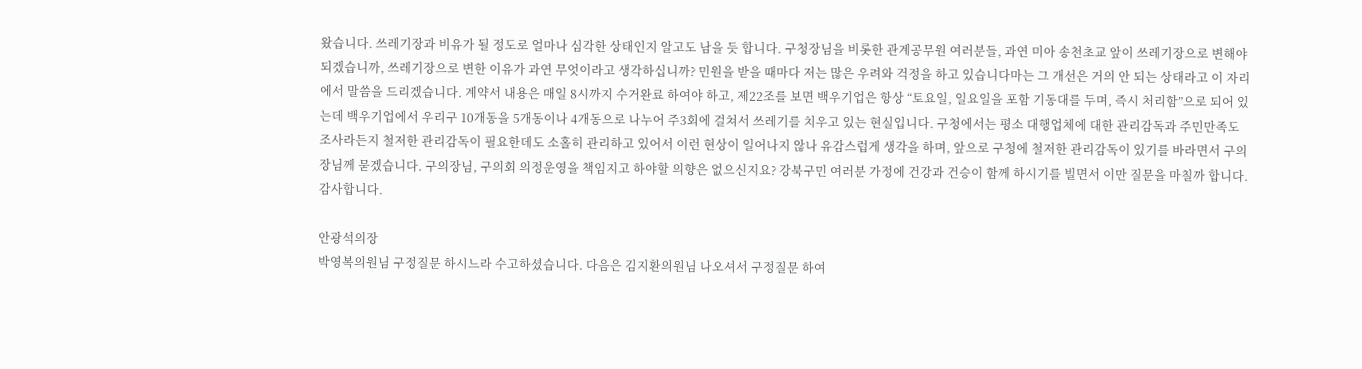왔습니다. 쓰레기장과 비유가 될 정도로 얼마나 심각한 상태인지 알고도 남을 듯 합니다. 구청장님을 비롯한 관계공무원 여러분들, 과연 미아 송천초교 앞이 쓰레기장으로 변해야 되겠습니까, 쓰레기장으로 변한 이유가 과연 무엇이라고 생각하십니까? 민원을 받을 때마다 저는 많은 우려와 걱정을 하고 있습니다마는 그 개선은 거의 안 되는 상태라고 이 자리에서 말씀을 드리겠습니다. 계약서 내용은 매일 8시까지 수거완료 하여야 하고, 제22조를 보면 백우기업은 항상 “토요일, 일요일을 포함 기동대를 두며, 즉시 처리함”으로 되어 있는데 백우기업에서 우리구 10개동을 5개동이나 4개동으로 나누어 주3회에 걸쳐서 쓰레기를 치우고 있는 현실입니다. 구청에서는 평소 대행업체에 대한 관리감독과 주민만족도 조사라든지 철저한 관리감독이 필요한데도 소홀히 관리하고 있어서 이런 현상이 일어나지 않나 유감스럽게 생각을 하며, 앞으로 구청에 철저한 관리감독이 있기를 바라면서 구의장님께 묻겠습니다. 구의장님, 구의회 의정운영을 책임지고 하야할 의향은 없으신지요? 강북구민 여러분 가정에 건강과 건승이 함께 하시기를 빌면서 이만 질문을 마칠까 합니다. 감사합니다.

안광석의장
박영복의원님 구정질문 하시느라 수고하셨습니다. 다음은 김지환의원님 나오셔서 구정질문 하여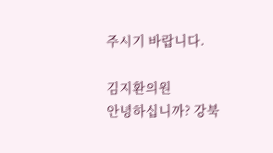주시기 바랍니다.

김지환의원
안녕하십니까? 강북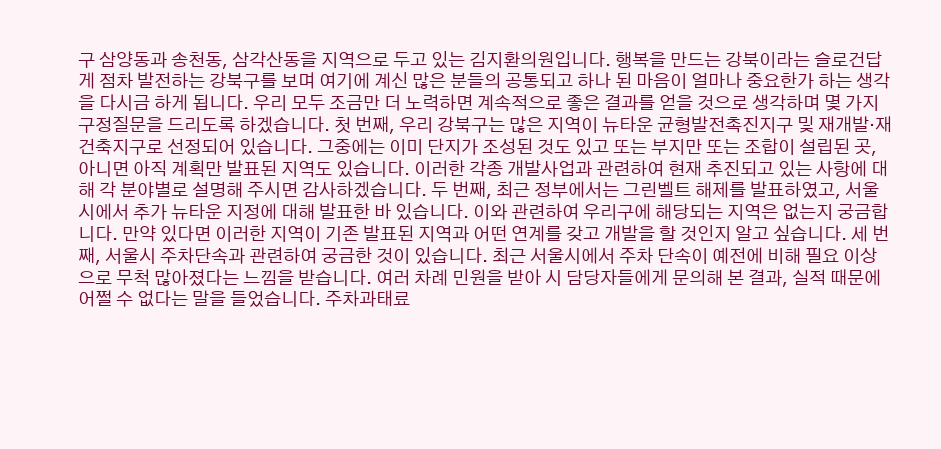구 삼양동과 송천동, 삼각산동을 지역으로 두고 있는 김지환의원입니다. 행복을 만드는 강북이라는 슬로건답게 점차 발전하는 강북구를 보며 여기에 계신 많은 분들의 공통되고 하나 된 마음이 얼마나 중요한가 하는 생각을 다시금 하게 됩니다. 우리 모두 조금만 더 노력하면 계속적으로 좋은 결과를 얻을 것으로 생각하며 몇 가지 구정질문을 드리도록 하겠습니다. 첫 번째, 우리 강북구는 많은 지역이 뉴타운 균형발전촉진지구 및 재개발·재건축지구로 선정되어 있습니다. 그중에는 이미 단지가 조성된 것도 있고 또는 부지만 또는 조합이 설립된 곳, 아니면 아직 계획만 발표된 지역도 있습니다. 이러한 각종 개발사업과 관련하여 현재 추진되고 있는 사항에 대해 각 분야별로 설명해 주시면 감사하겠습니다. 두 번째, 최근 정부에서는 그린벨트 해제를 발표하였고, 서울시에서 추가 뉴타운 지정에 대해 발표한 바 있습니다. 이와 관련하여 우리구에 해당되는 지역은 없는지 궁금합니다. 만약 있다면 이러한 지역이 기존 발표된 지역과 어떤 연계를 갖고 개발을 할 것인지 알고 싶습니다. 세 번째, 서울시 주차단속과 관련하여 궁금한 것이 있습니다. 최근 서울시에서 주차 단속이 예전에 비해 필요 이상으로 무척 많아졌다는 느낌을 받습니다. 여러 차례 민원을 받아 시 담당자들에게 문의해 본 결과, 실적 때문에 어쩔 수 없다는 말을 들었습니다. 주차과태료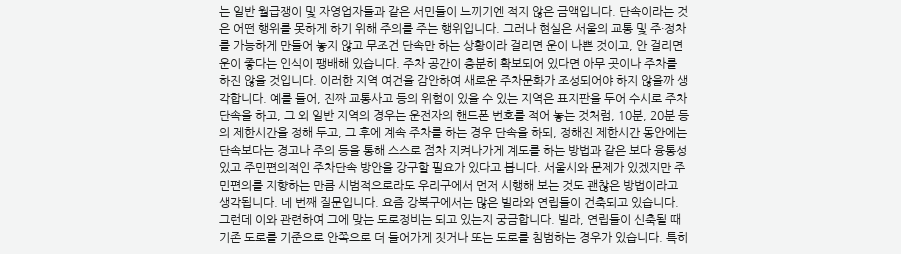는 일반 월급쟁이 및 자영업자들과 같은 서민들이 느끼기엔 적지 않은 금액입니다. 단속이라는 것은 어떤 행위를 못하게 하기 위해 주의를 주는 행위입니다. 그러나 현실은 서울의 교통 및 주·정차를 가능하게 만들어 놓지 않고 무조건 단속만 하는 상황이라 걸리면 운이 나쁜 것이고, 안 걸리면 운이 좋다는 인식이 팽배해 있습니다. 주차 공간이 충분히 확보되어 있다면 아무 곳이나 주차를 하진 않을 것입니다. 이러한 지역 여건을 감안하여 새로운 주차문화가 조성되어야 하지 않을까 생각합니다. 예를 들어, 진짜 교통사고 등의 위험이 있을 수 있는 지역은 표지판을 두어 수시로 주차단속을 하고, 그 외 일반 지역의 경우는 운전자의 핸드폰 번호를 적어 놓는 것처럼, 10분, 20분 등의 제한시간을 정해 두고, 그 후에 계속 주차를 하는 경우 단속을 하되, 정해진 제한시간 동안에는 단속보다는 경고나 주의 등을 통해 스스로 점차 지켜나가게 계도를 하는 방법과 같은 보다 융통성 있고 주민편의적인 주차단속 방안을 강구할 필요가 있다고 봅니다. 서울시와 문제가 있겠지만 주민편의를 지향하는 만큼 시범적으로라도 우리구에서 먼저 시행해 보는 것도 괜찮은 방법이라고 생각됩니다. 네 번째 질문입니다. 요즘 강북구에서는 많은 빌라와 연립들이 건축되고 있습니다. 그런데 이와 관련하여 그에 맞는 도로정비는 되고 있는지 궁금합니다. 빌라, 연립들이 신축될 때 기존 도로를 기준으로 안쪽으로 더 들어가게 짓거나 또는 도로를 침범하는 경우가 있습니다. 특히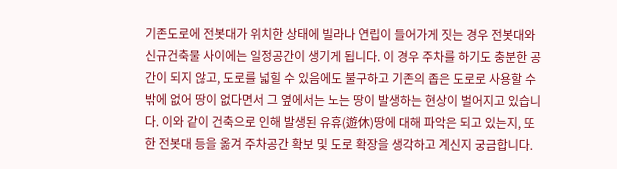기존도로에 전봇대가 위치한 상태에 빌라나 연립이 들어가게 짓는 경우 전봇대와 신규건축물 사이에는 일정공간이 생기게 됩니다. 이 경우 주차를 하기도 충분한 공간이 되지 않고, 도로를 넓힐 수 있음에도 불구하고 기존의 좁은 도로로 사용할 수밖에 없어 땅이 없다면서 그 옆에서는 노는 땅이 발생하는 현상이 벌어지고 있습니다. 이와 같이 건축으로 인해 발생된 유휴(遊休)땅에 대해 파악은 되고 있는지, 또한 전봇대 등을 옮겨 주차공간 확보 및 도로 확장을 생각하고 계신지 궁금합니다.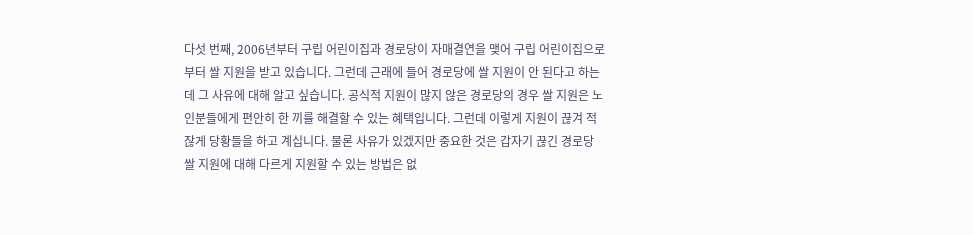다섯 번째, 2006년부터 구립 어린이집과 경로당이 자매결연을 맺어 구립 어린이집으로부터 쌀 지원을 받고 있습니다. 그런데 근래에 들어 경로당에 쌀 지원이 안 된다고 하는데 그 사유에 대해 알고 싶습니다. 공식적 지원이 많지 않은 경로당의 경우 쌀 지원은 노인분들에게 편안히 한 끼를 해결할 수 있는 혜택입니다. 그런데 이렇게 지원이 끊겨 적잖게 당황들을 하고 계십니다. 물론 사유가 있겠지만 중요한 것은 갑자기 끊긴 경로당 쌀 지원에 대해 다르게 지원할 수 있는 방법은 없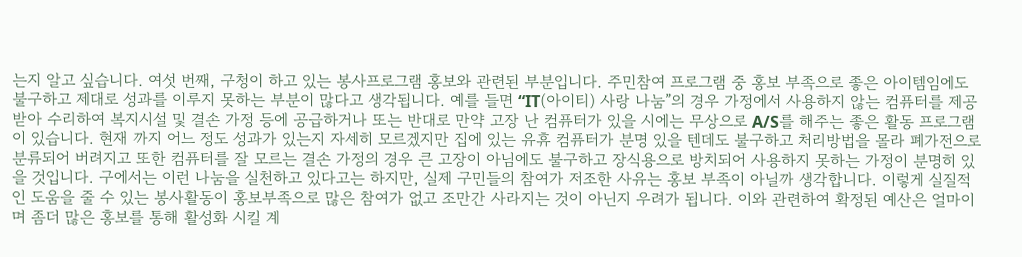는지 알고 싶습니다. 여섯 번째, 구청이 하고 있는 봉사프로그램 홍보와 관련된 부분입니다. 주민참여 프로그램 중 홍보 부족으로 좋은 아이템임에도 불구하고 제대로 성과를 이루지 못하는 부분이 많다고 생각됩니다. 예를 들면 “IT(아이티) 사랑 나눔”의 경우 가정에서 사용하지 않는 컴퓨터를 제공받아 수리하여 복지시설 및 결손 가정 등에 공급하거나 또는 반대로 만약 고장 난 컴퓨터가 있을 시에는 무상으로 A/S를 해주는 좋은 활동 프로그램이 있습니다. 현재 까지 어느 정도 성과가 있는지 자세히 모르겠지만 집에 있는 유휴 컴퓨터가 분명 있을 텐데도 불구하고 처리방법을 몰라 폐가전으로 분류되어 버려지고 또한 컴퓨터를 잘 모르는 결손 가정의 경우 큰 고장이 아님에도 불구하고 장식용으로 방치되어 사용하지 못하는 가정이 분명히 있을 것입니다. 구에서는 이런 나눔을 실천하고 있다고는 하지만, 실제 구민들의 참여가 저조한 사유는 홍보 부족이 아닐까 생각합니다. 이렇게 실질적인 도움을 줄 수 있는 봉사활동이 홍보부족으로 많은 참여가 없고 조만간 사라지는 것이 아닌지 우려가 됩니다. 이와 관련하여 확정된 예산은 얼마이며 좀더 많은 홍보를 통해 활성화 시킬 계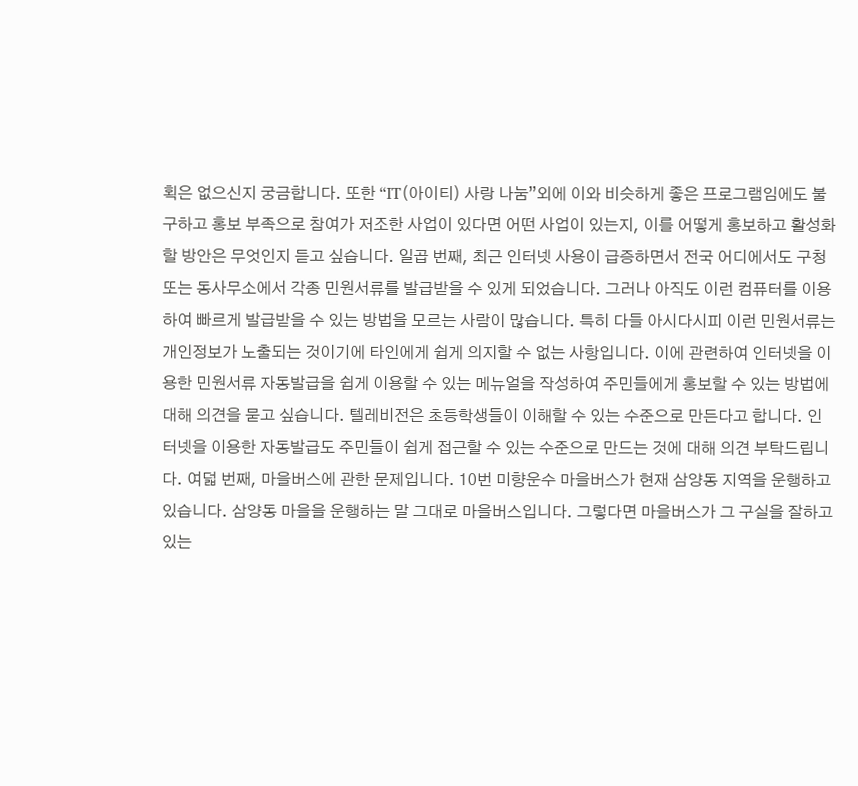획은 없으신지 궁금합니다. 또한 “IT(아이티) 사랑 나눔”외에 이와 비슷하게 좋은 프로그램임에도 불구하고 홍보 부족으로 참여가 저조한 사업이 있다면 어떤 사업이 있는지, 이를 어떻게 홍보하고 활성화 할 방안은 무엇인지 듣고 싶습니다. 일곱 번째, 최근 인터넷 사용이 급증하면서 전국 어디에서도 구청 또는 동사무소에서 각종 민원서류를 발급받을 수 있게 되었습니다. 그러나 아직도 이런 컴퓨터를 이용하여 빠르게 발급받을 수 있는 방법을 모르는 사람이 많습니다. 특히 다들 아시다시피 이런 민원서류는 개인정보가 노출되는 것이기에 타인에게 쉽게 의지할 수 없는 사항입니다. 이에 관련하여 인터넷을 이용한 민원서류 자동발급을 쉽게 이용할 수 있는 메뉴얼을 작성하여 주민들에게 홍보할 수 있는 방법에 대해 의견을 묻고 싶습니다. 텔레비전은 초등학생들이 이해할 수 있는 수준으로 만든다고 합니다. 인터넷을 이용한 자동발급도 주민들이 쉽게 접근할 수 있는 수준으로 만드는 것에 대해 의견 부탁드립니다. 여덟 번째, 마을버스에 관한 문제입니다. 10번 미향운수 마을버스가 현재 삼양동 지역을 운행하고 있습니다. 삼양동 마을을 운행하는 말 그대로 마을버스입니다. 그렇다면 마을버스가 그 구실을 잘하고 있는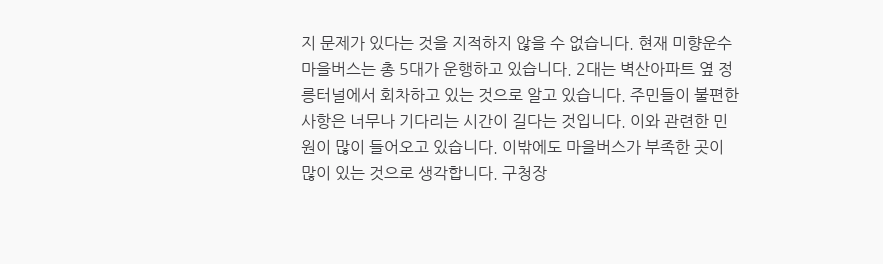지 문제가 있다는 것을 지적하지 않을 수 없습니다. 현재 미향운수 마을버스는 총 5대가 운행하고 있습니다. 2대는 벽산아파트 옆 정릉터널에서 회차하고 있는 것으로 알고 있습니다. 주민들이 불편한 사항은 너무나 기다리는 시간이 길다는 것입니다. 이와 관련한 민원이 많이 들어오고 있습니다. 이밖에도 마을버스가 부족한 곳이 많이 있는 것으로 생각합니다. 구청장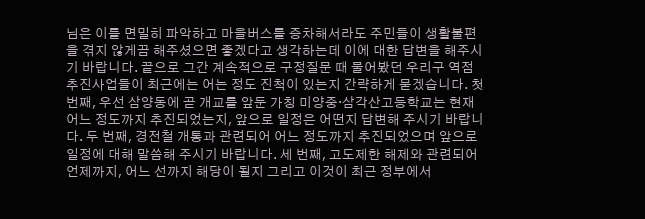님은 이를 면밀히 파악하고 마을버스를 증차해서라도 주민들이 생활불편을 겪지 않게끔 해주셨으면 좋겠다고 생각하는데 이에 대한 답변을 해주시기 바랍니다. 끝으로 그간 계속적으로 구정질문 때 물어봤던 우리구 역점추진사업들이 최근에는 어는 정도 진척이 있는지 간략하게 묻겠습니다. 첫 번째, 우선 삼양동에 곧 개교를 앞둔 가칭 미양중·삼각산고등학교는 현재 어느 정도까지 추진되었는지, 앞으로 일정은 어떤지 답변해 주시기 바랍니다. 두 번째, 경전철 개통과 관련되어 어느 정도까지 추진되었으며 앞으로 일정에 대해 말씀해 주시기 바랍니다. 세 번째, 고도제한 해제와 관련되어 언제까지, 어느 선까지 해당이 될지 그리고 이것이 최근 정부에서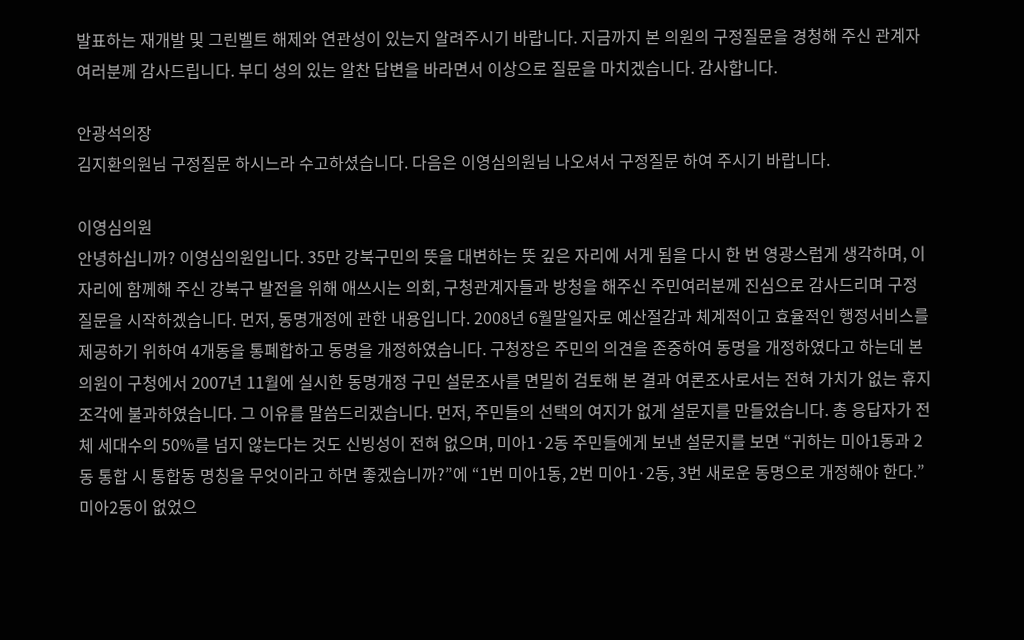발표하는 재개발 및 그린벨트 해제와 연관성이 있는지 알려주시기 바랍니다. 지금까지 본 의원의 구정질문을 경청해 주신 관계자여러분께 감사드립니다. 부디 성의 있는 알찬 답변을 바라면서 이상으로 질문을 마치겠습니다. 감사합니다.

안광석의장
김지환의원님 구정질문 하시느라 수고하셨습니다. 다음은 이영심의원님 나오셔서 구정질문 하여 주시기 바랍니다.

이영심의원
안녕하십니까? 이영심의원입니다. 35만 강북구민의 뜻을 대변하는 뜻 깊은 자리에 서게 됨을 다시 한 번 영광스럽게 생각하며, 이 자리에 함께해 주신 강북구 발전을 위해 애쓰시는 의회, 구청관계자들과 방청을 해주신 주민여러분께 진심으로 감사드리며 구정질문을 시작하겠습니다. 먼저, 동명개정에 관한 내용입니다. 2008년 6월말일자로 예산절감과 체계적이고 효율적인 행정서비스를 제공하기 위하여 4개동을 통폐합하고 동명을 개정하였습니다. 구청장은 주민의 의견을 존중하여 동명을 개정하였다고 하는데 본 의원이 구청에서 2007년 11월에 실시한 동명개정 구민 설문조사를 면밀히 검토해 본 결과 여론조사로서는 전혀 가치가 없는 휴지조각에 불과하였습니다. 그 이유를 말씀드리겠습니다. 먼저, 주민들의 선택의 여지가 없게 설문지를 만들었습니다. 총 응답자가 전체 세대수의 50%를 넘지 않는다는 것도 신빙성이 전혀 없으며, 미아1·2동 주민들에게 보낸 설문지를 보면 “귀하는 미아1동과 2동 통합 시 통합동 명칭을 무엇이라고 하면 좋겠습니까?”에 “1번 미아1동, 2번 미아1·2동, 3번 새로운 동명으로 개정해야 한다.” 미아2동이 없었으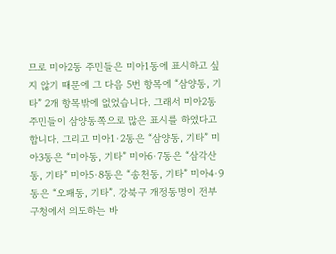므로 미아2동 주민들은 미아1동에 표시하고 싶지 않기 때문에 그 다음 5번 항목에 “삼양동, 기타” 2개 항목밖에 없었습니다. 그래서 미아2동 주민들이 삼양동쪽으로 많은 표시를 하였다고 합니다. 그리고 미아1·2동은 “삼양동, 기타” 미아3동은 “미아동, 기타” 미아6·7동은 “삼각산동, 기타” 미아5·8동은 “송천동, 기타” 미아4·9동은 “오패동, 기타”. 강북구 개정동명이 전부 구청에서 의도하는 바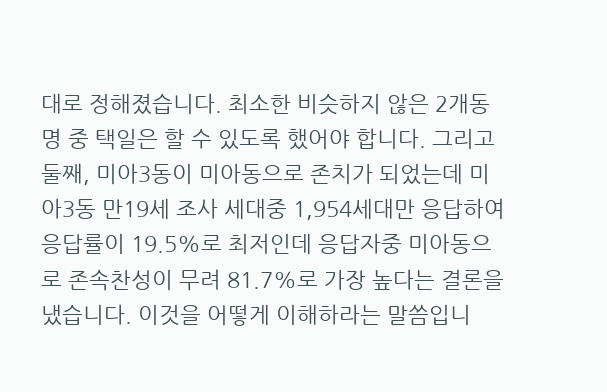대로 정해졌습니다. 최소한 비슷하지 않은 2개동명 중 택일은 할 수 있도록 했어야 합니다. 그리고 둘째, 미아3동이 미아동으로 존치가 되었는데 미아3동 만19세 조사 세대중 1,954세대만 응답하여 응답률이 19.5%로 최저인데 응답자중 미아동으로 존속찬성이 무려 81.7%로 가장 높다는 결론을 냈습니다. 이것을 어떻게 이해하라는 말씀입니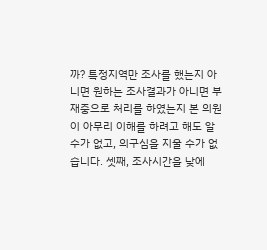까? 특정지역만 조사를 했는지 아니면 원하는 조사결과가 아니면 부재중으로 처리를 하였는지 본 의원이 아무리 이해를 하려고 해도 알 수가 없고, 의구심을 지울 수가 없습니다. 셋째, 조사시간을 낮에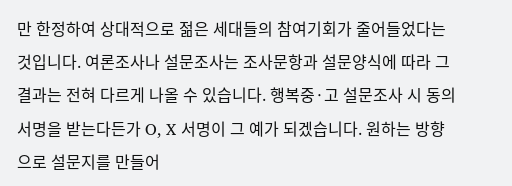만 한정하여 상대적으로 젊은 세대들의 참여기회가 줄어들었다는 것입니다. 여론조사나 설문조사는 조사문항과 설문양식에 따라 그 결과는 전혀 다르게 나올 수 있습니다. 행복중·고 설문조사 시 동의서명을 받는다든가 O, X 서명이 그 예가 되겠습니다. 원하는 방향으로 설문지를 만들어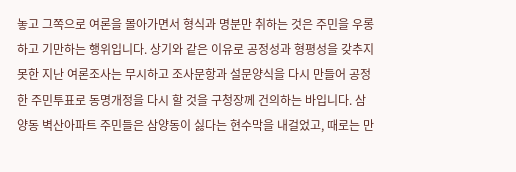놓고 그쪽으로 여론을 몰아가면서 형식과 명분만 취하는 것은 주민을 우롱하고 기만하는 행위입니다. 상기와 같은 이유로 공정성과 형평성을 갖추지 못한 지난 여론조사는 무시하고 조사문항과 설문양식을 다시 만들어 공정한 주민투표로 동명개정을 다시 할 것을 구청장께 건의하는 바입니다. 삼양동 벽산아파트 주민들은 삼양동이 싫다는 현수막을 내걸었고, 때로는 만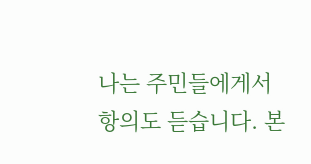나는 주민들에게서 항의도 듣습니다. 본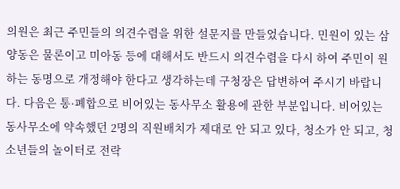의원은 최근 주민들의 의견수렴을 위한 설문지를 만들었습니다. 민원이 있는 삼양동은 물론이고 미아동 등에 대해서도 반드시 의견수렴을 다시 하여 주민이 원하는 동명으로 개정해야 한다고 생각하는데 구청장은 답변하여 주시기 바랍니다. 다음은 통·폐합으로 비어있는 동사무소 활용에 관한 부분입니다. 비어있는 동사무소에 약속했던 2명의 직원배치가 제대로 안 되고 있다, 청소가 안 되고, 청소년들의 놀이터로 전락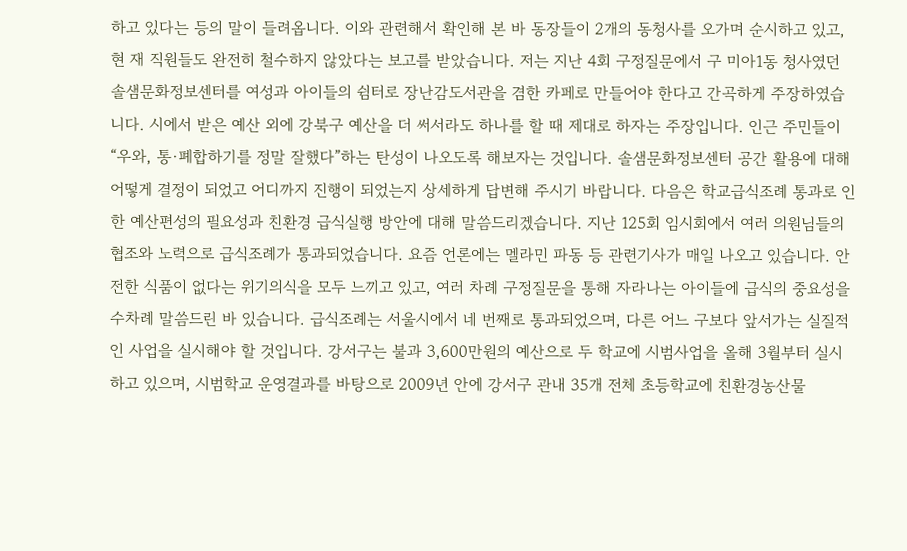하고 있다는 등의 말이 들려옵니다. 이와 관련해서 확인해 본 바 동장들이 2개의 동청사를 오가며 순시하고 있고, 현 재 직원들도 완전히 철수하지 않았다는 보고를 받았습니다. 저는 지난 4회 구정질문에서 구 미아1동 청사였던 솔샘문화정보센터를 여성과 아이들의 쉼터로 장난감도서관을 겸한 카페로 만들어야 한다고 간곡하게 주장하였습니다. 시에서 받은 예산 외에 강북구 예산을 더 써서라도 하나를 할 때 제대로 하자는 주장입니다. 인근 주민들이 “우와, 통·폐합하기를 정말 잘했다”하는 탄성이 나오도록 해보자는 것입니다. 솔샘문화정보센터 공간 활용에 대해 어떻게 결정이 되었고 어디까지 진행이 되었는지 상세하게 답변해 주시기 바랍니다. 다음은 학교급식조례 통과로 인한 예산편성의 필요성과 친환경 급식실행 방안에 대해 말씀드리겠습니다. 지난 125회 임시회에서 여러 의원님들의 협조와 노력으로 급식조례가 통과되었습니다. 요즘 언론에는 멜라민 파동 등 관련기사가 매일 나오고 있습니다. 안전한 식품이 없다는 위기의식을 모두 느끼고 있고, 여러 차례 구정질문을 통해 자라나는 아이들에 급식의 중요성을 수차례 말씀드린 바 있습니다. 급식조례는 서울시에서 네 번째로 통과되었으며, 다른 어느 구보다 앞서가는 실질적인 사업을 실시해야 할 것입니다. 강서구는 불과 3,600만원의 예산으로 두 학교에 시범사업을 올해 3월부터 실시하고 있으며, 시범학교 운영결과를 바탕으로 2009년 안에 강서구 관내 35개 전체 초등학교에 친환경농산물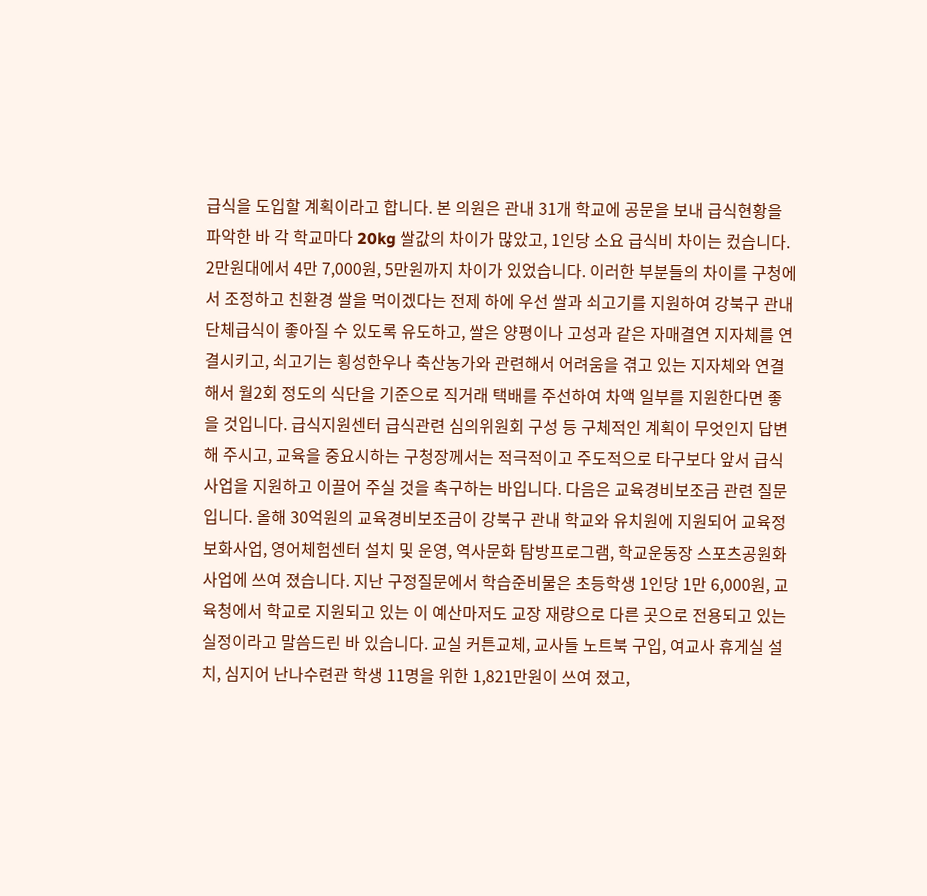급식을 도입할 계획이라고 합니다. 본 의원은 관내 31개 학교에 공문을 보내 급식현황을 파악한 바 각 학교마다 20kg 쌀값의 차이가 많았고, 1인당 소요 급식비 차이는 컸습니다. 2만원대에서 4만 7,000원, 5만원까지 차이가 있었습니다. 이러한 부분들의 차이를 구청에서 조정하고 친환경 쌀을 먹이겠다는 전제 하에 우선 쌀과 쇠고기를 지원하여 강북구 관내 단체급식이 좋아질 수 있도록 유도하고, 쌀은 양평이나 고성과 같은 자매결연 지자체를 연결시키고, 쇠고기는 횡성한우나 축산농가와 관련해서 어려움을 겪고 있는 지자체와 연결해서 월2회 정도의 식단을 기준으로 직거래 택배를 주선하여 차액 일부를 지원한다면 좋을 것입니다. 급식지원센터 급식관련 심의위원회 구성 등 구체적인 계획이 무엇인지 답변해 주시고, 교육을 중요시하는 구청장께서는 적극적이고 주도적으로 타구보다 앞서 급식사업을 지원하고 이끌어 주실 것을 촉구하는 바입니다. 다음은 교육경비보조금 관련 질문입니다. 올해 30억원의 교육경비보조금이 강북구 관내 학교와 유치원에 지원되어 교육정보화사업, 영어체험센터 설치 및 운영, 역사문화 탐방프로그램, 학교운동장 스포츠공원화사업에 쓰여 졌습니다. 지난 구정질문에서 학습준비물은 초등학생 1인당 1만 6,000원, 교육청에서 학교로 지원되고 있는 이 예산마저도 교장 재량으로 다른 곳으로 전용되고 있는 실정이라고 말씀드린 바 있습니다. 교실 커튼교체, 교사들 노트북 구입, 여교사 휴게실 설치, 심지어 난나수련관 학생 11명을 위한 1,821만원이 쓰여 졌고,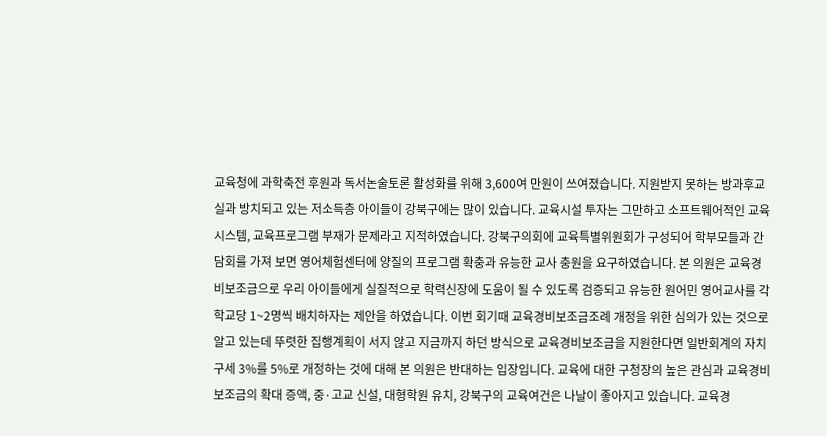교육청에 과학축전 후원과 독서논술토론 활성화를 위해 3,600여 만원이 쓰여졌습니다. 지원받지 못하는 방과후교실과 방치되고 있는 저소득층 아이들이 강북구에는 많이 있습니다. 교육시설 투자는 그만하고 소프트웨어적인 교육시스템, 교육프로그램 부재가 문제라고 지적하였습니다. 강북구의회에 교육특별위원회가 구성되어 학부모들과 간담회를 가져 보면 영어체험센터에 양질의 프로그램 확충과 유능한 교사 충원을 요구하였습니다. 본 의원은 교육경비보조금으로 우리 아이들에게 실질적으로 학력신장에 도움이 될 수 있도록 검증되고 유능한 원어민 영어교사를 각 학교당 1~2명씩 배치하자는 제안을 하였습니다. 이번 회기때 교육경비보조금조례 개정을 위한 심의가 있는 것으로 알고 있는데 뚜렷한 집행계획이 서지 않고 지금까지 하던 방식으로 교육경비보조금을 지원한다면 일반회계의 자치구세 3%를 5%로 개정하는 것에 대해 본 의원은 반대하는 입장입니다. 교육에 대한 구청장의 높은 관심과 교육경비보조금의 확대 증액, 중·고교 신설, 대형학원 유치, 강북구의 교육여건은 나날이 좋아지고 있습니다. 교육경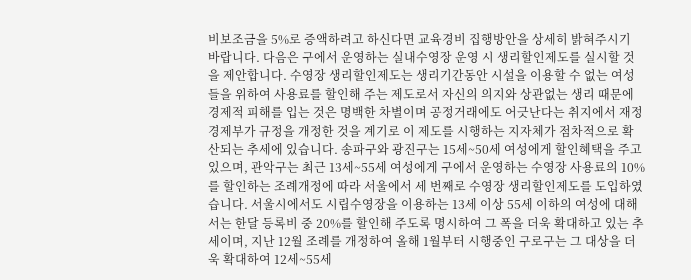비보조금을 5%로 증액하려고 하신다면 교육경비 집행방안을 상세히 밝혀주시기 바랍니다. 다음은 구에서 운영하는 실내수영장 운영 시 생리할인제도를 실시할 것을 제안합니다. 수영장 생리할인제도는 생리기간동안 시설을 이용할 수 없는 여성들을 위하여 사용료를 할인해 주는 제도로서 자신의 의지와 상관없는 생리 때문에 경제적 피해를 입는 것은 명백한 차별이며 공정거래에도 어긋난다는 취지에서 재정경제부가 규정을 개정한 것을 계기로 이 제도를 시행하는 지자체가 점차적으로 확산되는 추세에 있습니다. 송파구와 광진구는 15세~50세 여성에게 할인혜택을 주고 있으며, 관악구는 최근 13세~55세 여성에게 구에서 운영하는 수영장 사용료의 10%를 할인하는 조례개정에 따라 서울에서 세 번째로 수영장 생리할인제도를 도입하였습니다. 서울시에서도 시립수영장을 이용하는 13세 이상 55세 이하의 여성에 대해서는 한달 등록비 중 20%를 할인해 주도록 명시하여 그 폭을 더욱 확대하고 있는 추세이며, 지난 12월 조례를 개정하여 올해 1월부터 시행중인 구로구는 그 대상을 더욱 확대하여 12세~55세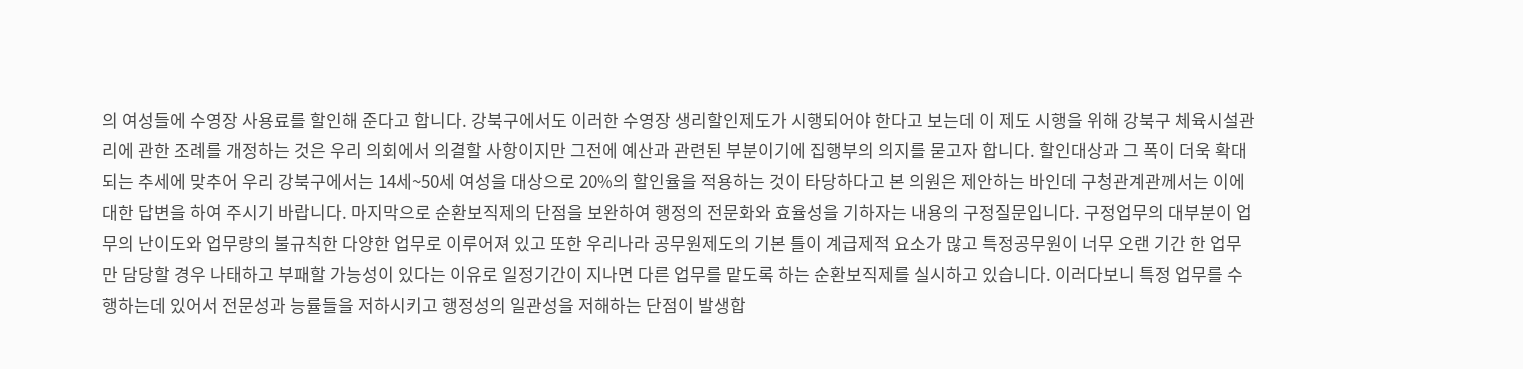의 여성들에 수영장 사용료를 할인해 준다고 합니다. 강북구에서도 이러한 수영장 생리할인제도가 시행되어야 한다고 보는데 이 제도 시행을 위해 강북구 체육시설관리에 관한 조례를 개정하는 것은 우리 의회에서 의결할 사항이지만 그전에 예산과 관련된 부분이기에 집행부의 의지를 묻고자 합니다. 할인대상과 그 폭이 더욱 확대되는 추세에 맞추어 우리 강북구에서는 14세~50세 여성을 대상으로 20%의 할인율을 적용하는 것이 타당하다고 본 의원은 제안하는 바인데 구청관계관께서는 이에 대한 답변을 하여 주시기 바랍니다. 마지막으로 순환보직제의 단점을 보완하여 행정의 전문화와 효율성을 기하자는 내용의 구정질문입니다. 구정업무의 대부분이 업무의 난이도와 업무량의 불규칙한 다양한 업무로 이루어져 있고 또한 우리나라 공무원제도의 기본 틀이 계급제적 요소가 많고 특정공무원이 너무 오랜 기간 한 업무만 담당할 경우 나태하고 부패할 가능성이 있다는 이유로 일정기간이 지나면 다른 업무를 맡도록 하는 순환보직제를 실시하고 있습니다. 이러다보니 특정 업무를 수행하는데 있어서 전문성과 능률들을 저하시키고 행정성의 일관성을 저해하는 단점이 발생합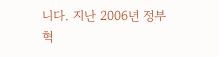니다. 지난 2006년 정부혁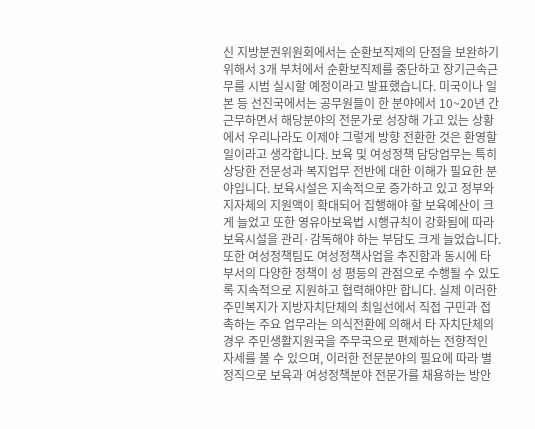신 지방분권위원회에서는 순환보직제의 단점을 보완하기 위해서 3개 부처에서 순환보직제를 중단하고 장기근속근무를 시범 실시할 예정이라고 발표했습니다. 미국이나 일본 등 선진국에서는 공무원들이 한 분야에서 10~20년 간 근무하면서 해당분야의 전문가로 성장해 가고 있는 상황에서 우리나라도 이제야 그렇게 방향 전환한 것은 환영할 일이라고 생각합니다. 보육 및 여성정책 담당업무는 특히 상당한 전문성과 복지업무 전반에 대한 이해가 필요한 분야입니다. 보육시설은 지속적으로 증가하고 있고 정부와 지자체의 지원액이 확대되어 집행해야 할 보육예산이 크게 늘었고 또한 영유아보육법 시행규칙이 강화됨에 따라 보육시설을 관리·감독해야 하는 부담도 크게 늘었습니다. 또한 여성정책팀도 여성정책사업을 추진함과 동시에 타 부서의 다양한 정책이 성 평등의 관점으로 수행될 수 있도록 지속적으로 지원하고 협력해야만 합니다. 실제 이러한 주민복지가 지방자치단체의 최일선에서 직접 구민과 접촉하는 주요 업무라는 의식전환에 의해서 타 자치단체의 경우 주민생활지원국을 주무국으로 편제하는 전향적인 자세를 볼 수 있으며, 이러한 전문분야의 필요에 따라 별정직으로 보육과 여성정책분야 전문가를 채용하는 방안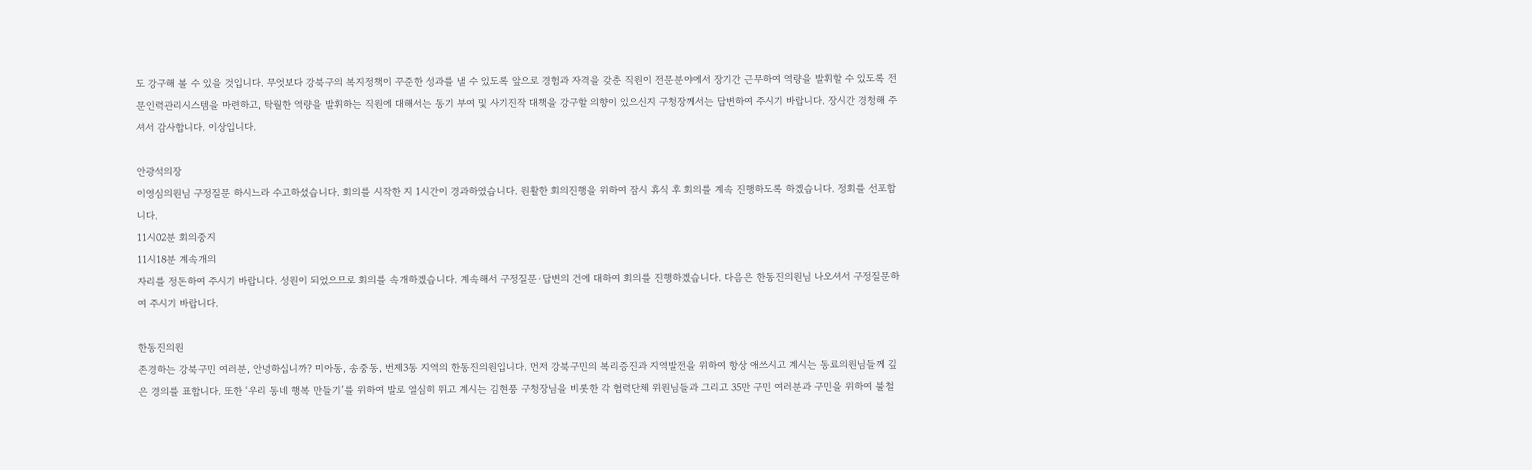도 강구해 볼 수 있을 것입니다. 무엇보다 강북구의 복지정책이 꾸준한 성과를 낼 수 있도록 앞으로 경험과 자격을 갖춘 직원이 전문분야에서 장기간 근무하여 역량을 발휘할 수 있도록 전문인력관리시스템을 마련하고, 탁월한 역량을 발휘하는 직원에 대해서는 동기 부여 및 사기진작 대책을 강구할 의향이 있으신지 구청장께서는 답변하여 주시기 바랍니다. 장시간 경청해 주셔서 감사합니다. 이상입니다.

안광석의장
이영심의원님 구정질문 하시느라 수고하셨습니다. 회의를 시작한 지 1시간이 경과하였습니다. 원활한 회의진행을 위하여 잠시 휴식 후 회의를 계속 진행하도록 하겠습니다. 정회를 선포합니다.
11시02분 회의중지
11시18분 계속개의
자리를 정돈하여 주시기 바랍니다. 성원이 되었으므로 회의를 속개하겠습니다. 계속해서 구정질문·답변의 건에 대하여 회의를 진행하겠습니다. 다음은 한동진의원님 나오셔서 구정질문하여 주시기 바랍니다.

한동진의원
존경하는 강북구민 여러분, 안녕하십니까? 미아동, 송중동, 번제3동 지역의 한동진의원입니다. 먼저 강북구민의 복리증진과 지역발전을 위하여 항상 애쓰시고 계시는 동료의원님들께 깊은 경의를 표합니다. 또한 ‘우리 동네 행복 만들기’를 위하여 발로 열심히 뛰고 계시는 김현풍 구청장님을 비롯한 각 협력단체 위원님들과 그리고 35만 구민 여러분과 구민을 위하여 불철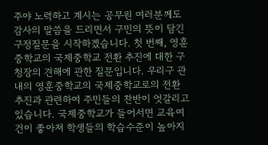주야 노력하고 계시는 공무원 여러분께도 감사의 말씀을 드리면서 구민의 뜻이 담긴 구정질문을 시작하겠습니다. 첫 번째, 영훈중학교의 국제중학교 전환 추진에 대한 구청장의 견해에 관한 질문입니다. 우리구 관내의 영훈중학교의 국제중학교로의 전환 추진과 관련하여 주민들의 찬반이 엇갈리고 있습니다. 국제중학교가 들어서면 교육여건이 좋아져 학생들의 학습수준이 높아지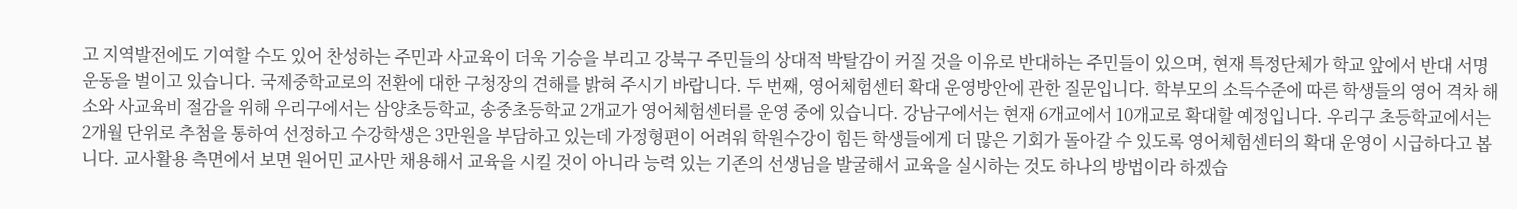고 지역발전에도 기여할 수도 있어 찬성하는 주민과 사교육이 더욱 기승을 부리고 강북구 주민들의 상대적 박탈감이 커질 것을 이유로 반대하는 주민들이 있으며, 현재 특정단체가 학교 앞에서 반대 서명운동을 벌이고 있습니다. 국제중학교로의 전환에 대한 구청장의 견해를 밝혀 주시기 바랍니다. 두 번째, 영어체험센터 확대 운영방안에 관한 질문입니다. 학부모의 소득수준에 따른 학생들의 영어 격차 해소와 사교육비 절감을 위해 우리구에서는 삼양초등학교, 송중초등학교 2개교가 영어체험센터를 운영 중에 있습니다. 강남구에서는 현재 6개교에서 10개교로 확대할 예정입니다. 우리구 초등학교에서는 2개월 단위로 추첨을 통하여 선정하고 수강학생은 3만원을 부담하고 있는데 가정형편이 어려워 학원수강이 힘든 학생들에게 더 많은 기회가 돌아갈 수 있도록 영어체험센터의 확대 운영이 시급하다고 봅니다. 교사활용 측면에서 보면 원어민 교사만 채용해서 교육을 시킬 것이 아니라 능력 있는 기존의 선생님을 발굴해서 교육을 실시하는 것도 하나의 방법이라 하겠습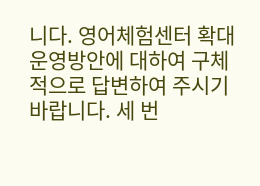니다. 영어체험센터 확대 운영방안에 대하여 구체적으로 답변하여 주시기 바랍니다. 세 번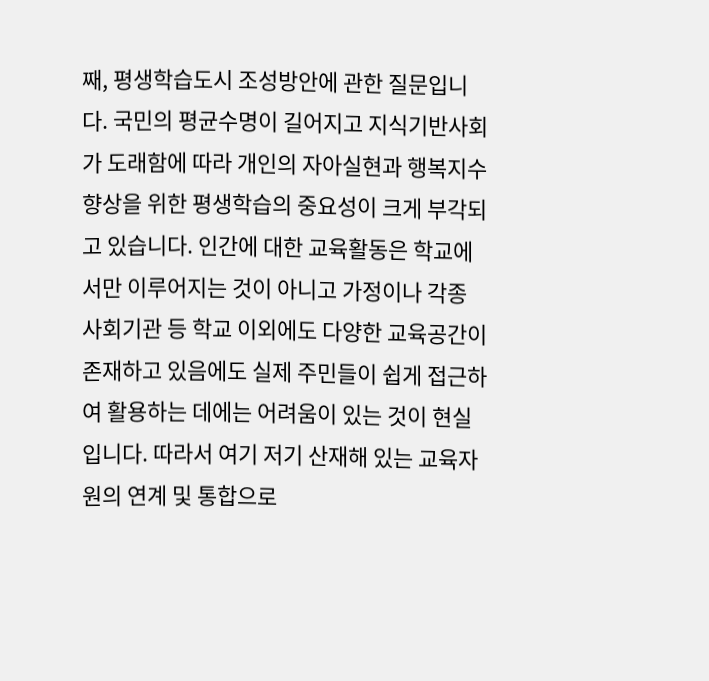째, 평생학습도시 조성방안에 관한 질문입니다. 국민의 평균수명이 길어지고 지식기반사회가 도래함에 따라 개인의 자아실현과 행복지수 향상을 위한 평생학습의 중요성이 크게 부각되고 있습니다. 인간에 대한 교육활동은 학교에서만 이루어지는 것이 아니고 가정이나 각종 사회기관 등 학교 이외에도 다양한 교육공간이 존재하고 있음에도 실제 주민들이 쉽게 접근하여 활용하는 데에는 어려움이 있는 것이 현실입니다. 따라서 여기 저기 산재해 있는 교육자원의 연계 및 통합으로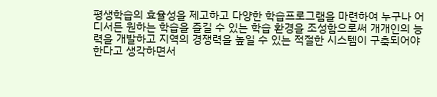평생학습의 효율성을 제고하고 다양한 학습프로그램을 마련하여 누구나 어디서든 원하는 학습을 즐길 수 있는 학습 환경을 조성함으로써 개개인의 능력을 개발하고 지역의 경쟁력을 높일 수 있는 적절한 시스템이 구축되어야 한다고 생각하면서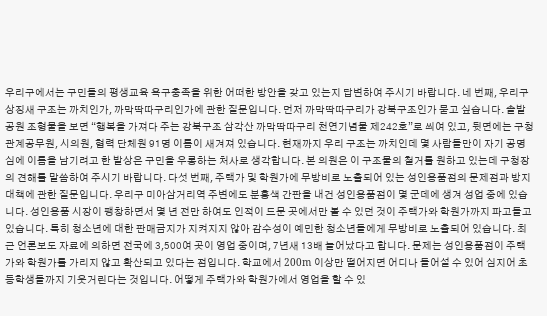우리구에서는 구민들의 평생교육 욕구충족을 위한 어떠한 방안을 갖고 있는지 답변하여 주시기 바랍니다. 네 번째, 우리구 상징새 구조는 까치인가, 까막딱따구리인가에 관한 질문입니다. 먼저 까막딱따구리가 강북구조인가 묻고 싶습니다. 솔밭공원 조형물을 보면 “행복을 가져다 주는 강북구조 삼각산 까막딱따구리 천연기념물 제242호”로 씌여 있고, 뒷면에는 구청 관계공무원, 시의원, 협력 단체원 91명 이름이 새겨져 있습니다. 현재까지 우리 구조는 까치인데 몇 사람들만이 자기 공명심에 이름을 남기려고 한 발상은 구민을 우롱하는 처사로 생각합니다. 본 의원은 이 구조물의 철거를 원하고 있는데 구청장의 견해를 말씀하여 주시기 바랍니다. 다섯 번째, 주택가 및 학원가에 무방비로 노출되어 있는 성인용품점의 문제점과 방지대책에 관한 질문입니다. 우리구 미아삼거리역 주변에도 분홍색 간판을 내건 성인용품점이 몇 군데에 생겨 성업 중에 있습니다. 성인용품 시장이 팽창하면서 몇 년 전만 하여도 인적이 드문 곳에서만 볼 수 있던 것이 주택가와 학원가까지 파고들고 있습니다. 특히 청소년에 대한 판매금지가 지켜지지 않아 감수성이 예민한 청소년들에게 무방비로 노출되어 있습니다. 최근 언론보도 자료에 의하면 전국에 3,500여 곳이 영업 중이며, 7년새 13배 늘어났다고 합니다. 문제는 성인용품점이 주택가와 학원가를 가리지 않고 확산되고 있다는 점입니다. 학교에서 200m 이상만 떨어지면 어디나 들어설 수 있어 심지어 초등학생들까지 기웃거린다는 것입니다. 어떻게 주택가와 학원가에서 영업을 할 수 있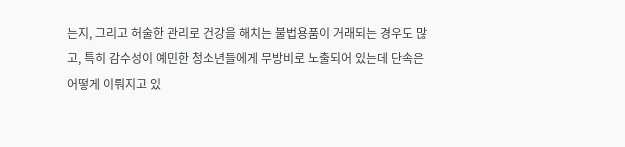는지, 그리고 허술한 관리로 건강을 해치는 불법용품이 거래되는 경우도 많고, 특히 감수성이 예민한 청소년들에게 무방비로 노출되어 있는데 단속은 어떻게 이뤄지고 있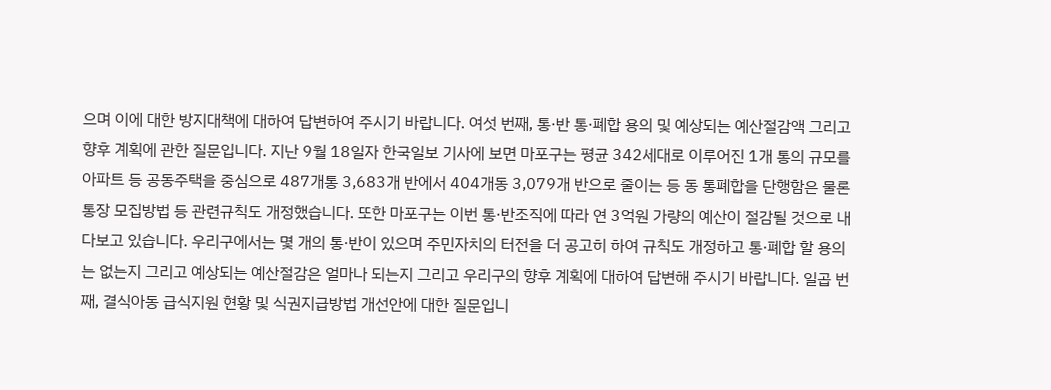으며 이에 대한 방지대책에 대하여 답변하여 주시기 바랍니다. 여섯 번째, 통·반 통·폐합 용의 및 예상되는 예산절감액 그리고 향후 계획에 관한 질문입니다. 지난 9월 18일자 한국일보 기사에 보면 마포구는 평균 342세대로 이루어진 1개 통의 규모를 아파트 등 공동주택을 중심으로 487개통 3,683개 반에서 404개동 3,079개 반으로 줄이는 등 동 통폐합을 단행함은 물론 통장 모집방법 등 관련규칙도 개정했습니다. 또한 마포구는 이번 통·반조직에 따라 연 3억원 가량의 예산이 절감될 것으로 내다보고 있습니다. 우리구에서는 몇 개의 통·반이 있으며 주민자치의 터전을 더 공고히 하여 규칙도 개정하고 통·폐합 할 용의는 없는지 그리고 예상되는 예산절감은 얼마나 되는지 그리고 우리구의 향후 계획에 대하여 답변해 주시기 바랍니다. 일곱 번째, 결식아동 급식지원 현황 및 식권지급방법 개선안에 대한 질문입니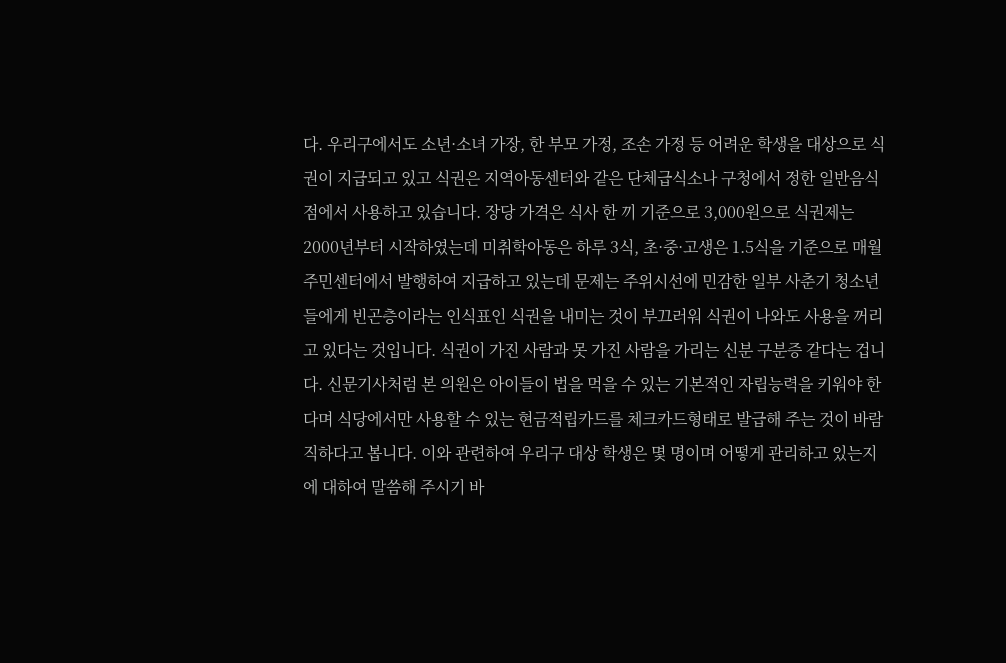다. 우리구에서도 소년·소녀 가장, 한 부모 가정, 조손 가정 등 어려운 학생을 대상으로 식권이 지급되고 있고 식권은 지역아동센터와 같은 단체급식소나 구청에서 정한 일반음식점에서 사용하고 있습니다. 장당 가격은 식사 한 끼 기준으로 3,000원으로 식권제는 2000년부터 시작하였는데 미취학아동은 하루 3식, 초·중·고생은 1.5식을 기준으로 매월 주민센터에서 발행하여 지급하고 있는데 문제는 주위시선에 민감한 일부 사춘기 청소년들에게 빈곤층이라는 인식표인 식권을 내미는 것이 부끄러워 식권이 나와도 사용을 꺼리고 있다는 것입니다. 식권이 가진 사람과 못 가진 사람을 가리는 신분 구분증 같다는 겁니다. 신문기사처럼 본 의원은 아이들이 법을 먹을 수 있는 기본적인 자립능력을 키워야 한다며 식당에서만 사용할 수 있는 현금적립카드를 체크카드형태로 발급해 주는 것이 바람직하다고 봅니다. 이와 관련하여 우리구 대상 학생은 몇 명이며 어떻게 관리하고 있는지에 대하여 말씀해 주시기 바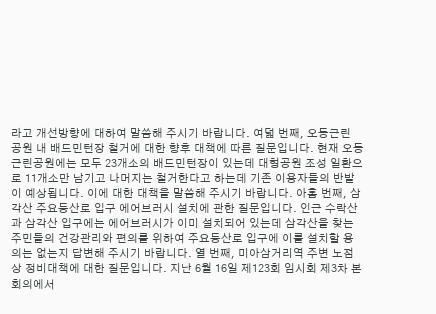라고 개선방향에 대하여 말씀해 주시기 바랍니다. 여덟 번째, 오동근린 공원 내 배드민턴장 철거에 대한 향후 대책에 따른 질문입니다. 현재 오동근린공원에는 모두 23개소의 배드민턴장이 있는데 대형공원 조성 일환으로 11개소만 남기고 나머지는 철거한다고 하는데 기존 이용자들의 반발이 예상됩니다. 이에 대한 대책을 말씀해 주시기 바랍니다. 아홉 번째, 삼각산 주요등산로 입구 에어브러시 설치에 관한 질문입니다. 인근 수락산과 삼각산 입구에는 에어브러시가 이미 설치되어 있는데 삼각산을 찾는 주민들의 건강관리와 편의를 위하여 주요등산로 입구에 이를 설치할 용의는 없는지 답변해 주시기 바랍니다. 열 번째, 미아삼거리역 주변 노점상 정비대책에 대한 질문입니다. 지난 6월 16일 제123회 임시회 제3차 본회의에서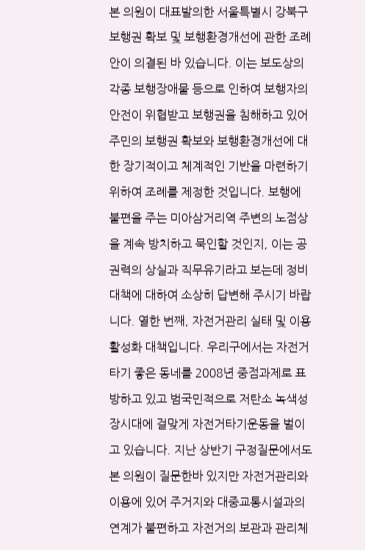본 의원이 대표발의한 서울특별시 강북구 보행권 확보 및 보행환경개선에 관한 조례안이 의결된 바 있습니다. 이는 보도상의 각종 보행장애물 등으로 인하여 보행자의 안전이 위협받고 보행권을 침해하고 있어 주민의 보행권 확보와 보행환경개선에 대한 장기적이고 체계적인 기반을 마련하기 위하여 조례를 제정한 것입니다. 보행에 불편을 주는 미아삼거리역 주변의 노점상을 계속 방치하고 묵인할 것인지, 이는 공권력의 상실과 직무유기라고 보는데 정비대책에 대하여 소상히 답변해 주시기 바랍니다. 열한 번째, 자전거관리 실태 및 이용활성화 대책입니다. 우리구에서는 자전거타기 좋은 동네를 2008년 중점과제로 표방하고 있고 범국민적으로 저탄소 녹색성장시대에 걸맞게 자전거타기운동을 벌이고 있습니다. 지난 상반기 구정질문에서도 본 의원이 질문한바 있지만 자전거관리와 이용에 있어 주거지와 대중교통시설과의 연계가 불편하고 자전거의 보관과 관리체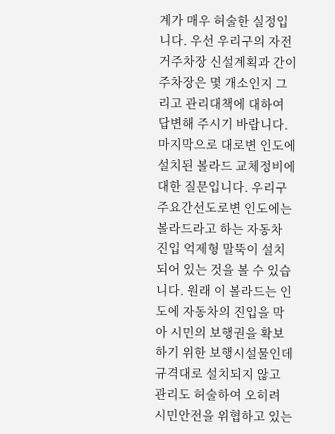계가 매우 허술한 실정입니다. 우선 우리구의 자전거주차장 신설계획과 간이주차장은 몇 개소인지 그리고 관리대책에 대하여 답변해 주시기 바랍니다. 마지막으로 대로변 인도에 설치된 볼라드 교체정비에 대한 질문입니다. 우리구 주요간선도로변 인도에는 볼라드라고 하는 자동차 진입 억제형 말뚝이 설치되어 있는 것을 볼 수 있습니다. 원래 이 볼라드는 인도에 자동차의 진입을 막아 시민의 보행권을 확보하기 위한 보행시설물인데 규격대로 설치되지 않고 관리도 허술하여 오히려 시민안전을 위협하고 있는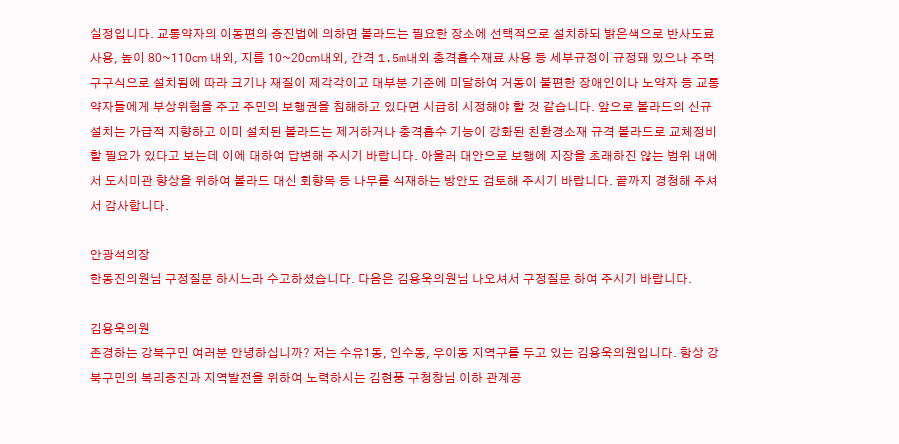실정입니다. 교통약자의 이동편의 증진법에 의하면 볼라드는 필요한 장소에 선택적으로 설치하되 밝은색으로 반사도료 사용, 높이 80~110㎝ 내외, 지름 10~20㎝내외, 간격 1.5m내외 충격흡수재료 사용 등 세부규정이 규정돼 있으나 주먹구구식으로 설치됨에 따라 크기나 재질이 제각각이고 대부분 기준에 미달하여 거동이 불편한 장애인이나 노약자 등 교통약자들에게 부상위험을 주고 주민의 보행권을 침해하고 있다면 시급히 시정해야 할 것 같습니다. 앞으로 볼라드의 신규설치는 가급적 지향하고 이미 설치된 볼라드는 제거하거나 충격흡수 기능이 강화된 친환경소재 규격 볼라드로 교체정비할 필요가 있다고 보는데 이에 대하여 답변해 주시기 바랍니다. 아울러 대안으로 보행에 지장을 초래하진 않는 범위 내에서 도시미관 향상을 위하여 볼라드 대신 회향목 등 나무를 식재하는 방안도 검토해 주시기 바랍니다. 끝까지 경청해 주셔서 감사합니다.

안광석의장
한동진의원님 구정질문 하시느라 수고하셨습니다. 다음은 김용욱의원님 나오셔서 구정질문 하여 주시기 바랍니다.

김용욱의원
존경하는 강북구민 여러분 안녕하십니까? 저는 수유1동, 인수동, 우이동 지역구를 두고 있는 김용욱의원입니다. 항상 강북구민의 복리증진과 지역발전을 위하여 노력하시는 김현풍 구청창님 이하 관계공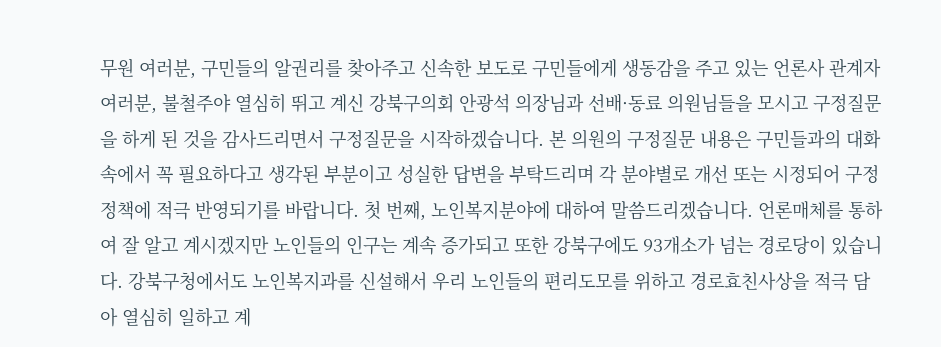무원 여러분, 구민들의 알권리를 찾아주고 신속한 보도로 구민들에게 생동감을 주고 있는 언론사 관계자 여러분, 불철주야 열심히 뛰고 계신 강북구의회 안광석 의장님과 선배·동료 의원님들을 모시고 구정질문을 하게 된 것을 감사드리면서 구정질문을 시작하겠습니다. 본 의원의 구정질문 내용은 구민들과의 대화 속에서 꼭 필요하다고 생각된 부분이고 성실한 답변을 부탁드리며 각 분야별로 개선 또는 시정되어 구정 정책에 적극 반영되기를 바랍니다. 첫 번째, 노인복지분야에 대하여 말씀드리겠습니다. 언론매체를 통하여 잘 알고 계시겠지만 노인들의 인구는 계속 증가되고 또한 강북구에도 93개소가 넘는 경로당이 있습니다. 강북구청에서도 노인복지과를 신설해서 우리 노인들의 편리도모를 위하고 경로효친사상을 적극 담아 열심히 일하고 계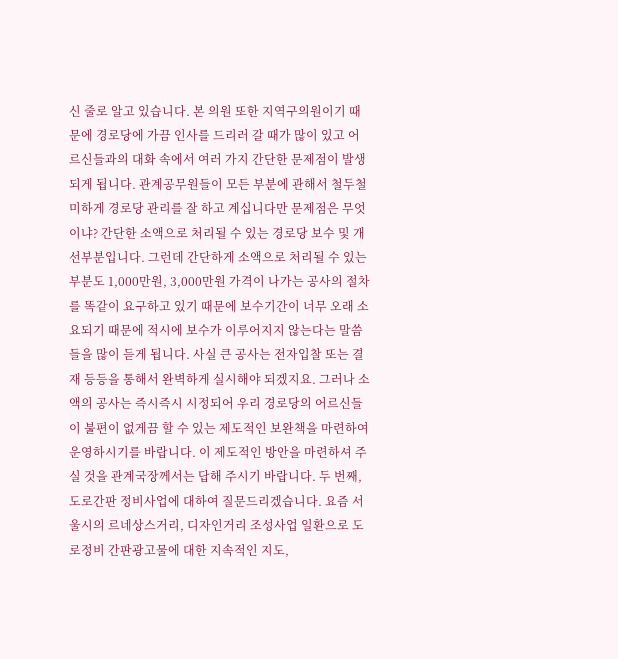신 줄로 알고 있습니다. 본 의원 또한 지역구의원이기 때문에 경로당에 가끔 인사를 드리러 갈 때가 많이 있고 어르신들과의 대화 속에서 여러 가지 간단한 문제점이 발생되게 됩니다. 관계공무원들이 모든 부분에 관해서 철두철미하게 경로당 관리를 잘 하고 계십니다만 문제점은 무엇이냐? 간단한 소액으로 처리될 수 있는 경로당 보수 및 개선부분입니다. 그런데 간단하게 소액으로 처리될 수 있는 부분도 1,000만원, 3,000만원 가격이 나가는 공사의 절차를 똑같이 요구하고 있기 때문에 보수기간이 너무 오래 소요되기 때문에 적시에 보수가 이루어지지 않는다는 말씀들을 많이 듣게 됩니다. 사실 큰 공사는 전자입찰 또는 결재 등등을 통해서 완벽하게 실시해야 되겠지요. 그러나 소액의 공사는 즉시즉시 시정되어 우리 경로당의 어르신들이 불편이 없게끔 할 수 있는 제도적인 보완책을 마련하여 운영하시기를 바랍니다. 이 제도적인 방안을 마련하셔 주실 것을 관계국장께서는 답해 주시기 바랍니다. 두 번째, 도로간판 정비사업에 대하여 질문드리겠습니다. 요즘 서울시의 르네상스거리, 디자인거리 조성사업 일환으로 도로정비 간판광고물에 대한 지속적인 지도,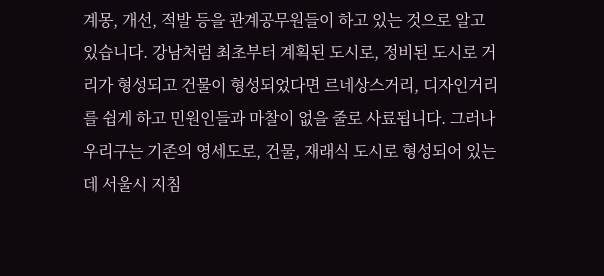계몽, 개선, 적발 등을 관계공무원들이 하고 있는 것으로 알고 있습니다. 강남처럼 최초부터 계획된 도시로, 정비된 도시로 거리가 형성되고 건물이 형성되었다면 르네상스거리, 디자인거리를 쉽게 하고 민원인들과 마찰이 없을 줄로 사료됩니다. 그러나 우리구는 기존의 영세도로, 건물, 재래식 도시로 형성되어 있는데 서울시 지침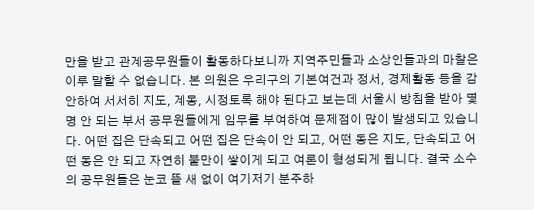만을 받고 관계공무원들이 활동하다보니까 지역주민들과 소상인들과의 마찰은 이루 말할 수 없습니다. 본 의원은 우리구의 기본여건과 정서, 경제활동 등을 감안하여 서서히 지도, 계몽, 시정토록 해야 된다고 보는데 서울시 방침을 받아 몇 명 안 되는 부서 공무원들에게 임무를 부여하여 문제점이 많이 발생되고 있습니다. 어떤 집은 단속되고 어떤 집은 단속이 안 되고, 어떤 동은 지도, 단속되고 어떤 동은 안 되고 자연히 불만이 쌓이게 되고 여론이 형성되게 됩니다. 결국 소수의 공무원들은 눈코 뜰 새 없이 여기저기 분주하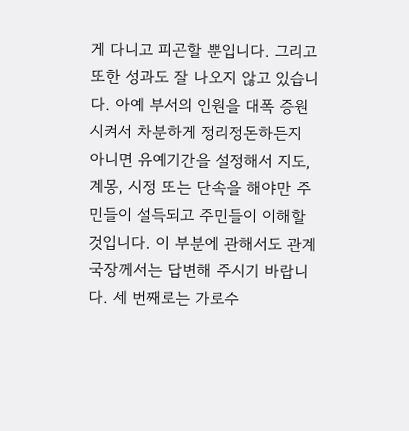게 다니고 피곤할 뿐입니다. 그리고 또한 성과도 잘 나오지 않고 있습니다. 아예 부서의 인원을 대폭 증원시켜서 차분하게 정리정돈하든지 아니면 유예기간을 설정해서 지도, 계몽, 시정 또는 단속을 해야만 주민들이 설득되고 주민들이 이해할 것입니다. 이 부분에 관해서도 관계국장께서는 답변해 주시기 바랍니다. 세 번째로는 가로수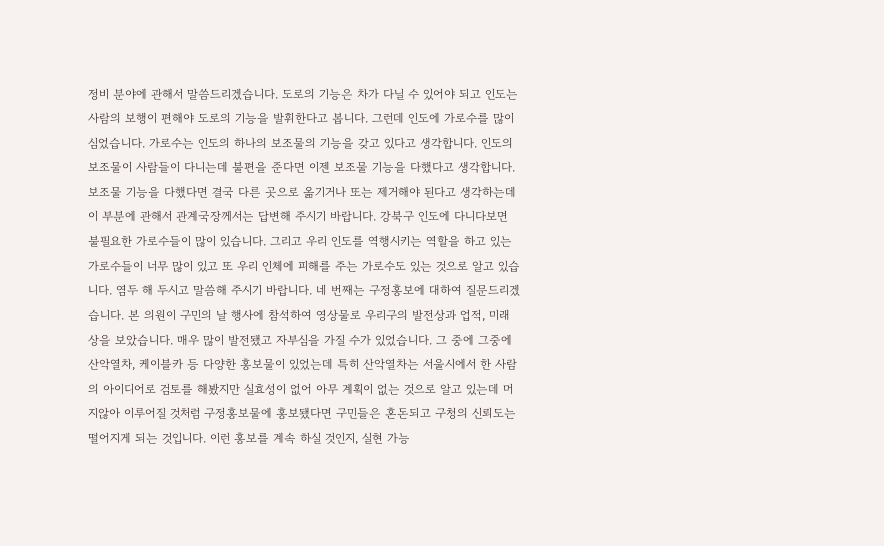정비 분야에 관해서 말씀드리겠습니다. 도로의 기능은 차가 다닐 수 있어야 되고 인도는 사람의 보행이 편해야 도로의 기능을 발휘한다고 봅니다. 그런데 인도에 가로수를 많이 심었습니다. 가로수는 인도의 하나의 보조물의 기능을 갖고 있다고 생각합니다. 인도의 보조물이 사람들이 다니는데 불편을 준다면 이젠 보조물 기능을 다했다고 생각합니다. 보조물 기능을 다했다면 결국 다른 곳으로 옮기거나 또는 제거해야 된다고 생각하는데 이 부분에 관해서 관계국장께서는 답변해 주시기 바랍니다. 강북구 인도에 다니다보면 불필요한 가로수들이 많이 있습니다. 그리고 우리 인도를 역행시키는 역할을 하고 있는 가로수들이 너무 많이 있고 또 우리 인체에 피해를 주는 가로수도 있는 것으로 알고 있습니다. 염두 해 두시고 말씀해 주시기 바랍니다. 네 번째는 구정홍보에 대하여 질문드리겠습니다. 본 의원이 구민의 날 행사에 참석하여 영상물로 우리구의 발전상과 업적, 미래상을 보았습니다. 매우 많이 발전됐고 자부심을 가질 수가 있었습니다. 그 중에 그중에 산악열차, 케이블카 등 다양한 홍보물이 있었는데 특히 산악열차는 서울시에서 한 사람의 아이디어로 검토를 해봤지만 실효성이 없어 아무 계획이 없는 것으로 알고 있는데 머지않아 이루어질 것처럼 구정홍보물에 홍보됐다면 구민들은 혼돈되고 구청의 신뢰도는 떨어지게 되는 것입니다. 이런 홍보를 계속 하실 것인지, 실현 가능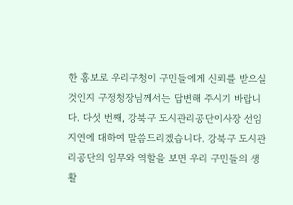한 홍보로 우리구청이 구민들에게 신뢰를 받으실 것인지 구정청장님께서는 답변해 주시기 바랍니다. 다섯 번째, 강북구 도시관리공단이사장 선임 지연에 대하여 말씀드리겠습니다. 강북구 도시관리공단의 임무와 역할을 보면 우리 구민들의 생활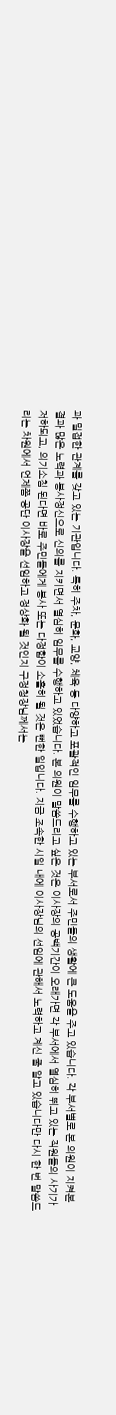과 밀접한 관계를 갖고 있는 기관입니다. 특히 주차, 문화, 교양, 체육 등 다양하고 포괄적인 임무를 수행하고 있는 부서로서 주민들의 생활에 큰 도움을 주고 있습니다. 각 부서별로 본 의원이 지켜본 결과 많은 노력과 봉사정신으로 신의를 지키면서 열심히 임무를 수행하고 있었습니다. 본 의원이 말씀드리고 싶은 것은 이사장의 공백기간이 오래가면 각 부서에서 열심히 뛰고 있는 직원들의 사기가 저하되고, 의기소침 된다면 바로 주민들에게 봉사 또는 다정함이 소홀히 될 것은 뻔한 일입니다. 지금 조속한 시일 내에 이사장님의 선임에 관해서 노력하고 계신 줄 알고 있습니다만 다시 한 번 말씀드리는 차원에서 언제쯤 공단 이사장을 선임하고 정상화 될 것인지 구정청장님께서는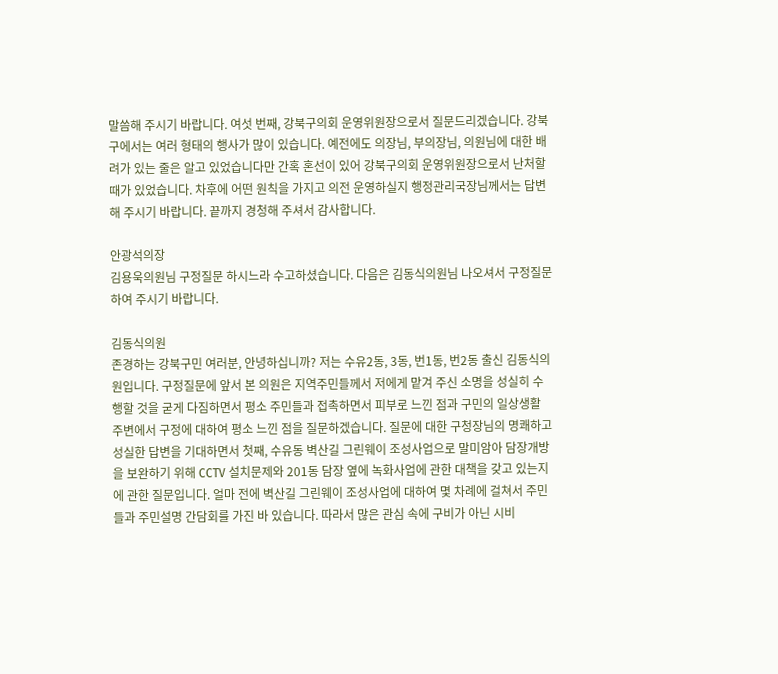말씀해 주시기 바랍니다. 여섯 번째, 강북구의회 운영위원장으로서 질문드리겠습니다. 강북구에서는 여러 형태의 행사가 많이 있습니다. 예전에도 의장님, 부의장님, 의원님에 대한 배려가 있는 줄은 알고 있었습니다만 간혹 혼선이 있어 강북구의회 운영위원장으로서 난처할 때가 있었습니다. 차후에 어떤 원칙을 가지고 의전 운영하실지 행정관리국장님께서는 답변해 주시기 바랍니다. 끝까지 경청해 주셔서 감사합니다.

안광석의장
김용욱의원님 구정질문 하시느라 수고하셨습니다. 다음은 김동식의원님 나오셔서 구정질문하여 주시기 바랍니다.

김동식의원
존경하는 강북구민 여러분, 안녕하십니까? 저는 수유2동, 3동, 번1동, 번2동 출신 김동식의원입니다. 구정질문에 앞서 본 의원은 지역주민들께서 저에게 맡겨 주신 소명을 성실히 수행할 것을 굳게 다짐하면서 평소 주민들과 접촉하면서 피부로 느낀 점과 구민의 일상생활 주변에서 구정에 대하여 평소 느낀 점을 질문하겠습니다. 질문에 대한 구청장님의 명쾌하고 성실한 답변을 기대하면서 첫째, 수유동 벽산길 그린웨이 조성사업으로 말미암아 담장개방을 보완하기 위해 CCTV 설치문제와 201동 담장 옆에 녹화사업에 관한 대책을 갖고 있는지에 관한 질문입니다. 얼마 전에 벽산길 그린웨이 조성사업에 대하여 몇 차례에 걸쳐서 주민들과 주민설명 간담회를 가진 바 있습니다. 따라서 많은 관심 속에 구비가 아닌 시비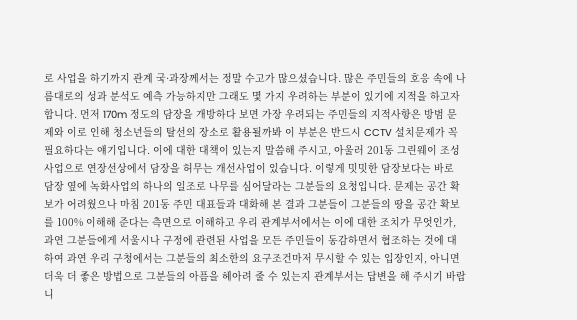로 사업을 하기까지 관계 국·과장께서는 정말 수고가 많으셨습니다. 많은 주민들의 호응 속에 나름대로의 성과 분석도 예측 가능하지만 그래도 몇 가지 우려하는 부분이 있기에 지적을 하고자 합니다. 먼저 170m 정도의 담장을 개방하다 보면 가장 우려되는 주민들의 지적사항은 방범 문제와 이로 인해 청소년들의 탈선의 장소로 활용될까봐 이 부분은 반드시 CCTV 설치문제가 꼭 필요하다는 얘기입니다. 이에 대한 대책이 있는지 말씀해 주시고, 아울러 201동 그린웨이 조성사업으로 연장선상에서 담장을 허무는 개선사업이 있습니다. 이렇게 밋밋한 담장보다는 바로 담장 옆에 녹화사업의 하나의 일조로 나무를 심어달라는 그분들의 요청입니다. 문제는 공간 확보가 어려웠으나 마침 201동 주민 대표들과 대화해 본 결과 그분들이 그분들의 땅을 공간 확보를 100% 이해해 준다는 측면으로 이해하고 우리 관계부서에서는 이에 대한 조치가 무엇인가, 과연 그분들에게 서울시나 구정에 관련된 사업을 모든 주민들이 동감하면서 협조하는 것에 대하여 과연 우리 구청에서는 그분들의 최소한의 요구조건마저 무시할 수 있는 입장인지, 아니면 더욱 더 좋은 방법으로 그분들의 아픔을 헤아려 줄 수 있는지 관계부서는 답변을 해 주시기 바랍니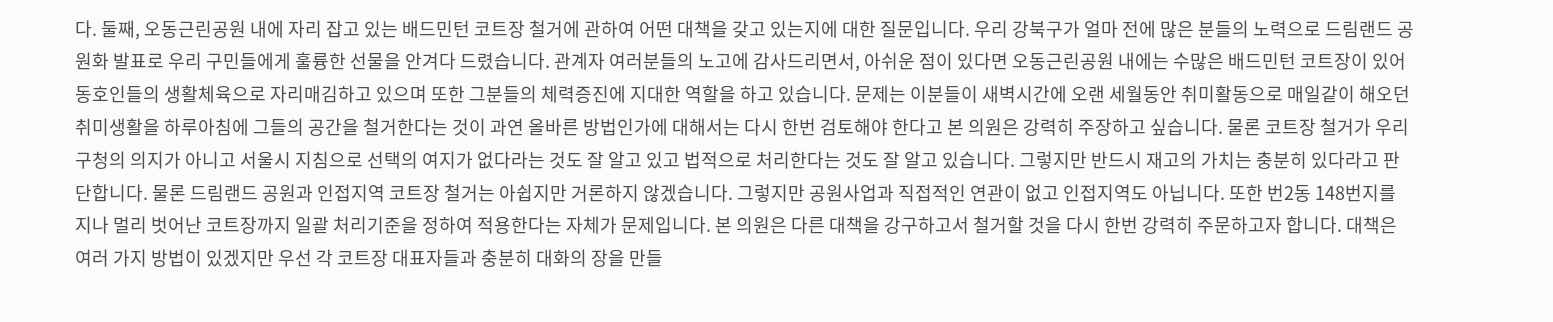다. 둘째, 오동근린공원 내에 자리 잡고 있는 배드민턴 코트장 철거에 관하여 어떤 대책을 갖고 있는지에 대한 질문입니다. 우리 강북구가 얼마 전에 많은 분들의 노력으로 드림랜드 공원화 발표로 우리 구민들에게 훌륭한 선물을 안겨다 드렸습니다. 관계자 여러분들의 노고에 감사드리면서, 아쉬운 점이 있다면 오동근린공원 내에는 수많은 배드민턴 코트장이 있어 동호인들의 생활체육으로 자리매김하고 있으며 또한 그분들의 체력증진에 지대한 역할을 하고 있습니다. 문제는 이분들이 새벽시간에 오랜 세월동안 취미활동으로 매일같이 해오던 취미생활을 하루아침에 그들의 공간을 철거한다는 것이 과연 올바른 방법인가에 대해서는 다시 한번 검토해야 한다고 본 의원은 강력히 주장하고 싶습니다. 물론 코트장 철거가 우리 구청의 의지가 아니고 서울시 지침으로 선택의 여지가 없다라는 것도 잘 알고 있고 법적으로 처리한다는 것도 잘 알고 있습니다. 그렇지만 반드시 재고의 가치는 충분히 있다라고 판단합니다. 물론 드림랜드 공원과 인접지역 코트장 철거는 아쉽지만 거론하지 않겠습니다. 그렇지만 공원사업과 직접적인 연관이 없고 인접지역도 아닙니다. 또한 번2동 148번지를 지나 멀리 벗어난 코트장까지 일괄 처리기준을 정하여 적용한다는 자체가 문제입니다. 본 의원은 다른 대책을 강구하고서 철거할 것을 다시 한번 강력히 주문하고자 합니다. 대책은 여러 가지 방법이 있겠지만 우선 각 코트장 대표자들과 충분히 대화의 장을 만들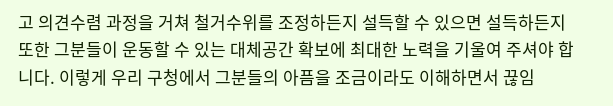고 의견수렴 과정을 거쳐 철거수위를 조정하든지 설득할 수 있으면 설득하든지 또한 그분들이 운동할 수 있는 대체공간 확보에 최대한 노력을 기울여 주셔야 합니다. 이렇게 우리 구청에서 그분들의 아픔을 조금이라도 이해하면서 끊임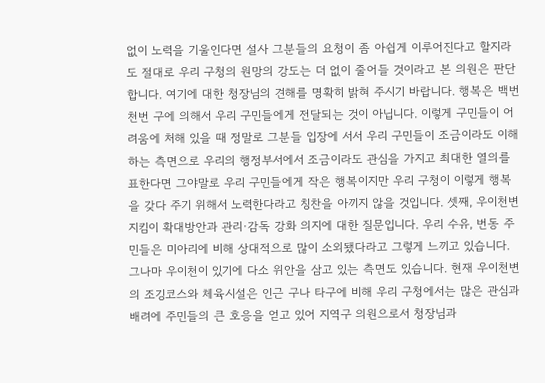없이 노력을 기울인다면 설사 그분들의 요청이 좀 아쉽게 이루어진다고 할지라도 절대로 우리 구청의 원망의 강도는 더 없이 줄어들 것이라고 본 의원은 판단합니다. 여기에 대한 청장님의 견해를 명확히 밝혀 주시기 바랍니다. 행복은 백번 천번 구에 의해서 우리 구민들에게 전달되는 것이 아닙니다. 이렇게 구민들이 어려움에 처해 있을 때 정말로 그분들 입장에 서서 우리 구민들이 조금이라도 이해하는 측면으로 우리의 행정부서에서 조금이라도 관심을 가지고 최대한 열의를 표한다면 그야말로 우리 구민들에게 작은 행복이지만 우리 구청이 이렇게 행복을 갖다 주기 위해서 노력한다라고 칭찬을 아끼지 않을 것입니다. 셋째, 우이천변 지킴이 확대방안과 관리·감독 강화 의지에 대한 질문입니다. 우리 수유, 번동 주민들은 미아리에 비해 상대적으로 많이 소외됐다라고 그렇게 느끼고 있습니다. 그나마 우이천이 있기에 다소 위안을 삼고 있는 측면도 있습니다. 현재 우이천변의 조깅코스와 체육시설은 인근 구나 타구에 비해 우리 구청에서는 많은 관심과 배려에 주민들의 큰 호응을 얻고 있어 지역구 의원으로서 청장님과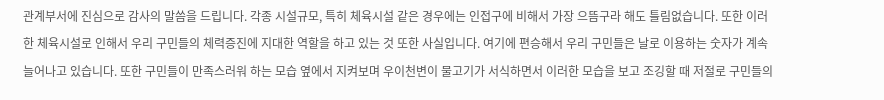관계부서에 진심으로 감사의 말씀을 드립니다. 각종 시설규모, 특히 체육시설 같은 경우에는 인접구에 비해서 가장 으뜸구라 해도 틀림없습니다. 또한 이러한 체육시설로 인해서 우리 구민들의 체력증진에 지대한 역할을 하고 있는 것 또한 사실입니다. 여기에 편승해서 우리 구민들은 날로 이용하는 숫자가 계속 늘어나고 있습니다. 또한 구민들이 만족스러워 하는 모습 옆에서 지켜보며 우이천변이 물고기가 서식하면서 이러한 모습을 보고 조깅할 때 저절로 구민들의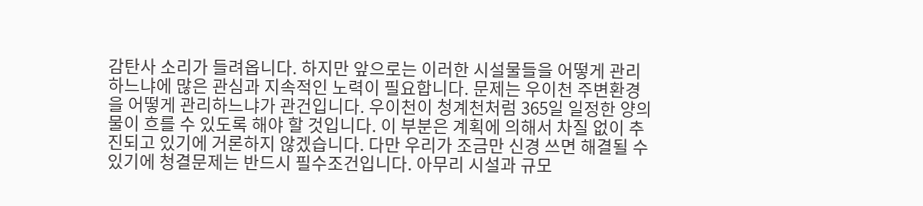감탄사 소리가 들려옵니다. 하지만 앞으로는 이러한 시설물들을 어떻게 관리하느냐에 많은 관심과 지속적인 노력이 필요합니다. 문제는 우이천 주변환경을 어떻게 관리하느냐가 관건입니다. 우이천이 청계천처럼 365일 일정한 양의 물이 흐를 수 있도록 해야 할 것입니다. 이 부분은 계획에 의해서 차질 없이 추진되고 있기에 거론하지 않겠습니다. 다만 우리가 조금만 신경 쓰면 해결될 수 있기에 청결문제는 반드시 필수조건입니다. 아무리 시설과 규모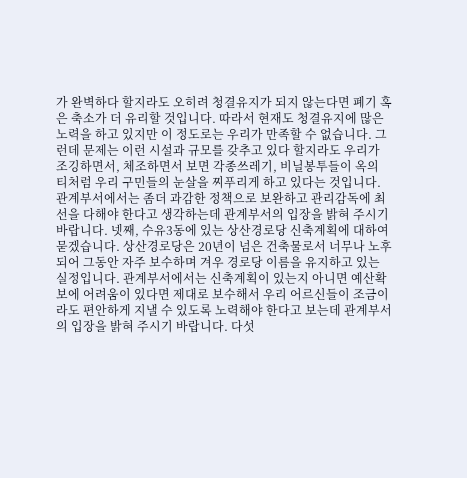가 완벽하다 할지라도 오히려 청결유지가 되지 않는다면 폐기 혹은 축소가 더 유리할 것입니다. 따라서 현재도 청결유지에 많은 노력을 하고 있지만 이 정도로는 우리가 만족할 수 없습니다. 그런데 문제는 이런 시설과 규모를 갖추고 있다 할지라도 우리가 조깅하면서, 체조하면서 보면 각종쓰레기, 비닐봉투들이 옥의 티처럼 우리 구민들의 눈살을 찌푸리게 하고 있다는 것입니다. 관계부서에서는 좀더 과감한 정책으로 보완하고 관리감독에 최선을 다해야 한다고 생각하는데 관계부서의 입장을 밝혀 주시기 바랍니다. 넷째, 수유3동에 있는 상산경로당 신축계획에 대하여 묻겠습니다. 상산경로당은 20년이 넘은 건축물로서 너무나 노후되어 그동안 자주 보수하며 겨우 경로당 이름을 유지하고 있는 실정입니다. 관계부서에서는 신축계획이 있는지 아니면 예산확보에 어려움이 있다면 제대로 보수해서 우리 어르신들이 조금이라도 편안하게 지낼 수 있도록 노력해야 한다고 보는데 관계부서의 입장을 밝혀 주시기 바랍니다. 다섯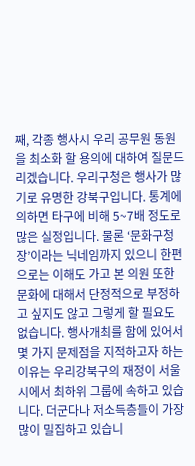째, 각종 행사시 우리 공무원 동원을 최소화 할 용의에 대하여 질문드리겠습니다. 우리구청은 행사가 많기로 유명한 강북구입니다. 통계에 의하면 타구에 비해 5~7배 정도로 많은 실정입니다. 물론 ‘문화구청장’이라는 닉네임까지 있으니 한편으로는 이해도 가고 본 의원 또한 문화에 대해서 단정적으로 부정하고 싶지도 않고 그렇게 할 필요도 없습니다. 행사개최를 함에 있어서 몇 가지 문제점을 지적하고자 하는 이유는 우리강북구의 재정이 서울시에서 최하위 그룹에 속하고 있습니다. 더군다나 저소득층들이 가장 많이 밀집하고 있습니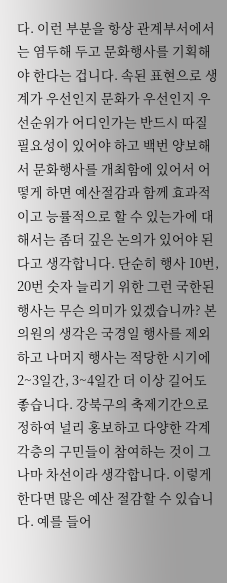다. 이런 부분을 항상 관계부서에서는 염두해 두고 문화행사를 기획해야 한다는 겁니다. 속된 표현으로 생계가 우선인지 문화가 우선인지 우선순위가 어디인가는 반드시 따질 필요성이 있어야 하고 백번 양보해서 문화행사를 개최함에 있어서 어떻게 하면 예산절감과 함께 효과적이고 능률적으로 할 수 있는가에 대해서는 좀더 깊은 논의가 있어야 된다고 생각합니다. 단순히 행사 10번, 20번 숫자 늘리기 위한 그런 국한된 행사는 무슨 의미가 있겠습니까? 본 의원의 생각은 국경일 행사를 제외하고 나머지 행사는 적당한 시기에 2~3일간, 3~4일간 더 이상 길어도 좋습니다. 강북구의 축제기간으로 정하여 널리 홍보하고 다양한 각계각층의 구민들이 참여하는 것이 그나마 차선이라 생각합니다. 이렇게 한다면 많은 예산 절감할 수 있습니다. 예를 들어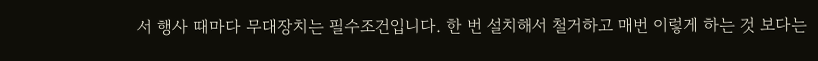서 행사 때마다 무대장치는 필수조건입니다. 한 번 설치해서 철거하고 매번 이렇게 하는 것 보다는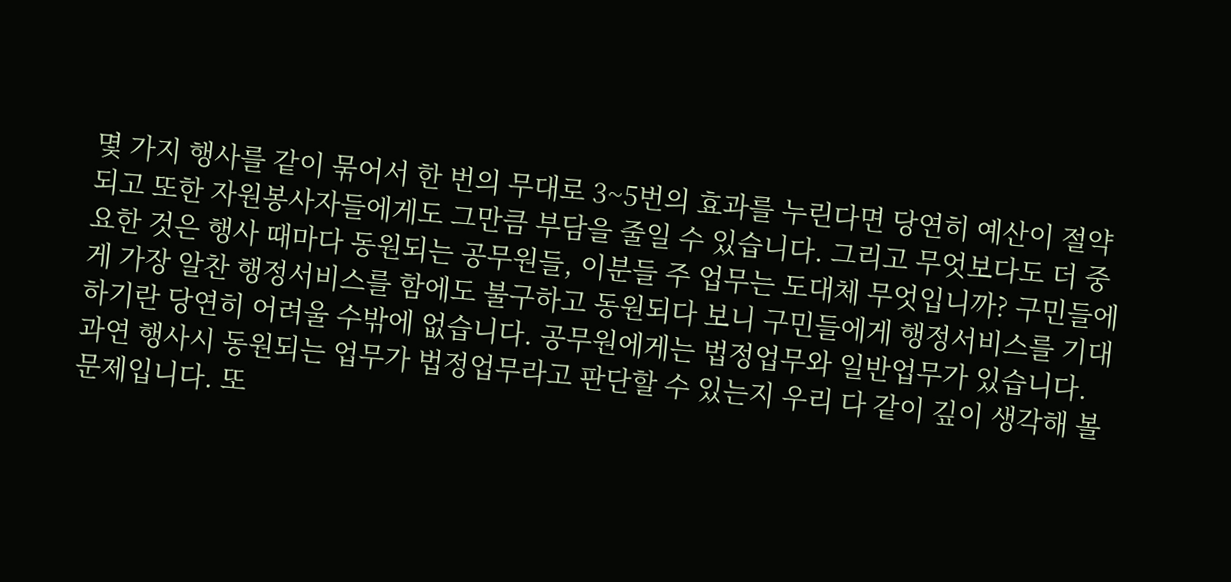몇 가지 행사를 같이 묶어서 한 번의 무대로 3~5번의 효과를 누린다면 당연히 예산이 절약되고 또한 자원봉사자들에게도 그만큼 부담을 줄일 수 있습니다. 그리고 무엇보다도 더 중요한 것은 행사 때마다 동원되는 공무원들, 이분들 주 업무는 도대체 무엇입니까? 구민들에게 가장 알찬 행정서비스를 함에도 불구하고 동원되다 보니 구민들에게 행정서비스를 기대하기란 당연히 어려울 수밖에 없습니다. 공무원에게는 법정업무와 일반업무가 있습니다. 과연 행사시 동원되는 업무가 법정업무라고 판단할 수 있는지 우리 다 같이 깊이 생각해 볼 문제입니다. 또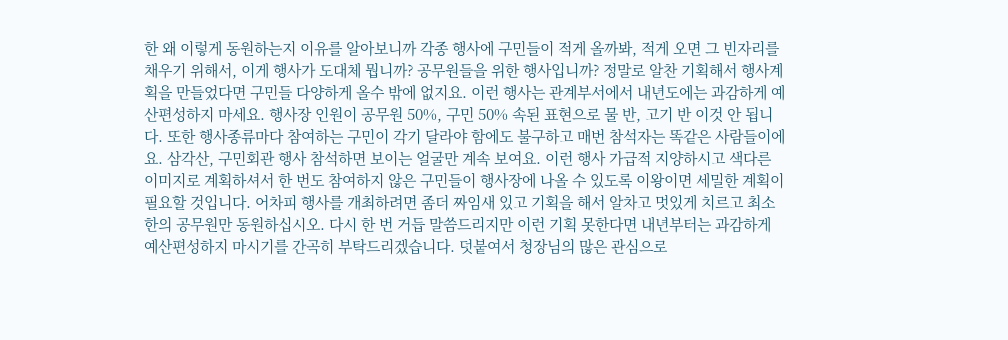한 왜 이렇게 동원하는지 이유를 알아보니까 각종 행사에 구민들이 적게 올까봐, 적게 오면 그 빈자리를 채우기 위해서, 이게 행사가 도대체 뭡니까? 공무원들을 위한 행사입니까? 정말로 알찬 기획해서 행사계획을 만들었다면 구민들 다양하게 올수 밖에 없지요. 이런 행사는 관계부서에서 내년도에는 과감하게 예산편성하지 마세요. 행사장 인원이 공무원 50%, 구민 50% 속된 표현으로 물 반, 고기 반 이것 안 됩니다. 또한 행사종류마다 참여하는 구민이 각기 달라야 함에도 불구하고 매번 참석자는 똑같은 사람들이에요. 삼각산, 구민회관 행사 참석하면 보이는 얼굴만 계속 보여요. 이런 행사 가급적 지양하시고 색다른 이미지로 계획하셔서 한 번도 참여하지 않은 구민들이 행사장에 나올 수 있도록 이왕이면 세밀한 계획이 필요할 것입니다. 어차피 행사를 개최하려면 좀더 짜임새 있고 기획을 해서 알차고 멋있게 치르고 최소한의 공무원만 동원하십시오. 다시 한 번 거듭 말씀드리지만 이런 기획 못한다면 내년부터는 과감하게 예산편성하지 마시기를 간곡히 부탁드리겠습니다. 덧붙여서 청장님의 많은 관심으로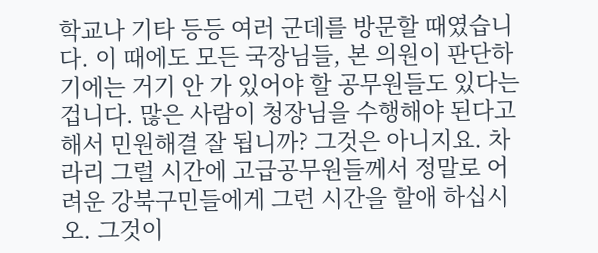학교나 기타 등등 여러 군데를 방문할 때였습니다. 이 때에도 모든 국장님들, 본 의원이 판단하기에는 거기 안 가 있어야 할 공무원들도 있다는 겁니다. 많은 사람이 청장님을 수행해야 된다고 해서 민원해결 잘 됩니까? 그것은 아니지요. 차라리 그럴 시간에 고급공무원들께서 정말로 어려운 강북구민들에게 그런 시간을 할애 하십시오. 그것이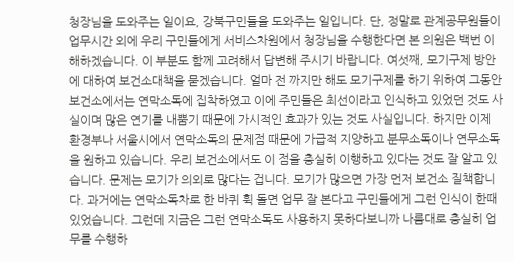청장님을 도와주는 일이요, 강북구민들을 도와주는 일입니다. 단, 정말로 관계공무원들이 업무시간 외에 우리 구민들에게 서비스차원에서 청장님을 수행한다면 본 의원은 백번 이해하겠습니다. 이 부분도 함께 고려해서 답변해 주시기 바랍니다. 여섯째, 모기구제 방안에 대하여 보건소대책을 묻겠습니다. 얼마 전 까지만 해도 모기구제를 하기 위하여 그동안 보건소에서는 연막소독에 집착하였고 이에 주민들은 최선이라고 인식하고 있었던 것도 사실이며 많은 연기를 내뿜기 때문에 가시적인 효과가 있는 것도 사실입니다. 하지만 이제 환경부나 서울시에서 연막소독의 문제점 때문에 가급적 지양하고 분무소독이나 연무소독을 원하고 있습니다. 우리 보건소에서도 이 점을 충실히 이행하고 있다는 것도 잘 알고 있습니다. 문제는 모기가 의외로 많다는 겁니다. 모기가 많으면 가장 먼저 보건소 질책합니다. 과거에는 연막소독차로 한 바퀴 휙 돌면 업무 잘 본다고 구민들에게 그런 인식이 한때 있었습니다. 그런데 지금은 그런 연막소독도 사용하지 못하다보니까 나름대로 충실히 업무를 수행하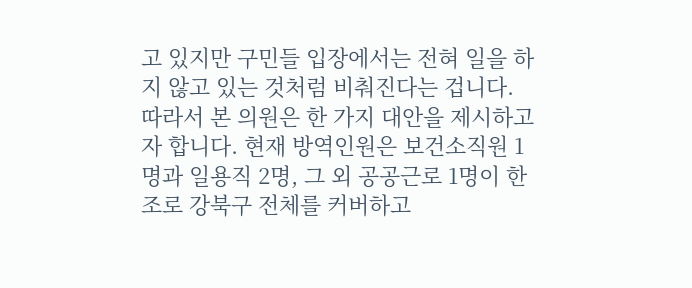고 있지만 구민들 입장에서는 전혀 일을 하지 않고 있는 것처럼 비춰진다는 겁니다. 따라서 본 의원은 한 가지 대안을 제시하고자 합니다. 현재 방역인원은 보건소직원 1명과 일용직 2명, 그 외 공공근로 1명이 한 조로 강북구 전체를 커버하고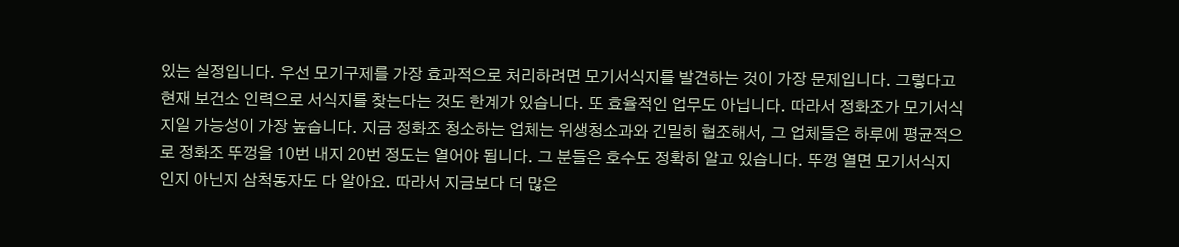있는 실정입니다. 우선 모기구제를 가장 효과적으로 처리하려면 모기서식지를 발견하는 것이 가장 문제입니다. 그렇다고 현재 보건소 인력으로 서식지를 찾는다는 것도 한계가 있습니다. 또 효율적인 업무도 아닙니다. 따라서 정화조가 모기서식지일 가능성이 가장 높습니다. 지금 정화조 청소하는 업체는 위생청소과와 긴밀히 협조해서, 그 업체들은 하루에 평균적으로 정화조 뚜껑을 10번 내지 20번 정도는 열어야 됩니다. 그 분들은 호수도 정확히 알고 있습니다. 뚜껑 열면 모기서식지인지 아닌지 삼척동자도 다 알아요. 따라서 지금보다 더 많은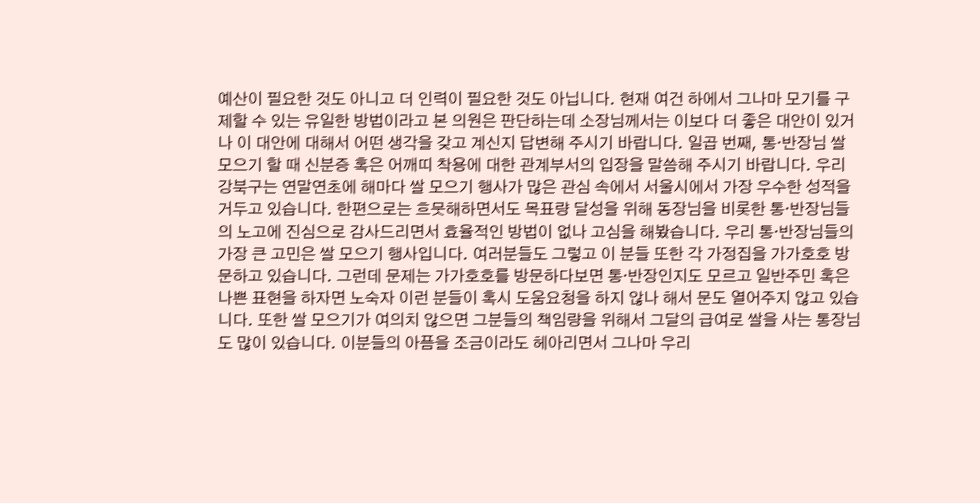예산이 필요한 것도 아니고 더 인력이 필요한 것도 아닙니다. 현재 여건 하에서 그나마 모기를 구제할 수 있는 유일한 방법이라고 본 의원은 판단하는데 소장님께서는 이보다 더 좋은 대안이 있거나 이 대안에 대해서 어떤 생각을 갖고 계신지 답변해 주시기 바랍니다. 일곱 번째, 통·반장님 쌀 모으기 할 때 신분증 혹은 어깨띠 착용에 대한 관계부서의 입장을 말씀해 주시기 바랍니다. 우리 강북구는 연말연초에 해마다 쌀 모으기 행사가 많은 관심 속에서 서울시에서 가장 우수한 성적을 거두고 있습니다. 한편으로는 흐뭇해하면서도 목표량 달성을 위해 동장님을 비롯한 통·반장님들의 노고에 진심으로 감사드리면서 효율적인 방법이 없나 고심을 해봤습니다. 우리 통·반장님들의 가장 큰 고민은 쌀 모으기 행사입니다. 여러분들도 그렇고 이 분들 또한 각 가정집을 가가호호 방문하고 있습니다. 그런데 문제는 가가호호를 방문하다보면 통·반장인지도 모르고 일반주민 혹은 나쁜 표현을 하자면 노숙자 이런 분들이 혹시 도움요청을 하지 않나 해서 문도 열어주지 않고 있습니다. 또한 쌀 모으기가 여의치 않으면 그분들의 책임량을 위해서 그달의 급여로 쌀을 사는 통장님도 많이 있습니다. 이분들의 아픔을 조금이라도 헤아리면서 그나마 우리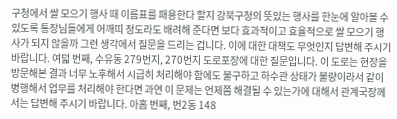구청에서 쌀 모으기 행사 때 이름표를 패용한다 할지 강북구청의 뜻있는 행사를 한눈에 알아볼 수 있도록 통장님들에게 어깨띠 정도라도 배려해 준다면 보다 효과적이고 효율적으로 쌀 모으기 행사가 되지 않을까 그런 생각에서 질문을 드리는 겁니다. 이에 대한 대책도 무엇인지 답변해 주시기 바랍니다. 여덟 번째, 수유동 279번지, 270번지 도로포장에 대한 질문입니다. 이 도로는 현장을 방문해본 결과 너무 노후해서 시급히 처리해야 함에도 불구하고 하수관 상태가 불량이라서 같이 병행해서 업무를 처리해야 한다면 과연 이 문제는 언제쯤 해결될 수 있는가에 대해서 관계국장께서는 답변해 주시기 바랍니다. 아홉 번째, 번2동 148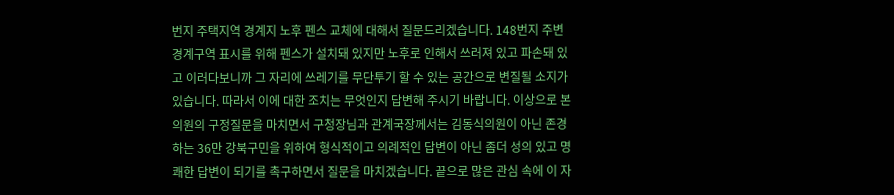번지 주택지역 경계지 노후 펜스 교체에 대해서 질문드리겠습니다. 148번지 주변 경계구역 표시를 위해 펜스가 설치돼 있지만 노후로 인해서 쓰러져 있고 파손돼 있고 이러다보니까 그 자리에 쓰레기를 무단투기 할 수 있는 공간으로 변질될 소지가 있습니다. 따라서 이에 대한 조치는 무엇인지 답변해 주시기 바랍니다. 이상으로 본 의원의 구정질문을 마치면서 구청장님과 관계국장께서는 김동식의원이 아닌 존경하는 36만 강북구민을 위하여 형식적이고 의례적인 답변이 아닌 좀더 성의 있고 명쾌한 답변이 되기를 촉구하면서 질문을 마치겠습니다. 끝으로 많은 관심 속에 이 자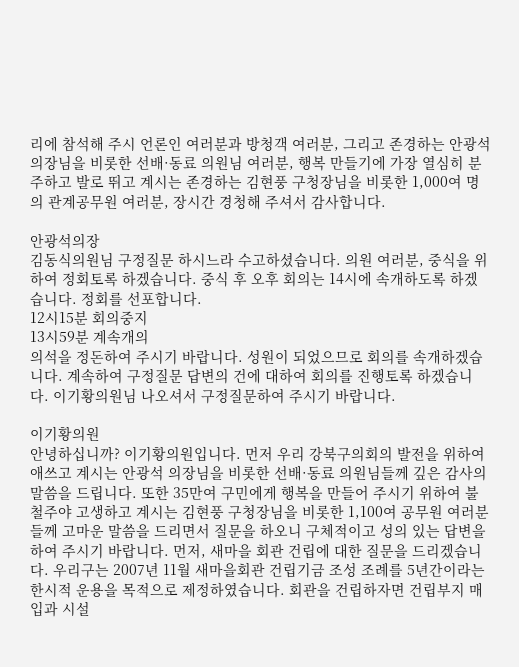리에 참석해 주시 언론인 여러분과 방청객 여러분, 그리고 존경하는 안광석 의장님을 비롯한 선배·동료 의원님 여러분, 행복 만들기에 가장 열심히 분주하고 발로 뛰고 계시는 존경하는 김현풍 구청장님을 비롯한 1,000여 명의 관계공무원 여러분, 장시간 경청해 주셔서 감사합니다.

안광석의장
김동식의원님 구정질문 하시느라 수고하셨습니다. 의원 여러분, 중식을 위하여 정회토록 하겠습니다. 중식 후 오후 회의는 14시에 속개하도록 하겠습니다. 정회를 선포합니다.
12시15분 회의중지
13시59분 계속개의
의석을 정돈하여 주시기 바랍니다. 성원이 되었으므로 회의를 속개하겠습니다. 계속하여 구정질문 답변의 건에 대하여 회의를 진행토록 하겠습니다. 이기황의원님 나오셔서 구정질문하여 주시기 바랍니다.

이기황의원
안녕하십니까? 이기황의원입니다. 먼저 우리 강북구의회의 발전을 위하여 애쓰고 계시는 안광석 의장님을 비롯한 선배·동료 의원님들께 깊은 감사의 말씀을 드립니다. 또한 35만여 구민에게 행복을 만들어 주시기 위하여 불철주야 고생하고 계시는 김현풍 구청장님을 비롯한 1,100여 공무원 여러분들께 고마운 말씀을 드리면서 질문을 하오니 구체적이고 성의 있는 답변을 하여 주시기 바랍니다. 먼저, 새마을 회관 건립에 대한 질문을 드리겠습니다. 우리구는 2007년 11월 새마을회관 건립기금 조성 조례를 5년간이라는 한시적 운용을 목적으로 제정하였습니다. 회관을 건립하자면 건립부지 매입과 시설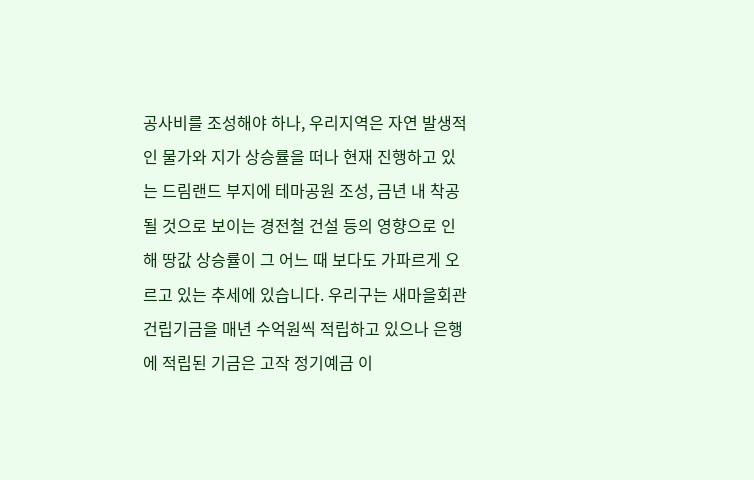공사비를 조성해야 하나, 우리지역은 자연 발생적인 물가와 지가 상승률을 떠나 현재 진행하고 있는 드림랜드 부지에 테마공원 조성, 금년 내 착공될 것으로 보이는 경전철 건설 등의 영향으로 인해 땅값 상승률이 그 어느 때 보다도 가파르게 오르고 있는 추세에 있습니다. 우리구는 새마을회관 건립기금을 매년 수억원씩 적립하고 있으나 은행에 적립된 기금은 고작 정기예금 이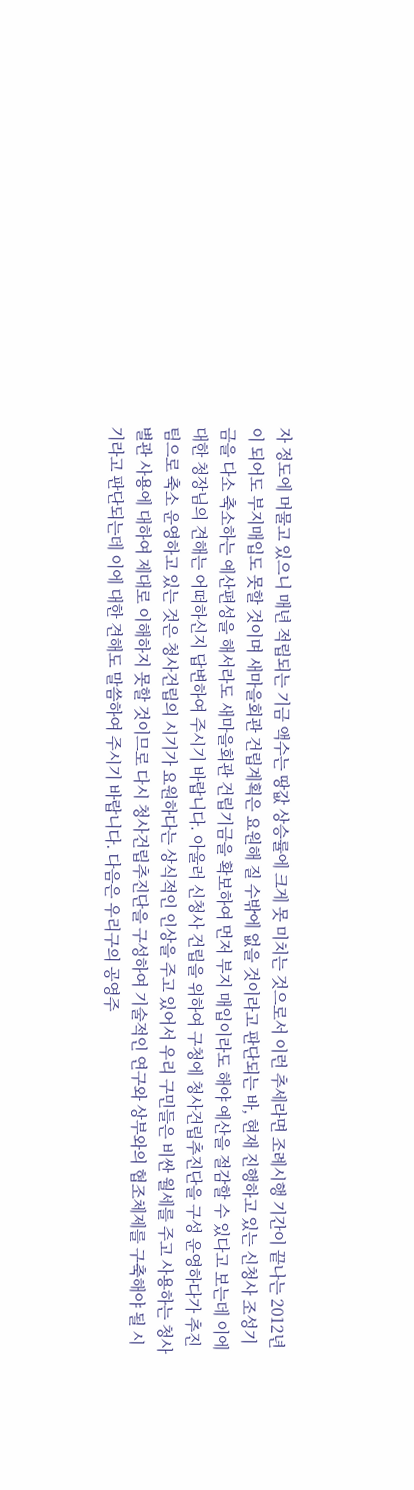자 정도에 머물고 있으니 매년 적립되는 기금 액수는 땅값 상승률에 크게 못 미치는 것으로서 이런 추세라면 조례시행 기간이 끝나는 2012년이 되어도 부지매입도 못할 것이며 새마을회관 건립계획은 요원해 질 수밖에 없을 것이라고 판단되는 바, 현재 진행하고 있는 신청사 조성기금을 다소 축소하는 예산편성을 해서라도 새마을회관 건립기금을 확보하여 먼저 부지 매입이라도 해야 예산을 절감할 수 있다고 보는데 이에 대한 청장님의 견해는 어떠하신지 답변하여 주시기 바랍니다. 아울러 신청사 건립을 위하여 구청에 청사건립추진단을 구성 운영하다가 추진팀으로 축소 운영하고 있는 것은 청사건립의 시기가 요원하다는 상식적인 인상을 주고 있어서 우리 구민들은 비싼 월세를 주고 사용하는 청사별관 사용에 대하여 제대로 이해하지 못할 것이므로 다시 청사건립추진단을 구성하여 기술적인 연구와 상부와의 협조체제를 구축해야 될 시기라고 판단되는데 이에 대한 견해도 말씀하여 주시기 바랍니다. 다음은 우리구의 공영주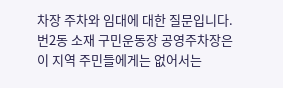차장 주차와 임대에 대한 질문입니다. 번2동 소재 구민운동장 공영주차장은 이 지역 주민들에게는 없어서는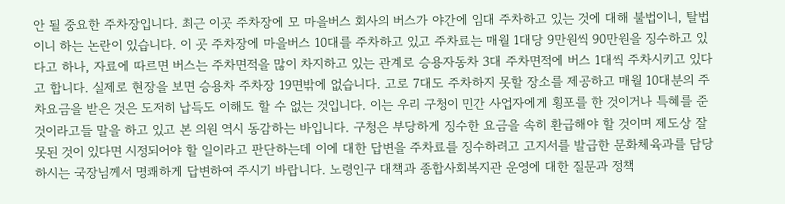안 될 중요한 주차장입니다. 최근 이곳 주차장에 모 마을버스 회사의 버스가 야간에 임대 주차하고 있는 것에 대해 불법이니, 탈법이니 하는 논란이 있습니다. 이 곳 주차장에 마을버스 10대를 주차하고 있고 주차료는 매월 1대당 9만원씩 90만원을 징수하고 있다고 하나, 자료에 따르면 버스는 주차면적을 많이 차지하고 있는 관계로 승용자동차 3대 주차면적에 버스 1대씩 주차시키고 있다고 합니다. 실제로 현장을 보면 승용차 주차장 19면밖에 없습니다. 고로 7대도 주차하지 못할 장소를 제공하고 매월 10대분의 주차요금을 받은 것은 도저히 납득도 이해도 할 수 없는 것입니다. 이는 우리 구청이 민간 사업자에게 횡포를 한 것이거나 특혜를 준 것이라고들 말을 하고 있고 본 의원 역시 동감하는 바입니다. 구청은 부당하게 징수한 요금을 속히 환급해야 할 것이며 제도상 잘못된 것이 있다면 시정되어야 할 일이라고 판단하는데 이에 대한 답변을 주차료를 징수하려고 고지서를 발급한 문화체육과를 담당하시는 국장님께서 명쾌하게 답변하여 주시기 바랍니다. 노령인구 대책과 종합사회복지관 운영에 대한 질문과 정책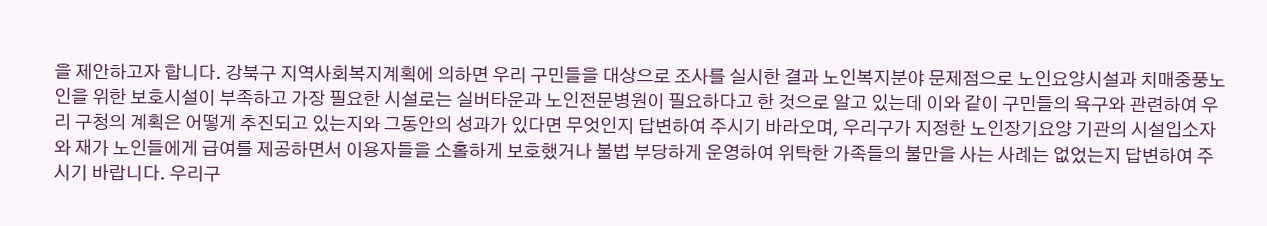을 제안하고자 합니다. 강북구 지역사회복지계획에 의하면 우리 구민들을 대상으로 조사를 실시한 결과 노인복지분야 문제점으로 노인요양시설과 치매중풍노인을 위한 보호시설이 부족하고 가장 필요한 시설로는 실버타운과 노인전문병원이 필요하다고 한 것으로 알고 있는데 이와 같이 구민들의 욕구와 관련하여 우리 구청의 계획은 어떻게 추진되고 있는지와 그동안의 성과가 있다면 무엇인지 답변하여 주시기 바라오며, 우리구가 지정한 노인장기요양 기관의 시설입소자와 재가 노인들에게 급여를 제공하면서 이용자들을 소홀하게 보호했거나 불법 부당하게 운영하여 위탁한 가족들의 불만을 사는 사례는 없었는지 답변하여 주시기 바랍니다. 우리구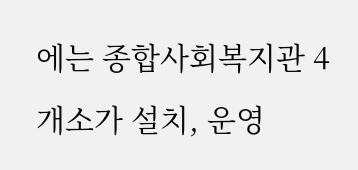에는 종합사회복지관 4개소가 설치, 운영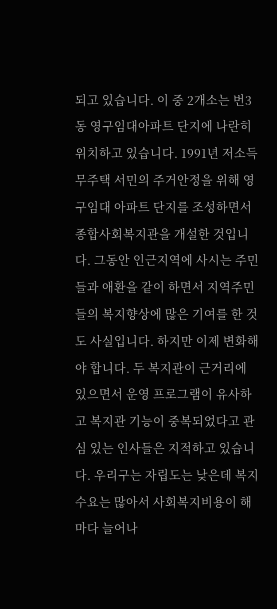되고 있습니다. 이 중 2개소는 번3동 영구임대아파트 단지에 나란히 위치하고 있습니다. 1991년 저소득 무주택 서민의 주거안정을 위해 영구임대 아파트 단지를 조성하면서 종합사회복지관을 개설한 것입니다. 그동안 인근지역에 사시는 주민들과 애환을 같이 하면서 지역주민들의 복지향상에 많은 기여를 한 것도 사실입니다. 하지만 이제 변화해야 합니다. 두 복지관이 근거리에 있으면서 운영 프로그램이 유사하고 복지관 기능이 중복되었다고 관심 있는 인사들은 지적하고 있습니다. 우리구는 자립도는 낮은데 복지수요는 많아서 사회복지비용이 해마다 늘어나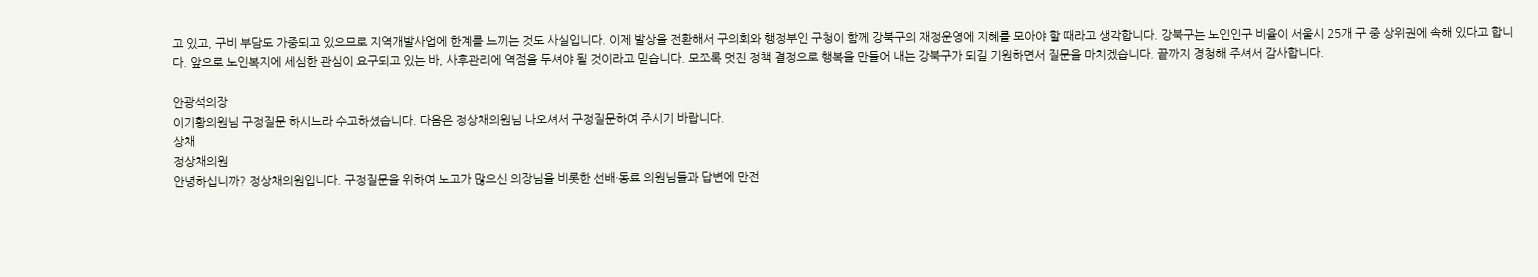고 있고, 구비 부담도 가중되고 있으므로 지역개발사업에 한계를 느끼는 것도 사실입니다. 이제 발상을 전환해서 구의회와 행정부인 구청이 함께 강북구의 재정운영에 지혜를 모아야 할 때라고 생각합니다. 강북구는 노인인구 비율이 서울시 25개 구 중 상위권에 속해 있다고 합니다. 앞으로 노인복지에 세심한 관심이 요구되고 있는 바, 사후관리에 역점을 두셔야 될 것이라고 믿습니다. 모쪼록 멋진 정책 결정으로 행복을 만들어 내는 강북구가 되길 기원하면서 질문을 마치겠습니다. 끝까지 경청해 주셔서 감사합니다.

안광석의장
이기황의원님 구정질문 하시느라 수고하셨습니다. 다음은 정상채의원님 나오셔서 구정질문하여 주시기 바랍니다.
상채
정상채의원
안녕하십니까? 정상채의원입니다. 구정질문을 위하여 노고가 많으신 의장님을 비롯한 선배·동료 의원님들과 답변에 만전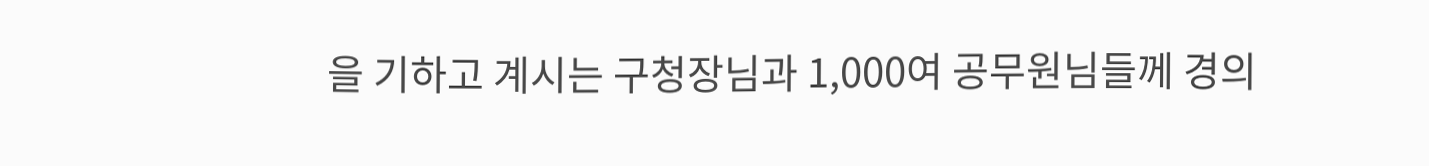을 기하고 계시는 구청장님과 1,000여 공무원님들께 경의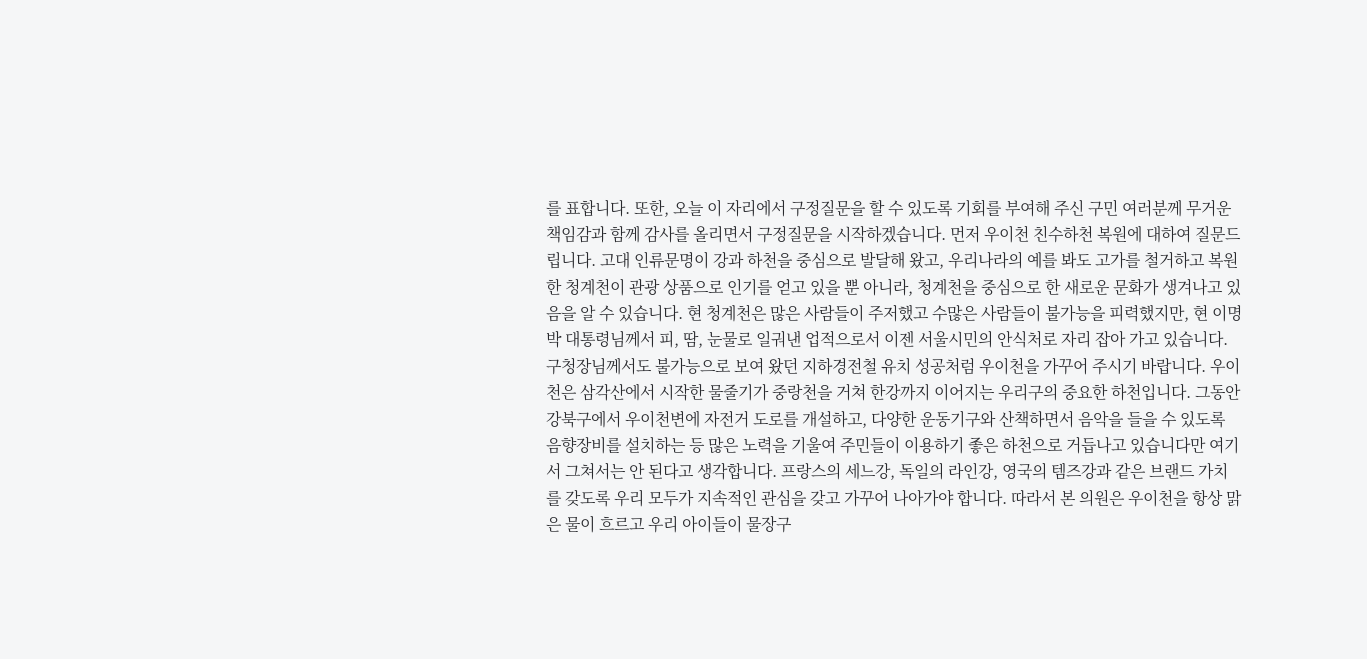를 표합니다. 또한, 오늘 이 자리에서 구정질문을 할 수 있도록 기회를 부여해 주신 구민 여러분께 무거운 책임감과 함께 감사를 올리면서 구정질문을 시작하겠습니다. 먼저 우이천 친수하천 복원에 대하여 질문드립니다. 고대 인류문명이 강과 하천을 중심으로 발달해 왔고, 우리나라의 예를 봐도 고가를 철거하고 복원한 청계천이 관광 상품으로 인기를 얻고 있을 뿐 아니라, 청계천을 중심으로 한 새로운 문화가 생겨나고 있음을 알 수 있습니다. 현 청계천은 많은 사람들이 주저했고 수많은 사람들이 불가능을 피력했지만, 현 이명박 대통령님께서 피, 땀, 눈물로 일궈낸 업적으로서 이젠 서울시민의 안식처로 자리 잡아 가고 있습니다. 구청장님께서도 불가능으로 보여 왔던 지하경전철 유치 성공처럼 우이천을 가꾸어 주시기 바랍니다. 우이천은 삼각산에서 시작한 물줄기가 중랑천을 거쳐 한강까지 이어지는 우리구의 중요한 하천입니다. 그동안 강북구에서 우이천변에 자전거 도로를 개설하고, 다양한 운동기구와 산책하면서 음악을 들을 수 있도록 음향장비를 설치하는 등 많은 노력을 기울여 주민들이 이용하기 좋은 하천으로 거듭나고 있습니다만 여기서 그쳐서는 안 된다고 생각합니다. 프랑스의 세느강, 독일의 라인강, 영국의 템즈강과 같은 브랜드 가치를 갖도록 우리 모두가 지속적인 관심을 갖고 가꾸어 나아가야 합니다. 따라서 본 의원은 우이천을 항상 맑은 물이 흐르고 우리 아이들이 물장구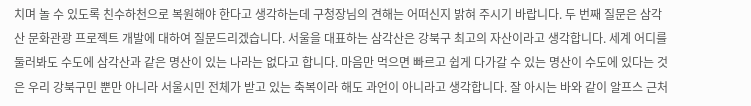치며 놀 수 있도록 친수하천으로 복원해야 한다고 생각하는데 구청장님의 견해는 어떠신지 밝혀 주시기 바랍니다. 두 번째 질문은 삼각산 문화관광 프로젝트 개발에 대하여 질문드리겠습니다. 서울을 대표하는 삼각산은 강북구 최고의 자산이라고 생각합니다. 세계 어디를 둘러봐도 수도에 삼각산과 같은 명산이 있는 나라는 없다고 합니다. 마음만 먹으면 빠르고 쉽게 다가갈 수 있는 명산이 수도에 있다는 것은 우리 강북구민 뿐만 아니라 서울시민 전체가 받고 있는 축복이라 해도 과언이 아니라고 생각합니다. 잘 아시는 바와 같이 알프스 근처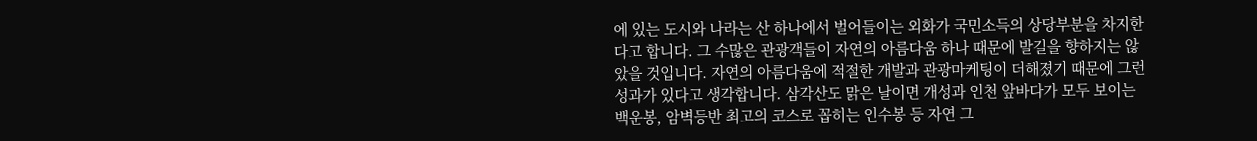에 있는 도시와 나라는 산 하나에서 벌어들이는 외화가 국민소득의 상당부분을 차지한다고 합니다. 그 수많은 관광객들이 자연의 아름다움 하나 때문에 발길을 향하지는 않았을 것입니다. 자연의 아름다움에 적절한 개발과 관광마케팅이 더해졌기 때문에 그런 성과가 있다고 생각합니다. 삼각산도 맑은 날이면 개성과 인천 앞바다가 모두 보이는 백운봉, 암벽등반 최고의 코스로 꼽히는 인수봉 등 자연 그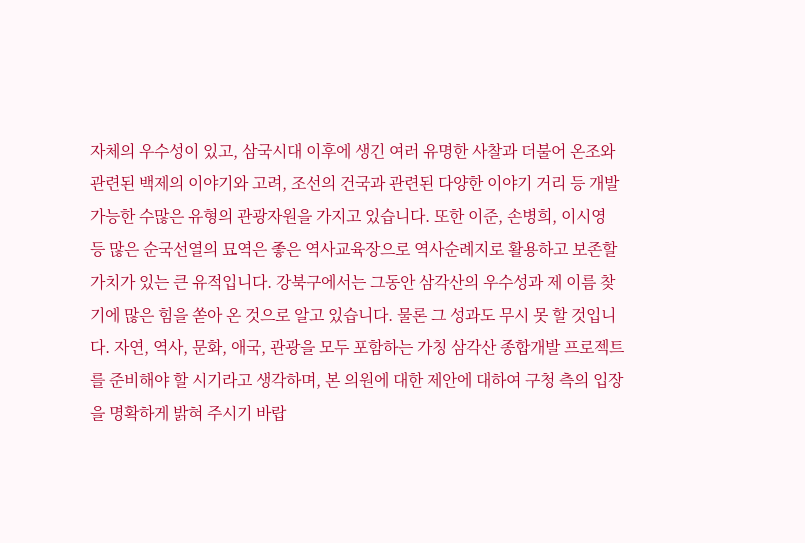자체의 우수성이 있고, 삼국시대 이후에 생긴 여러 유명한 사찰과 더불어 온조와 관련된 백제의 이야기와 고려, 조선의 건국과 관련된 다양한 이야기 거리 등 개발 가능한 수많은 유형의 관광자원을 가지고 있습니다. 또한 이준, 손병희, 이시영 등 많은 순국선열의 묘역은 좋은 역사교육장으로 역사순례지로 활용하고 보존할 가치가 있는 큰 유적입니다. 강북구에서는 그동안 삼각산의 우수성과 제 이름 찾기에 많은 힘을 쏟아 온 것으로 알고 있습니다. 물론 그 성과도 무시 못 할 것입니다. 자연, 역사, 문화, 애국, 관광을 모두 포함하는 가칭 삼각산 종합개발 프로젝트를 준비해야 할 시기라고 생각하며, 본 의원에 대한 제안에 대하여 구청 측의 입장을 명확하게 밝혀 주시기 바랍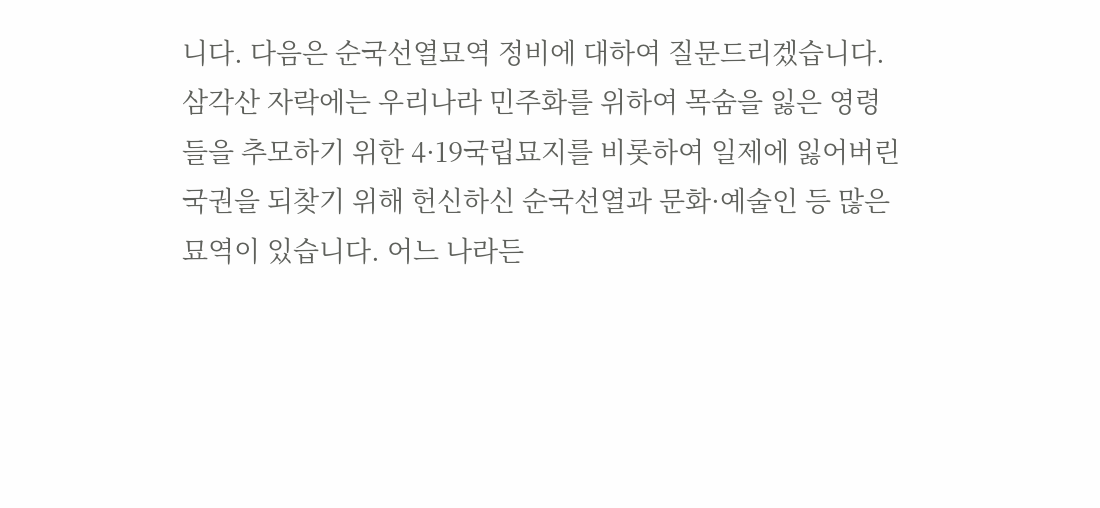니다. 다음은 순국선열묘역 정비에 대하여 질문드리겠습니다. 삼각산 자락에는 우리나라 민주화를 위하여 목숨을 잃은 영령들을 추모하기 위한 4·19국립묘지를 비롯하여 일제에 잃어버린 국권을 되찾기 위해 헌신하신 순국선열과 문화·예술인 등 많은 묘역이 있습니다. 어느 나라든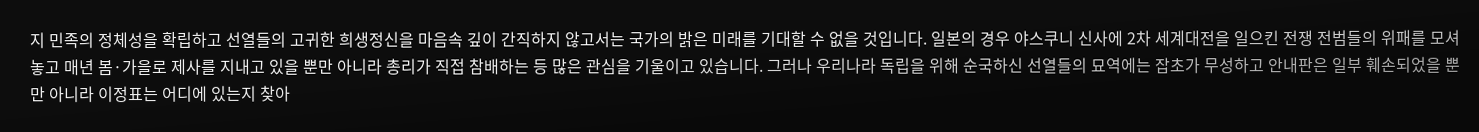지 민족의 정체성을 확립하고 선열들의 고귀한 희생정신을 마음속 깊이 간직하지 않고서는 국가의 밝은 미래를 기대할 수 없을 것입니다. 일본의 경우 야스쿠니 신사에 2차 세계대전을 일으킨 전쟁 전범들의 위패를 모셔놓고 매년 봄·가을로 제사를 지내고 있을 뿐만 아니라 총리가 직접 참배하는 등 많은 관심을 기울이고 있습니다. 그러나 우리나라 독립을 위해 순국하신 선열들의 묘역에는 잡초가 무성하고 안내판은 일부 훼손되었을 뿐만 아니라 이정표는 어디에 있는지 찾아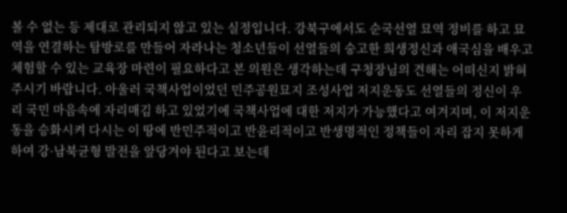볼 수 없는 등 제대로 관리되지 않고 있는 실정입니다. 강북구에서도 순국선열 묘역 정비를 하고 묘역을 연결하는 탐방로를 만들어 자라나는 청소년들이 선열들의 숭고한 희생정신과 애국심을 배우고 체험할 수 있는 교육장 마련이 필요하다고 본 의원은 생각하는데 구청장님의 견해는 어떠신지 밝혀 주시기 바랍니다. 아울러 국책사업이었던 민주공원묘지 조성사업 저지운동도 선열들의 정신이 우리 국민 마음속에 자리매김 하고 있었기에 국책사업에 대한 저지가 가능했다고 여겨지며, 이 저지운동을 승화시켜 다시는 이 땅에 반민주적이고 반윤리적이고 반생명적인 정책들이 자리 잡지 못하게 하여 강·남북균형 발전을 앞당겨야 된다고 보는데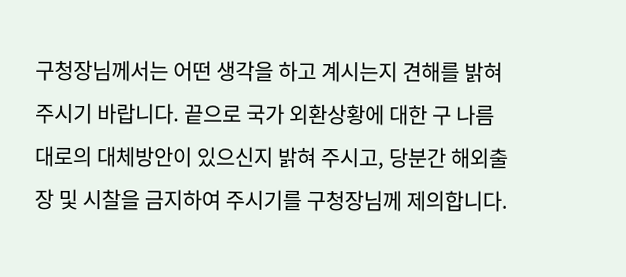구청장님께서는 어떤 생각을 하고 계시는지 견해를 밝혀 주시기 바랍니다. 끝으로 국가 외환상황에 대한 구 나름대로의 대체방안이 있으신지 밝혀 주시고, 당분간 해외출장 및 시찰을 금지하여 주시기를 구청장님께 제의합니다.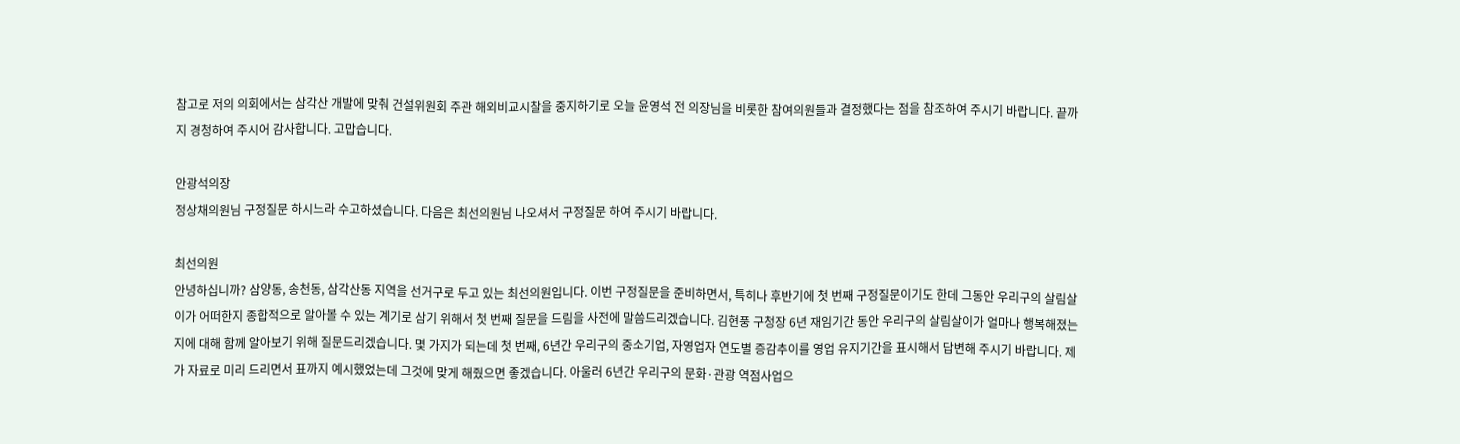참고로 저의 의회에서는 삼각산 개발에 맞춰 건설위원회 주관 해외비교시찰을 중지하기로 오늘 윤영석 전 의장님을 비롯한 참여의원들과 결정했다는 점을 참조하여 주시기 바랍니다. 끝까지 경청하여 주시어 감사합니다. 고맙습니다.

안광석의장
정상채의원님 구정질문 하시느라 수고하셨습니다. 다음은 최선의원님 나오셔서 구정질문 하여 주시기 바랍니다.

최선의원
안녕하십니까? 삼양동, 송천동, 삼각산동 지역을 선거구로 두고 있는 최선의원입니다. 이번 구정질문을 준비하면서, 특히나 후반기에 첫 번째 구정질문이기도 한데 그동안 우리구의 살림살이가 어떠한지 종합적으로 알아볼 수 있는 계기로 삼기 위해서 첫 번째 질문을 드림을 사전에 말씀드리겠습니다. 김현풍 구청장 6년 재임기간 동안 우리구의 살림살이가 얼마나 행복해졌는지에 대해 함께 알아보기 위해 질문드리겠습니다. 몇 가지가 되는데 첫 번째, 6년간 우리구의 중소기업, 자영업자 연도별 증감추이를 영업 유지기간을 표시해서 답변해 주시기 바랍니다. 제가 자료로 미리 드리면서 표까지 예시했었는데 그것에 맞게 해줬으면 좋겠습니다. 아울러 6년간 우리구의 문화·관광 역점사업으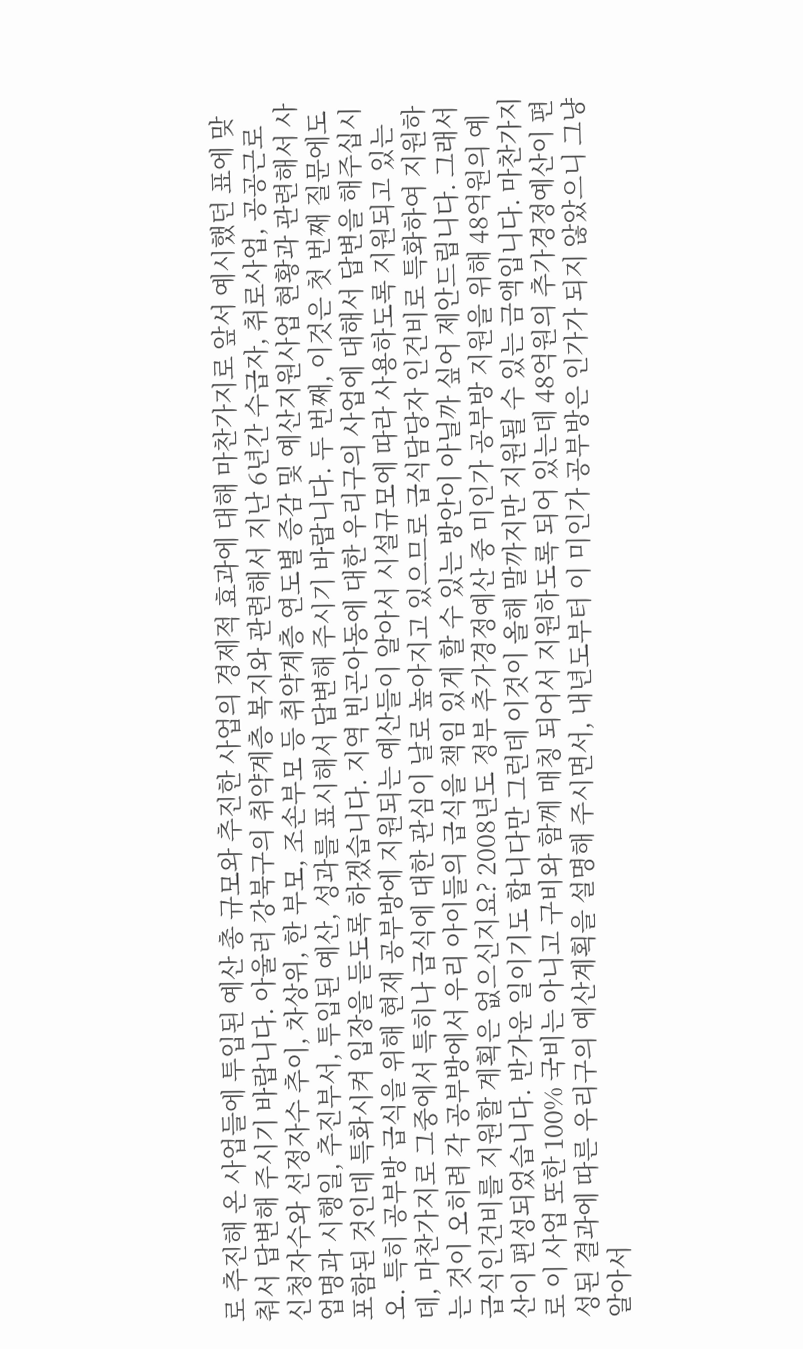로 추진해 온 사업들에 투입된 예산 총 규모와 추진한 사업의 경제적 효과에 대해 마찬가지로 앞서 예시했던 표에 맞춰서 답변해 주시기 바랍니다. 아울러 강북구의 취약계층 복지와 관련해서 지난 6년간 수급자, 취로사업, 공공근로 신청자수와 선정자수 추이, 차상위, 한 부모, 조손부모 등 취약계층 연도별 증감 및 예산지원사업 현황과 관련해서 사업명과 시행일, 추진부서, 투입된 예산, 성과를 표시해서 답변해 주시기 바랍니다. 두 번째, 이것은 첫 번째 질문에도 포함된 것인데 특화시켜 입장을 듣도록 하겠습니다. 지역 빈곤아동에 대한 우리구의 사업에 대해서 답변을 해주십시오. 특히 공부방 급식을 위해 현재 공부방에 지원되는 예산들이 알아서 시설규모에 따라 사용하도록 지원되고 있는데, 마찬가지로 그중에서 특히나 급식에 대한 관심이 날로 높아지고 있으므로 급식담당자 인건비로 특화하여 지원하는 것이 오히려 각 공부방에서 우리 아이들의 급식을 책임 있게 할 수 있는 방안이 아닐까 싶어 제안드립니다. 그래서 급식인건비를 지원할 계획은 없으신지요? 2008년도 정부 추가경정예산 중 미인가 공부방 지원을 위해 48억원의 예산이 편성되었습니다. 반가운 일이기도 합니다만 그런데 이것이 올해 말까지만 지원될 수 있는 금액입니다. 마찬가지로 이 사업 또한 100% 국비는 아니고 구비와 함께 매칭 되어서 지원하도록 되어 있는데 48억원의 추가경정예산이 편성된 결과에 따른 우리구의 예산계획을 설명해 주시면서, 내년도부터 이 미인가 공부방은 인가가 되지 않았으니 그냥 알아서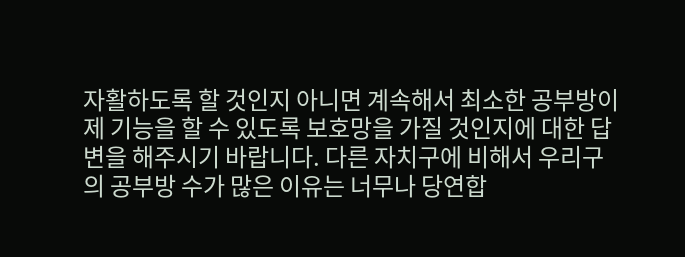자활하도록 할 것인지 아니면 계속해서 최소한 공부방이 제 기능을 할 수 있도록 보호망을 가질 것인지에 대한 답변을 해주시기 바랍니다. 다른 자치구에 비해서 우리구의 공부방 수가 많은 이유는 너무나 당연합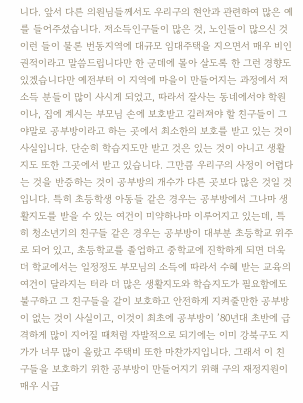니다. 앞서 다른 의원님들께서도 우리구의 현안과 관련하여 많은 예를 들어주셨습니다. 저소득인구들이 많은 것, 노인들이 많으신 것 이런 들이 물론 번동지역에 대규모 임대주택을 지으면서 매우 비인권적이라고 말씀드립니다만 한 군데에 몰아 살도록 한 그런 경향도 있겠습니다만 예전부터 이 지역에 마을이 만들어지는 과정에서 저소득 분들이 많이 사시게 되었고, 따라서 잘사는 동네에서야 학원이나, 집에 계시는 부모님 손에 보호받고 길러져야 할 친구들이 그야말로 공부방이라고 하는 곳에서 최소한의 보호를 받고 있는 것이 사실입니다. 단순히 학습지도만 받고 것은 있는 것이 아니고 생활지도 또한 그곳에서 받고 있습니다. 그만큼 우리구의 사정이 어렵다는 것을 반증하는 것이 공부방의 개수가 다른 곳보다 많은 것일 것입니다. 특히 초등학생 아동들 같은 경우는 공부방에서 그나마 생활지도를 받을 수 있는 여건이 미약하나마 이루어지고 있는데, 특히 청소년기의 친구들 같은 경우는 공부방이 대부분 초등학교 위주로 되어 있고, 초등학교를 졸업하고 중학교에 진학하게 되면 더욱더 학교에서는 일정정도 부모님의 소득에 따라서 수혜 받는 교육의 여건이 달라지는 터라 더 많은 생활지도와 학습지도가 필요함에도 불구하고 그 친구들을 같이 보호하고 안전하게 지켜줄만한 공부방이 없는 것이 사실이고, 이것이 최초에 공부방이 ’80년대 초반에 급격하게 많이 지어질 때처럼 자발적으로 되기에는 이미 강북구도 지가가 너무 많이 올랐고 주택비 또한 마찬가지입니다. 그래서 이 친구들을 보호하기 위한 공부방이 만들어지기 위해 구의 재정지원이 매우 시급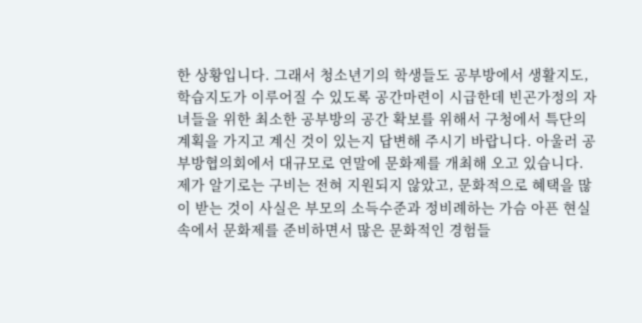한 상황입니다. 그래서 청소년기의 학생들도 공부방에서 생활지도, 학습지도가 이루어질 수 있도록 공간마련이 시급한데 빈곤가정의 자녀들을 위한 최소한 공부방의 공간 확보를 위해서 구청에서 특단의 계획을 가지고 계신 것이 있는지 답변해 주시기 바랍니다. 아울러 공부방협의회에서 대규모로 연말에 문화제를 개최해 오고 있습니다. 제가 알기로는 구비는 전혀 지원되지 않았고, 문화적으로 혜택을 많이 받는 것이 사실은 부모의 소득수준과 정비례하는 가슴 아픈 현실 속에서 문화제를 준비하면서 많은 문화적인 경험들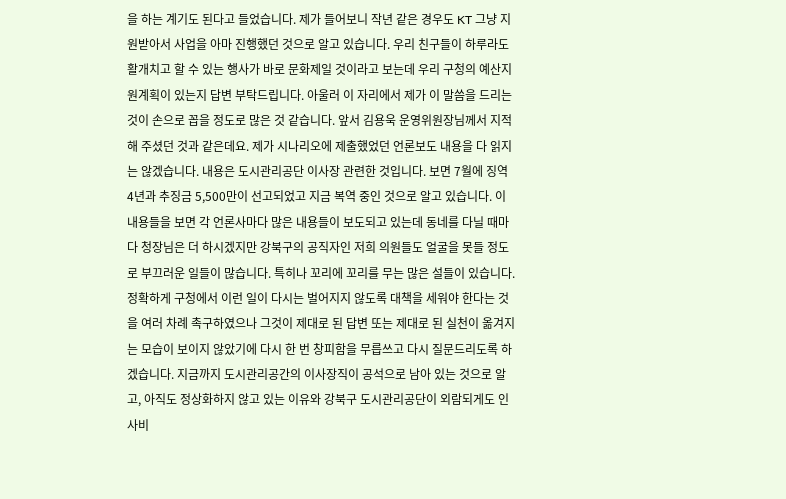을 하는 계기도 된다고 들었습니다. 제가 들어보니 작년 같은 경우도 KT 그냥 지원받아서 사업을 아마 진행했던 것으로 알고 있습니다. 우리 친구들이 하루라도 활개치고 할 수 있는 행사가 바로 문화제일 것이라고 보는데 우리 구청의 예산지원계획이 있는지 답변 부탁드립니다. 아울러 이 자리에서 제가 이 말씀을 드리는 것이 손으로 꼽을 정도로 많은 것 같습니다. 앞서 김용욱 운영위원장님께서 지적해 주셨던 것과 같은데요. 제가 시나리오에 제출했었던 언론보도 내용을 다 읽지는 않겠습니다. 내용은 도시관리공단 이사장 관련한 것입니다. 보면 7월에 징역 4년과 추징금 5,500만이 선고되었고 지금 복역 중인 것으로 알고 있습니다. 이 내용들을 보면 각 언론사마다 많은 내용들이 보도되고 있는데 동네를 다닐 때마다 청장님은 더 하시겠지만 강북구의 공직자인 저희 의원들도 얼굴을 못들 정도로 부끄러운 일들이 많습니다. 특히나 꼬리에 꼬리를 무는 많은 설들이 있습니다. 정확하게 구청에서 이런 일이 다시는 벌어지지 않도록 대책을 세워야 한다는 것을 여러 차례 촉구하였으나 그것이 제대로 된 답변 또는 제대로 된 실천이 옮겨지는 모습이 보이지 않았기에 다시 한 번 창피함을 무릅쓰고 다시 질문드리도록 하겠습니다. 지금까지 도시관리공간의 이사장직이 공석으로 남아 있는 것으로 알고, 아직도 정상화하지 않고 있는 이유와 강북구 도시관리공단이 외람되게도 인사비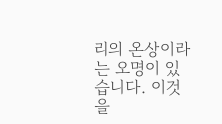리의 온상이라는 오명이 있습니다. 이것을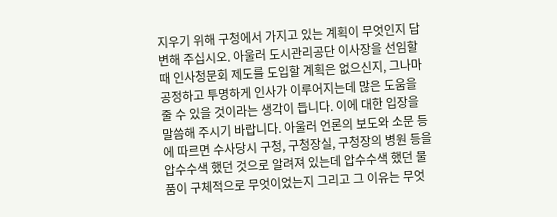지우기 위해 구청에서 가지고 있는 계획이 무엇인지 답변해 주십시오. 아울러 도시관리공단 이사장을 선임할 때 인사청문회 제도를 도입할 계획은 없으신지, 그나마 공정하고 투명하게 인사가 이루어지는데 많은 도움을 줄 수 있을 것이라는 생각이 듭니다. 이에 대한 입장을 말씀해 주시기 바랍니다. 아울러 언론의 보도와 소문 등에 따르면 수사당시 구청, 구청장실, 구청장의 병원 등을 압수수색 했던 것으로 알려져 있는데 압수수색 했던 물품이 구체적으로 무엇이었는지 그리고 그 이유는 무엇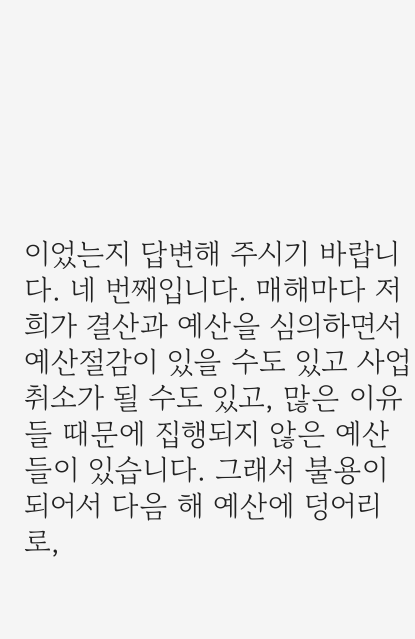이었는지 답변해 주시기 바랍니다. 네 번째입니다. 매해마다 저희가 결산과 예산을 심의하면서 예산절감이 있을 수도 있고 사업 취소가 될 수도 있고, 많은 이유들 때문에 집행되지 않은 예산들이 있습니다. 그래서 불용이 되어서 다음 해 예산에 덩어리로,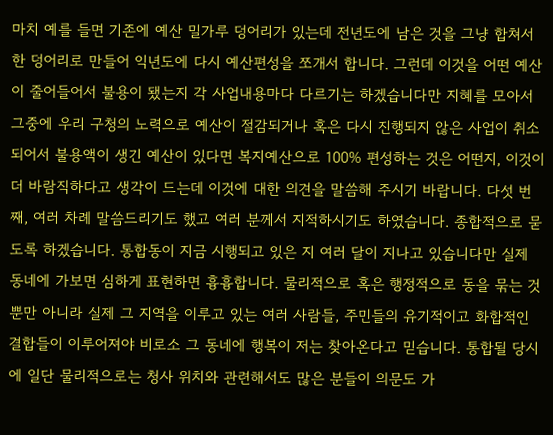마치 예를 들면 기존에 예산 밀가루 덩어리가 있는데 전년도에 남은 것을 그냥 합쳐서 한 덩어리로 만들어 익년도에 다시 예산편성을 쪼개서 합니다. 그런데 이것을 어떤 예산이 줄어들어서 불용이 됐는지 각 사업내용마다 다르기는 하겠습니다만 지혜를 모아서 그중에 우리 구청의 노력으로 예산이 절감되거나 혹은 다시 진행되지 않은 사업이 취소되어서 불용액이 생긴 예산이 있다면 복지예산으로 100% 편성하는 것은 어떤지, 이것이 더 바람직하다고 생각이 드는데 이것에 대한 의견을 말씀해 주시기 바랍니다. 다섯 번째, 여러 차례 말씀드리기도 했고 여러 분께서 지적하시기도 하였습니다. 종합적으로 묻도록 하겠습니다. 통합동이 지금 시행되고 있은 지 여러 달이 지나고 있습니다만 실제 동네에 가보면 심하게 표현하면 흉흉합니다. 물리적으로 혹은 행정적으로 동을 묶는 것뿐만 아니라 실제 그 지역을 이루고 있는 여러 사람들, 주민들의 유기적이고 화합적인 결합들이 이루어져야 비로소 그 동네에 행복이 저는 찾아온다고 믿습니다. 통합될 당시에 일단 물리적으로는 청사 위치와 관련해서도 많은 분들이 의문도 가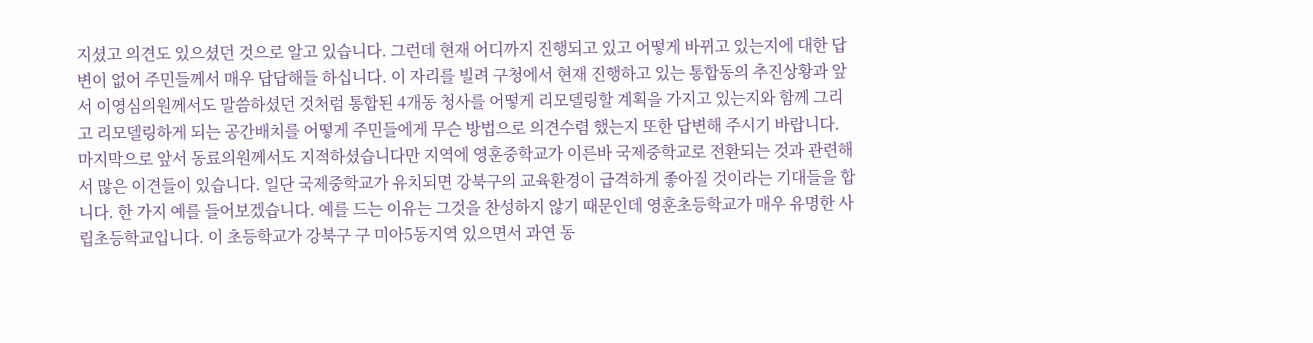지셨고 의견도 있으셨던 것으로 알고 있습니다. 그런데 현재 어디까지 진행되고 있고 어떻게 바뀌고 있는지에 대한 답변이 없어 주민들께서 매우 답답해들 하십니다. 이 자리를 빌려 구청에서 현재 진행하고 있는 통합동의 추진상황과 앞서 이영심의원께서도 말씀하셨던 것처럼 통합된 4개동 청사를 어떻게 리모델링할 계획을 가지고 있는지와 함께 그리고 리모델링하게 되는 공간배치를 어떻게 주민들에게 무슨 방법으로 의견수렴 했는지 또한 답변해 주시기 바랍니다. 마지막으로 앞서 동료의원께서도 지적하셨습니다만 지역에 영훈중학교가 이른바 국제중학교로 전환되는 것과 관련해서 많은 이견들이 있습니다. 일단 국제중학교가 유치되면 강북구의 교육환경이 급격하게 좋아질 것이라는 기대들을 합니다. 한 가지 예를 들어보겠습니다. 예를 드는 이유는 그것을 찬성하지 않기 때문인데 영훈초등학교가 매우 유명한 사립초등학교입니다. 이 초등학교가 강북구 구 미아5동지역 있으면서 과연 동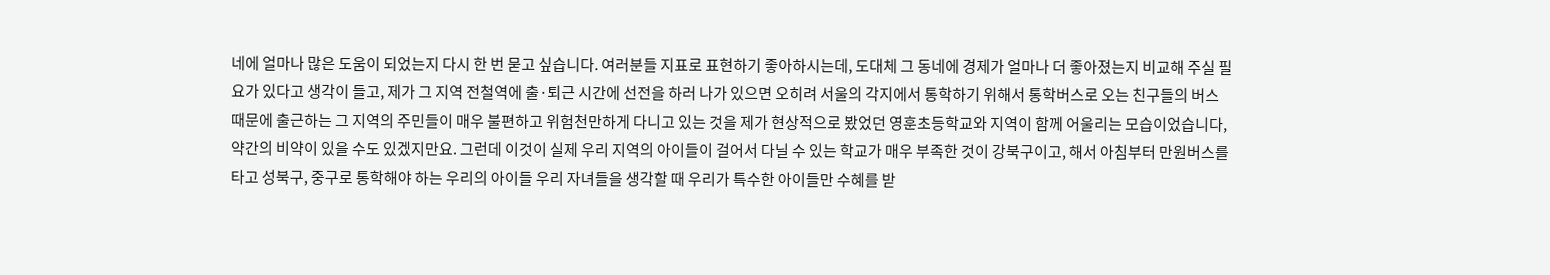네에 얼마나 많은 도움이 되었는지 다시 한 번 묻고 싶습니다. 여러분들 지표로 표현하기 좋아하시는데, 도대체 그 동네에 경제가 얼마나 더 좋아졌는지 비교해 주실 필요가 있다고 생각이 들고, 제가 그 지역 전철역에 출·퇴근 시간에 선전을 하러 나가 있으면 오히려 서울의 각지에서 통학하기 위해서 통학버스로 오는 친구들의 버스 때문에 출근하는 그 지역의 주민들이 매우 불편하고 위험천만하게 다니고 있는 것을 제가 현상적으로 봤었던 영훈초등학교와 지역이 함께 어울리는 모습이었습니다, 약간의 비약이 있을 수도 있겠지만요. 그런데 이것이 실제 우리 지역의 아이들이 걸어서 다닐 수 있는 학교가 매우 부족한 것이 강북구이고, 해서 아침부터 만원버스를 타고 성북구, 중구로 통학해야 하는 우리의 아이들 우리 자녀들을 생각할 때 우리가 특수한 아이들만 수혜를 받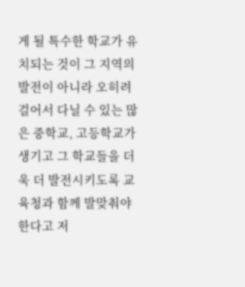게 될 특수한 학교가 유치되는 것이 그 지역의 발전이 아니라 오히려 걸어서 다닐 수 있는 많은 중학교, 고등학교가 생기고 그 학교들을 더욱 더 발전시키도록 교육청과 함께 발맞춰야 한다고 저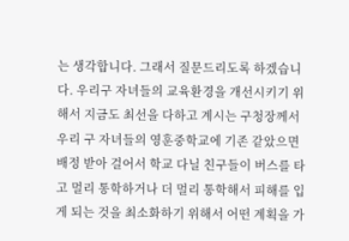는 생각합니다. 그래서 질문드리도록 하겠습니다. 우리구 자녀들의 교육환경을 개선시키기 위해서 지금도 최선을 다하고 계시는 구청장께서 우리 구 자녀들의 영훈중학교에 기존 같았으면 배정 받아 걸어서 학교 다닐 친구들이 버스를 타고 멀리 통학하거나 더 멀리 통학해서 피해를 입게 되는 것을 최소화하기 위해서 어떤 계획을 가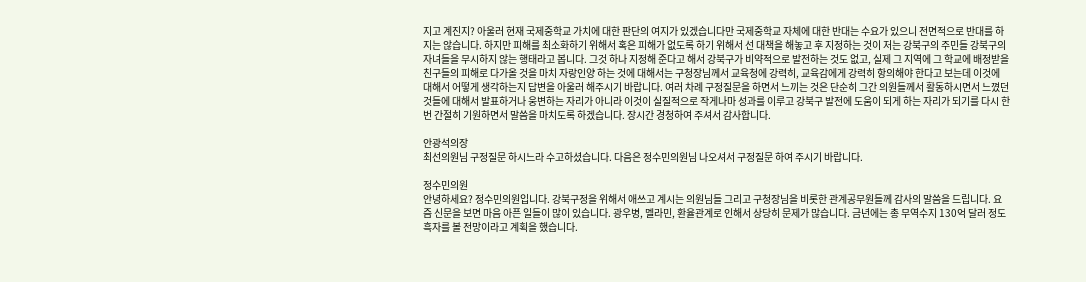지고 계진지? 아울러 현재 국제중학교 가치에 대한 판단의 여지가 있겠습니다만 국제중학교 자체에 대한 반대는 수요가 있으니 전면적으로 반대를 하지는 않습니다. 하지만 피해를 최소화하기 위해서 혹은 피해가 없도록 하기 위해서 선 대책을 해놓고 후 지정하는 것이 저는 강북구의 주민들 강북구의 자녀들을 무시하지 않는 행태라고 봅니다. 그것 하나 지정해 준다고 해서 강북구가 비약적으로 발전하는 것도 없고, 실제 그 지역에 그 학교에 배정받을 친구들의 피해로 다가올 것을 마치 자랑인양 하는 것에 대해서는 구청장님께서 교육청에 강력히, 교육감에게 강력히 항의해야 한다고 보는데 이것에 대해서 어떻게 생각하는지 답변을 아울러 해주시기 바랍니다. 여러 차례 구정질문을 하면서 느끼는 것은 단순히 그간 의원들께서 활동하시면서 느꼈던 것들에 대해서 발표하거나 웅변하는 자리가 아니라 이것이 실질적으로 작게나마 성과를 이루고 강북구 발전에 도움이 되게 하는 자리가 되기를 다시 한 번 간절히 기원하면서 말씀을 마치도록 하겠습니다. 장시간 경청하여 주셔서 감사합니다.

안광석의장
최선의원님 구정질문 하시느라 수고하셨습니다. 다음은 정수민의원님 나오셔서 구정질문 하여 주시기 바랍니다.

정수민의원
안녕하세요? 정수민의원입니다. 강북구정을 위해서 애쓰고 계시는 의원님들 그리고 구청장님을 비롯한 관계공무원들께 감사의 말씀을 드립니다. 요즘 신문을 보면 마음 아픈 일들이 많이 있습니다. 광우병, 멜라민, 환율관계로 인해서 상당히 문제가 많습니다. 금년에는 총 무역수지 130억 달러 정도 흑자를 볼 전망이라고 계획을 했습니다.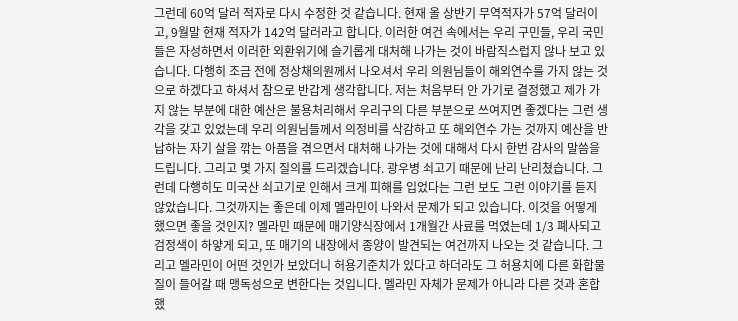그런데 60억 달러 적자로 다시 수정한 것 같습니다. 현재 올 상반기 무역적자가 57억 달러이고, 9월말 현재 적자가 142억 달러라고 합니다. 이러한 여건 속에서는 우리 구민들, 우리 국민들은 자성하면서 이러한 외환위기에 슬기롭게 대처해 나가는 것이 바람직스럽지 않나 보고 있습니다. 다행히 조금 전에 정상채의원께서 나오셔서 우리 의원님들이 해외연수를 가지 않는 것으로 하겠다고 하셔서 참으로 반갑게 생각합니다. 저는 처음부터 안 가기로 결정했고 제가 가지 않는 부분에 대한 예산은 불용처리해서 우리구의 다른 부분으로 쓰여지면 좋겠다는 그런 생각을 갖고 있었는데 우리 의원님들께서 의정비를 삭감하고 또 해외연수 가는 것까지 예산을 반납하는 자기 살을 깎는 아픔을 겪으면서 대처해 나가는 것에 대해서 다시 한번 감사의 말씀을 드립니다. 그리고 몇 가지 질의를 드리겠습니다. 광우병 쇠고기 때문에 난리 난리쳤습니다. 그런데 다행히도 미국산 쇠고기로 인해서 크게 피해를 입었다는 그런 보도 그런 이야기를 듣지 않았습니다. 그것까지는 좋은데 이제 멜라민이 나와서 문제가 되고 있습니다. 이것을 어떻게 했으면 좋을 것인지? 멜라민 때문에 매기양식장에서 1개월간 사료를 먹였는데 1/3 폐사되고 검정색이 하얗게 되고, 또 매기의 내장에서 종양이 발견되는 여건까지 나오는 것 같습니다. 그리고 멜라민이 어떤 것인가 보았더니 허용기준치가 있다고 하더라도 그 허용치에 다른 화합물질이 들어갈 때 맹독성으로 변한다는 것입니다. 멜라민 자체가 문제가 아니라 다른 것과 혼합했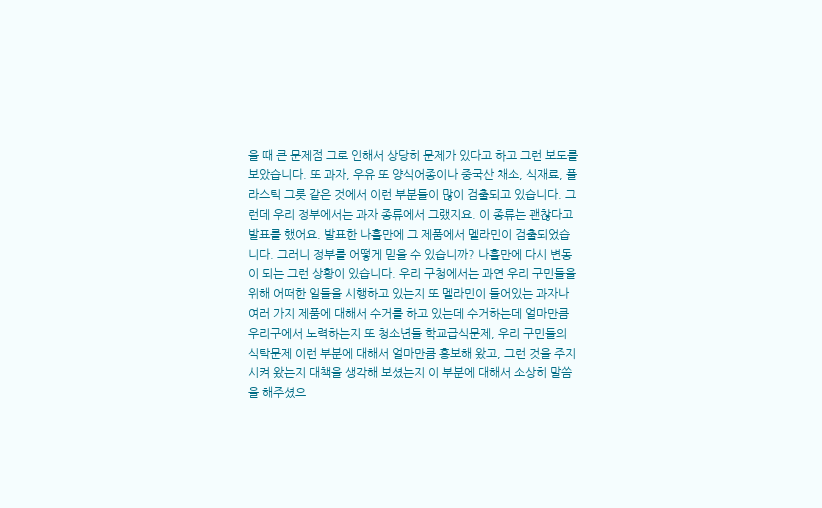을 때 큰 문제점 그로 인해서 상당히 문제가 있다고 하고 그런 보도를 보았습니다. 또 과자, 우유 또 양식어종이나 중국산 채소, 식재료, 플라스틱 그릇 같은 것에서 이런 부분들이 많이 검출되고 있습니다. 그런데 우리 정부에서는 과자 종류에서 그랬지요. 이 종류는 괜찮다고 발표를 했어요. 발표한 나흘만에 그 제품에서 멜라민이 검출되었습니다. 그러니 정부를 어떻게 믿을 수 있습니까? 나흘만에 다시 변동이 되는 그런 상황이 있습니다. 우리 구청에서는 과연 우리 구민들을 위해 어떠한 일들을 시행하고 있는지 또 멜라민이 들어있는 과자나 여러 가지 제품에 대해서 수거를 하고 있는데 수거하는데 얼마만큼 우리구에서 노력하는지 또 청소년들 학교급식문제, 우리 구민들의 식탁문제 이런 부분에 대해서 얼마만큼 홍보해 왔고, 그런 것을 주지시켜 왔는지 대책을 생각해 보셨는지 이 부분에 대해서 소상히 말씀을 해주셨으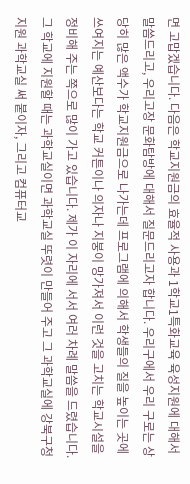면 고맙겠습니다. 다음은 학교지원금의 효율적 사용과 1학교1특화교육 육성지원에 대해서 말씀드리고, 우리고장 문화탐방에 대해서 질문드리고자 합니다. 우리구에서 우리 구로는 상당히 많은 액수가 학교지원금으로 나가는데 프로그램에 의해서 학생들의 질을 높이는 곳에 쓰여지는 예산보다는 학교 커튼이나 의자나 지붕이 망가져서 이런 것을 고치는 학교시설을 정비해 주는 쪽으로 많이 가고 있습니다. 제가 이 자리에 서서 여러 차례 말씀을 드렸습니다. 그 학교에 지원할 때는 과학교실이면 과학교실 뚜렷이 만들어 주고 그 과학교실에 강북구청 지원 과학교실 써 붙이자, 그리고 컴퓨터교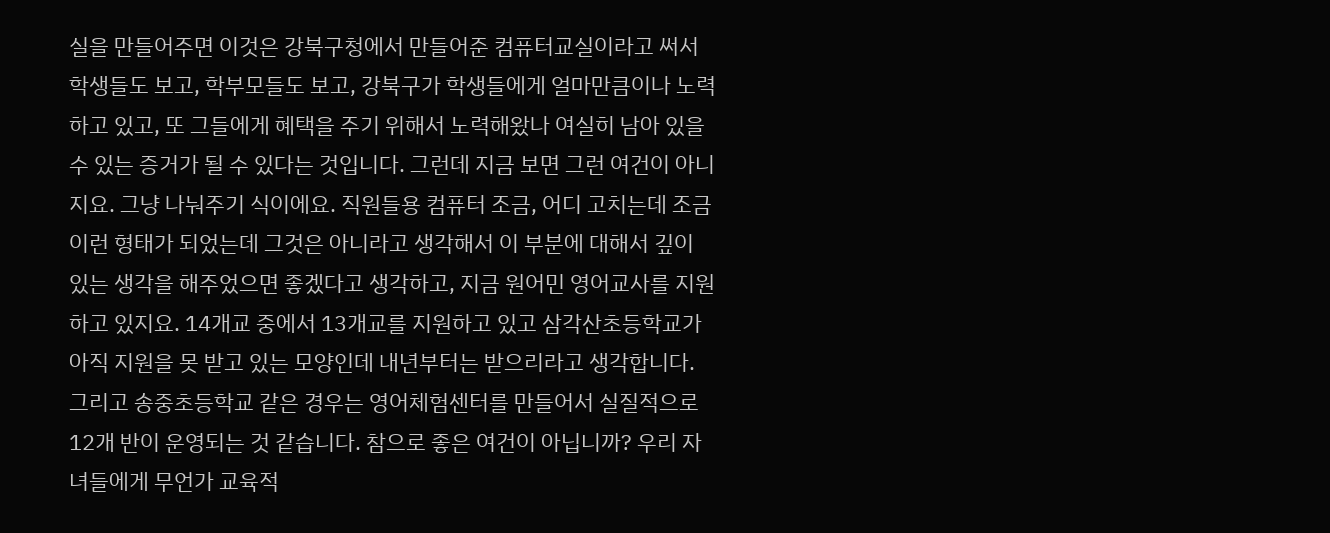실을 만들어주면 이것은 강북구청에서 만들어준 컴퓨터교실이라고 써서 학생들도 보고, 학부모들도 보고, 강북구가 학생들에게 얼마만큼이나 노력하고 있고, 또 그들에게 혜택을 주기 위해서 노력해왔나 여실히 남아 있을 수 있는 증거가 될 수 있다는 것입니다. 그런데 지금 보면 그런 여건이 아니지요. 그냥 나눠주기 식이에요. 직원들용 컴퓨터 조금, 어디 고치는데 조금 이런 형태가 되었는데 그것은 아니라고 생각해서 이 부분에 대해서 깊이 있는 생각을 해주었으면 좋겠다고 생각하고, 지금 원어민 영어교사를 지원하고 있지요. 14개교 중에서 13개교를 지원하고 있고 삼각산초등학교가 아직 지원을 못 받고 있는 모양인데 내년부터는 받으리라고 생각합니다. 그리고 송중초등학교 같은 경우는 영어체험센터를 만들어서 실질적으로 12개 반이 운영되는 것 같습니다. 참으로 좋은 여건이 아닙니까? 우리 자녀들에게 무언가 교육적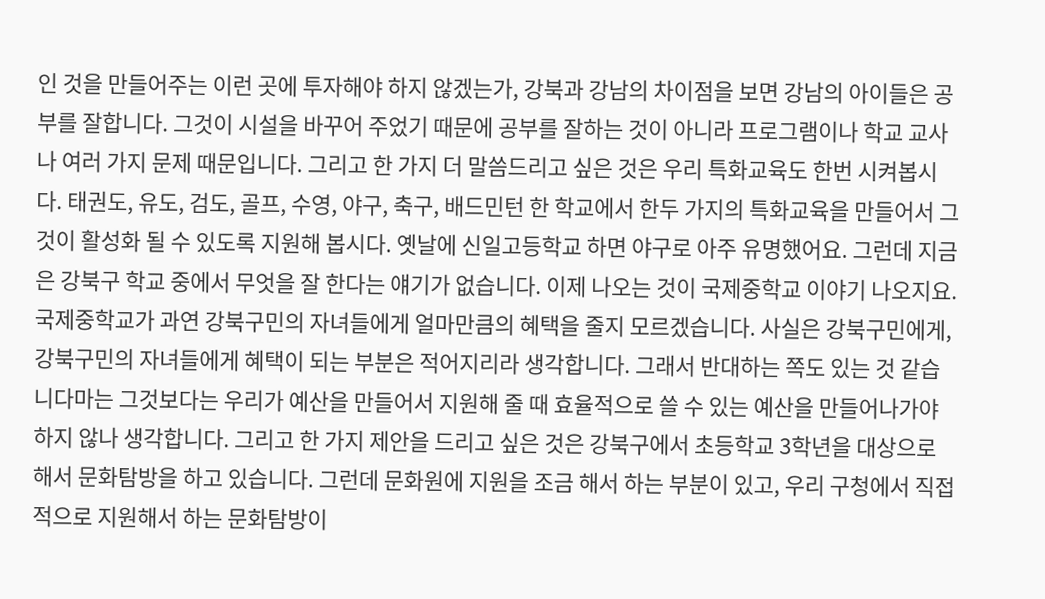인 것을 만들어주는 이런 곳에 투자해야 하지 않겠는가, 강북과 강남의 차이점을 보면 강남의 아이들은 공부를 잘합니다. 그것이 시설을 바꾸어 주었기 때문에 공부를 잘하는 것이 아니라 프로그램이나 학교 교사나 여러 가지 문제 때문입니다. 그리고 한 가지 더 말씀드리고 싶은 것은 우리 특화교육도 한번 시켜봅시다. 태권도, 유도, 검도, 골프, 수영, 야구, 축구, 배드민턴 한 학교에서 한두 가지의 특화교육을 만들어서 그것이 활성화 될 수 있도록 지원해 봅시다. 옛날에 신일고등학교 하면 야구로 아주 유명했어요. 그런데 지금은 강북구 학교 중에서 무엇을 잘 한다는 얘기가 없습니다. 이제 나오는 것이 국제중학교 이야기 나오지요. 국제중학교가 과연 강북구민의 자녀들에게 얼마만큼의 혜택을 줄지 모르겠습니다. 사실은 강북구민에게, 강북구민의 자녀들에게 혜택이 되는 부분은 적어지리라 생각합니다. 그래서 반대하는 쪽도 있는 것 같습니다마는 그것보다는 우리가 예산을 만들어서 지원해 줄 때 효율적으로 쓸 수 있는 예산을 만들어나가야 하지 않나 생각합니다. 그리고 한 가지 제안을 드리고 싶은 것은 강북구에서 초등학교 3학년을 대상으로 해서 문화탐방을 하고 있습니다. 그런데 문화원에 지원을 조금 해서 하는 부분이 있고, 우리 구청에서 직접적으로 지원해서 하는 문화탐방이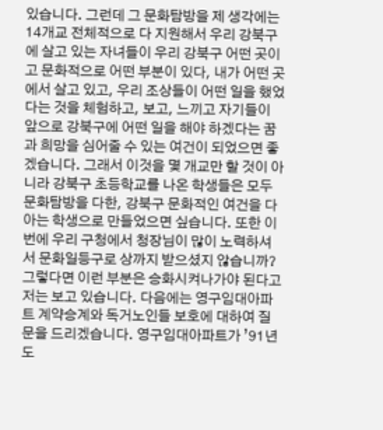있습니다. 그런데 그 문화탐방을 제 생각에는 14개교 전체적으로 다 지원해서 우리 강북구에 살고 있는 자녀들이 우리 강북구 어떤 곳이고 문화적으로 어떤 부분이 있다, 내가 어떤 곳에서 살고 있고, 우리 조상들이 어떤 일을 했었다는 것을 체험하고, 보고, 느끼고 자기들이 앞으로 강북구에 어떤 일을 해야 하겠다는 꿈과 희망을 심어줄 수 있는 여건이 되었으면 좋겠습니다. 그래서 이것을 몇 개교만 할 것이 아니라 강북구 초등학교를 나온 학생들은 모두 문화탐방을 다한, 강북구 문화적인 여건을 다 아는 학생으로 만들었으면 싶습니다. 또한 이번에 우리 구청에서 청장님이 많이 노력하셔서 문화일등구로 상까지 받으셨지 않습니까? 그렇다면 이런 부분은 승화시켜나가야 된다고 저는 보고 있습니다. 다음에는 영구임대아파트 계약승계와 독거노인들 보호에 대하여 질문을 드리겠습니다. 영구임대아파트가 ’91년도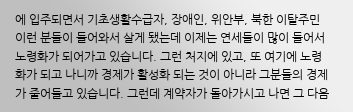에 입주되면서 기초생활수급자, 장애인, 위안부, 북한 이탈주민 이런 분들이 들어와서 살게 됐는데 이제는 연세들이 많이 들어서 노령화가 되어가고 있습니다. 그런 처지에 있고, 또 여기에 노령화가 되고 나니까 경제가 활성화 되는 것이 아니라 그분들의 경제가 줄어들고 있습니다. 그런데 계약자가 돌아가시고 나면 그 다음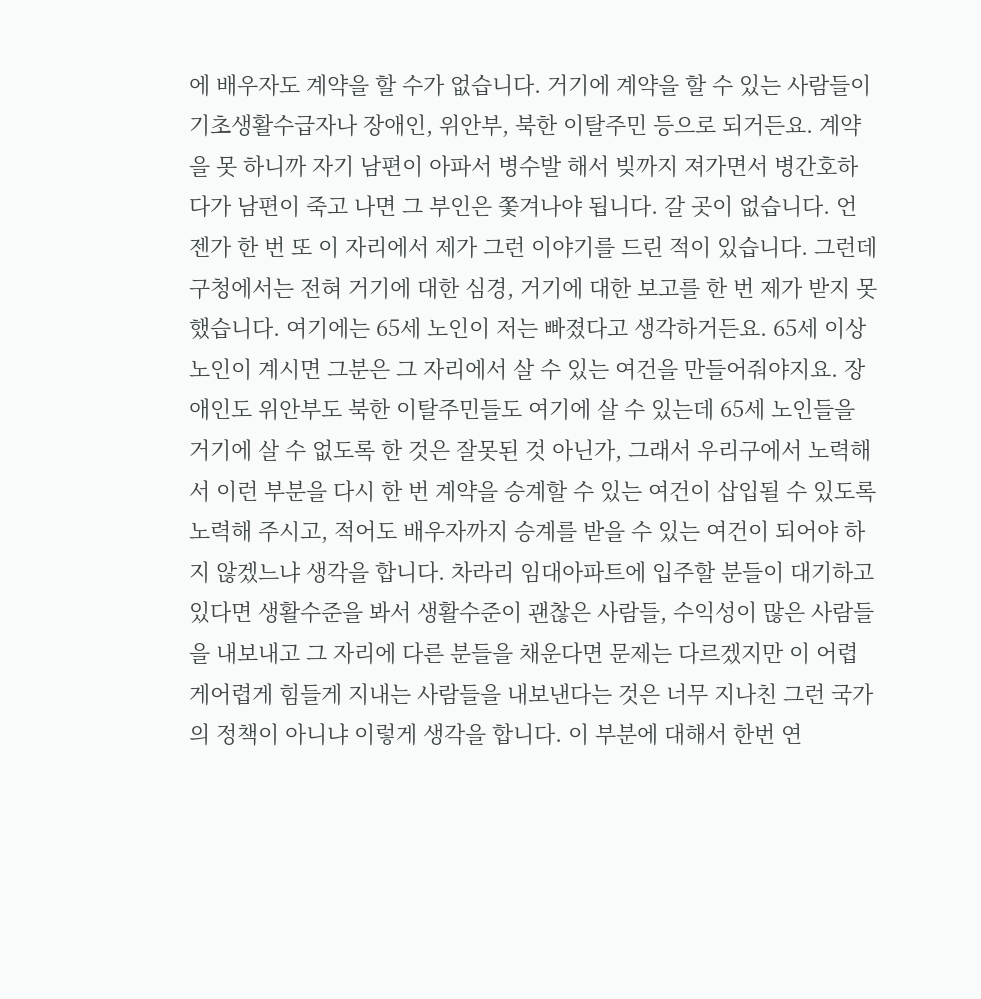에 배우자도 계약을 할 수가 없습니다. 거기에 계약을 할 수 있는 사람들이 기초생활수급자나 장애인, 위안부, 북한 이탈주민 등으로 되거든요. 계약을 못 하니까 자기 남편이 아파서 병수발 해서 빚까지 져가면서 병간호하다가 남편이 죽고 나면 그 부인은 쫓겨나야 됩니다. 갈 곳이 없습니다. 언젠가 한 번 또 이 자리에서 제가 그런 이야기를 드린 적이 있습니다. 그런데 구청에서는 전혀 거기에 대한 심경, 거기에 대한 보고를 한 번 제가 받지 못했습니다. 여기에는 65세 노인이 저는 빠졌다고 생각하거든요. 65세 이상 노인이 계시면 그분은 그 자리에서 살 수 있는 여건을 만들어줘야지요. 장애인도 위안부도 북한 이탈주민들도 여기에 살 수 있는데 65세 노인들을 거기에 살 수 없도록 한 것은 잘못된 것 아닌가, 그래서 우리구에서 노력해서 이런 부분을 다시 한 번 계약을 승계할 수 있는 여건이 삽입될 수 있도록 노력해 주시고, 적어도 배우자까지 승계를 받을 수 있는 여건이 되어야 하지 않겠느냐 생각을 합니다. 차라리 임대아파트에 입주할 분들이 대기하고 있다면 생활수준을 봐서 생활수준이 괜찮은 사람들, 수익성이 많은 사람들을 내보내고 그 자리에 다른 분들을 채운다면 문제는 다르겠지만 이 어렵게어렵게 힘들게 지내는 사람들을 내보낸다는 것은 너무 지나친 그런 국가의 정책이 아니냐 이렇게 생각을 합니다. 이 부분에 대해서 한번 연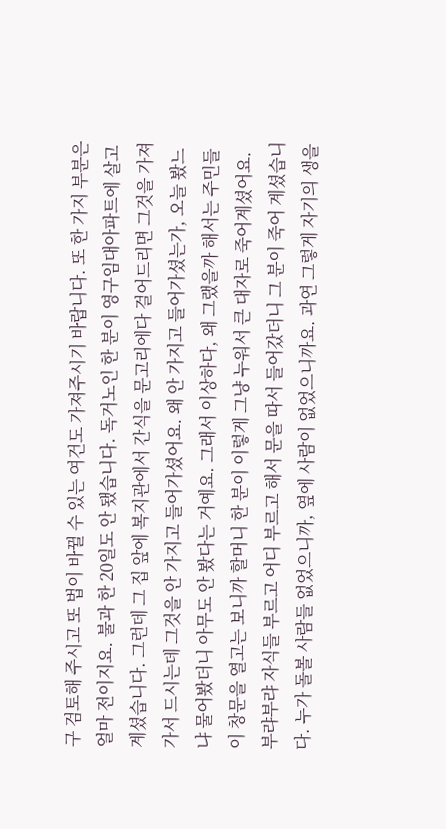구 검토해 주시고 또 법이 바뀔 수 있는 여건도 가져주시기 바랍니다. 또 한 가지 부분은 얼마 전이지요. 불과 한 20일도 안 됐습니다. 독거노인 한 분이 영구임대아파트에 살고 계셨습니다. 그런데 그 집 앞에 복지관에서 간식을 문고리에다 걸어드리면 그것을 가져가서 드시는데 그것을 안 가지고 들어가셨어요. 왜 안 가지고 들어가셨는가, 오늘 봤느냐 물어봤더니 아무도 안 봤다는 거예요. 그래서 이상하다, 왜 그랬을까 해서는 주민들이 창문을 열고는 보니까 할머니 한 분이 이렇게 그냥 누워서 큰 대자로 죽어계셨어요. 부랴부랴 자식들 부르고 어디 부르고 해서 문을 따서 들어갔더니 그 분이 죽어 계셨습니다. 누가 돌볼 사람들 없었으니까, 옆에 사람이 없었으니까요. 과연 그렇게 자기의 생을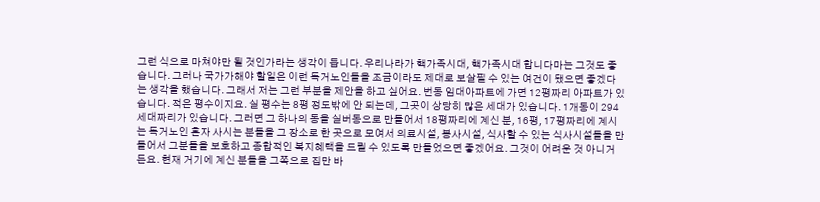그런 식으로 마쳐야만 될 것인가라는 생각이 듭니다. 우리나라가 핵가족시대, 핵가족시대 합니다마는 그것도 좋습니다. 그러나 국가가해야 할일은 이런 독거노인들을 조금이라도 제대로 보살필 수 있는 여건이 됐으면 좋겠다는 생각을 했습니다. 그래서 저는 그런 부분을 제안을 하고 싶어요. 번동 임대아파트에 가면 12평짜리 아파트가 있습니다. 적은 평수이지요. 실 평수는 8평 정도밖에 안 되는데, 그곳이 상당히 많은 세대가 있습니다. 1개동이 294세대짜리가 있습니다. 그러면 그 하나의 동을 실버동으로 만들어서 18평짜리에 계신 분, 16평, 17평짜리에 계시는 독거노인 혼자 사시는 분들을 그 장소로 한 곳으로 모여서 의료시설, 봉사시설, 식사할 수 있는 식사시설들을 만들어서 그분들을 보호하고 종합적인 복지혜택을 드릴 수 있도록 만들었으면 좋겠어요. 그것이 어려운 것 아니거든요. 현재 거기에 계신 분들을 그쪽으로 집만 바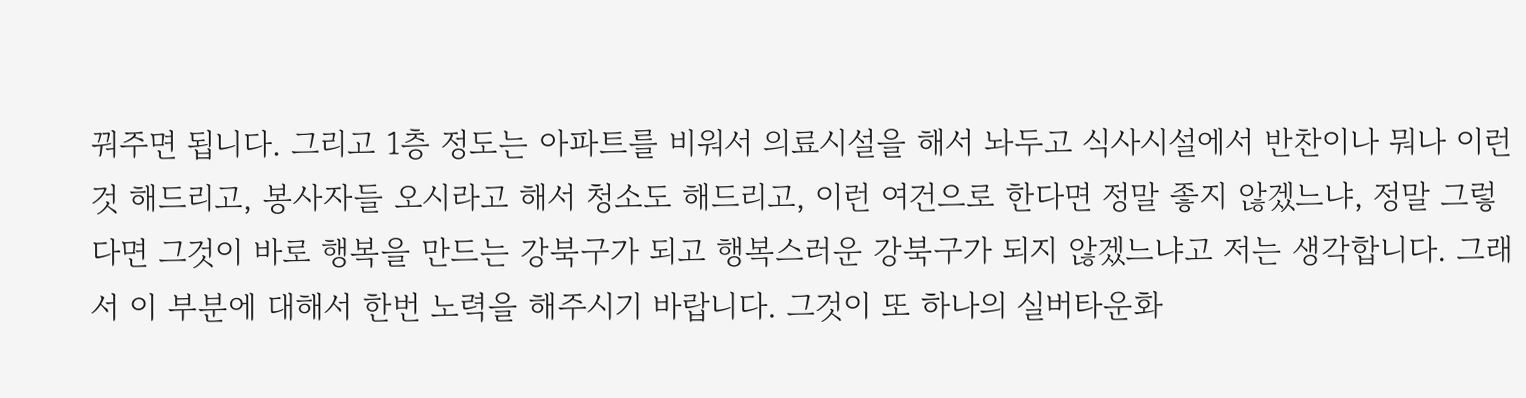꿔주면 됩니다. 그리고 1층 정도는 아파트를 비워서 의료시설을 해서 놔두고 식사시설에서 반찬이나 뭐나 이런 것 해드리고, 봉사자들 오시라고 해서 청소도 해드리고, 이런 여건으로 한다면 정말 좋지 않겠느냐, 정말 그렇다면 그것이 바로 행복을 만드는 강북구가 되고 행복스러운 강북구가 되지 않겠느냐고 저는 생각합니다. 그래서 이 부분에 대해서 한번 노력을 해주시기 바랍니다. 그것이 또 하나의 실버타운화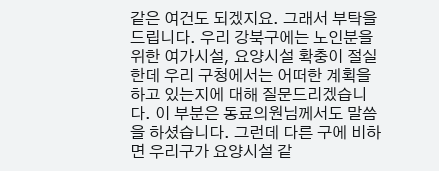같은 여건도 되겠지요. 그래서 부탁을 드립니다. 우리 강북구에는 노인분을 위한 여가시설, 요양시설 확충이 절실한데 우리 구청에서는 어떠한 계획을 하고 있는지에 대해 질문드리겠습니다. 이 부분은 동료의원님께서도 말씀을 하셨습니다. 그런데 다른 구에 비하면 우리구가 요양시설 같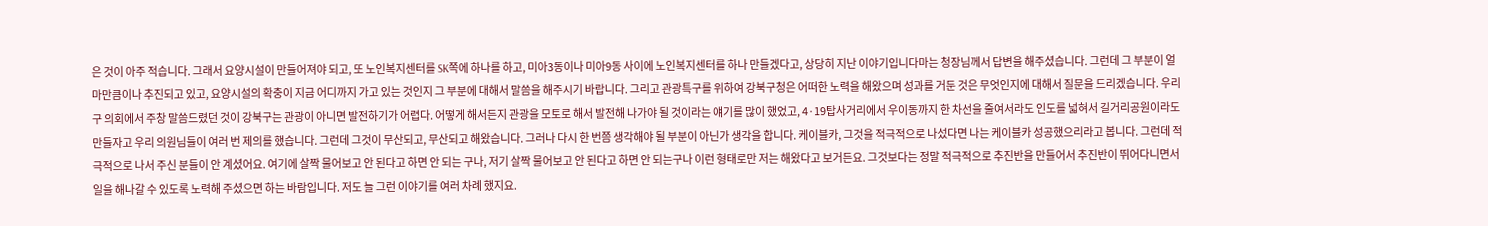은 것이 아주 적습니다. 그래서 요양시설이 만들어져야 되고, 또 노인복지센터를 SK쪽에 하나를 하고, 미아3동이나 미아9동 사이에 노인복지센터를 하나 만들겠다고, 상당히 지난 이야기입니다마는 청장님께서 답변을 해주셨습니다. 그런데 그 부분이 얼마만큼이나 추진되고 있고, 요양시설의 확충이 지금 어디까지 가고 있는 것인지 그 부분에 대해서 말씀을 해주시기 바랍니다. 그리고 관광특구를 위하여 강북구청은 어떠한 노력을 해왔으며 성과를 거둔 것은 무엇인지에 대해서 질문을 드리겠습니다. 우리구 의회에서 주창 말씀드렸던 것이 강북구는 관광이 아니면 발전하기가 어렵다. 어떻게 해서든지 관광을 모토로 해서 발전해 나가야 될 것이라는 얘기를 많이 했었고, 4·19탑사거리에서 우이동까지 한 차선을 줄여서라도 인도를 넓혀서 길거리공원이라도 만들자고 우리 의원님들이 여러 번 제의를 했습니다. 그런데 그것이 무산되고, 무산되고 해왔습니다. 그러나 다시 한 번쯤 생각해야 될 부분이 아닌가 생각을 합니다. 케이블카, 그것을 적극적으로 나섰다면 나는 케이블카 성공했으리라고 봅니다. 그런데 적극적으로 나서 주신 분들이 안 계셨어요. 여기에 살짝 물어보고 안 된다고 하면 안 되는 구나, 저기 살짝 물어보고 안 된다고 하면 안 되는구나 이런 형태로만 저는 해왔다고 보거든요. 그것보다는 정말 적극적으로 추진반을 만들어서 추진반이 뛰어다니면서 일을 해나갈 수 있도록 노력해 주셨으면 하는 바람입니다. 저도 늘 그런 이야기를 여러 차례 했지요.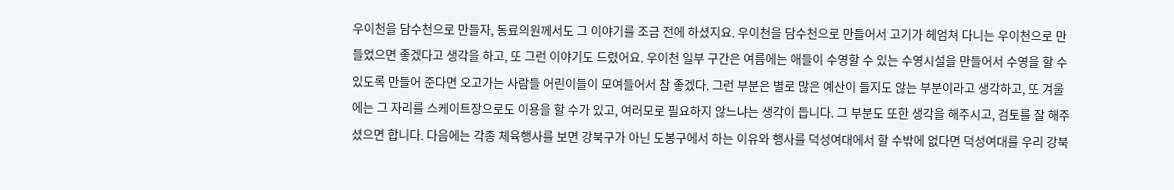우이천을 담수천으로 만들자, 동료의원께서도 그 이야기를 조금 전에 하셨지요. 우이천을 담수천으로 만들어서 고기가 헤엄쳐 다니는 우이천으로 만들었으면 좋겠다고 생각을 하고, 또 그런 이야기도 드렸어요. 우이천 일부 구간은 여름에는 애들이 수영할 수 있는 수영시설을 만들어서 수영을 할 수 있도록 만들어 준다면 오고가는 사람들 어린이들이 모여들어서 참 좋겠다. 그런 부분은 별로 많은 예산이 들지도 않는 부분이라고 생각하고, 또 겨울에는 그 자리를 스케이트장으로도 이용을 할 수가 있고, 여러모로 필요하지 않느냐는 생각이 듭니다. 그 부분도 또한 생각을 해주시고, 검토를 잘 해주셨으면 합니다. 다음에는 각종 체육행사를 보면 강북구가 아닌 도봉구에서 하는 이유와 행사를 덕성여대에서 할 수밖에 없다면 덕성여대를 우리 강북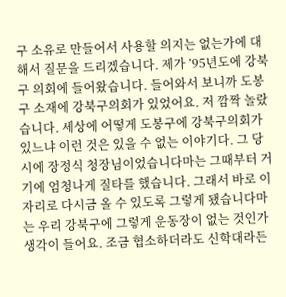구 소유로 만들어서 사용할 의지는 없는가에 대해서 질문을 드리겠습니다. 제가 ’95년도에 강북구 의회에 들어왔습니다. 들어와서 보니까 도봉구 소재에 강북구의회가 있었어요. 저 깜짝 놀랐습니다. 세상에 어떻게 도봉구에 강북구의회가 있느냐 이런 것은 있을 수 없는 이야기다. 그 당시에 장정식 청장님이었습니다마는 그때부터 거기에 엄청나게 질타를 했습니다. 그래서 바로 이 자리로 다시금 올 수 있도록 그렇게 됐습니다마는 우리 강북구에 그렇게 운동장이 없는 것인가 생각이 들어요. 조금 협소하더라도 신학대라든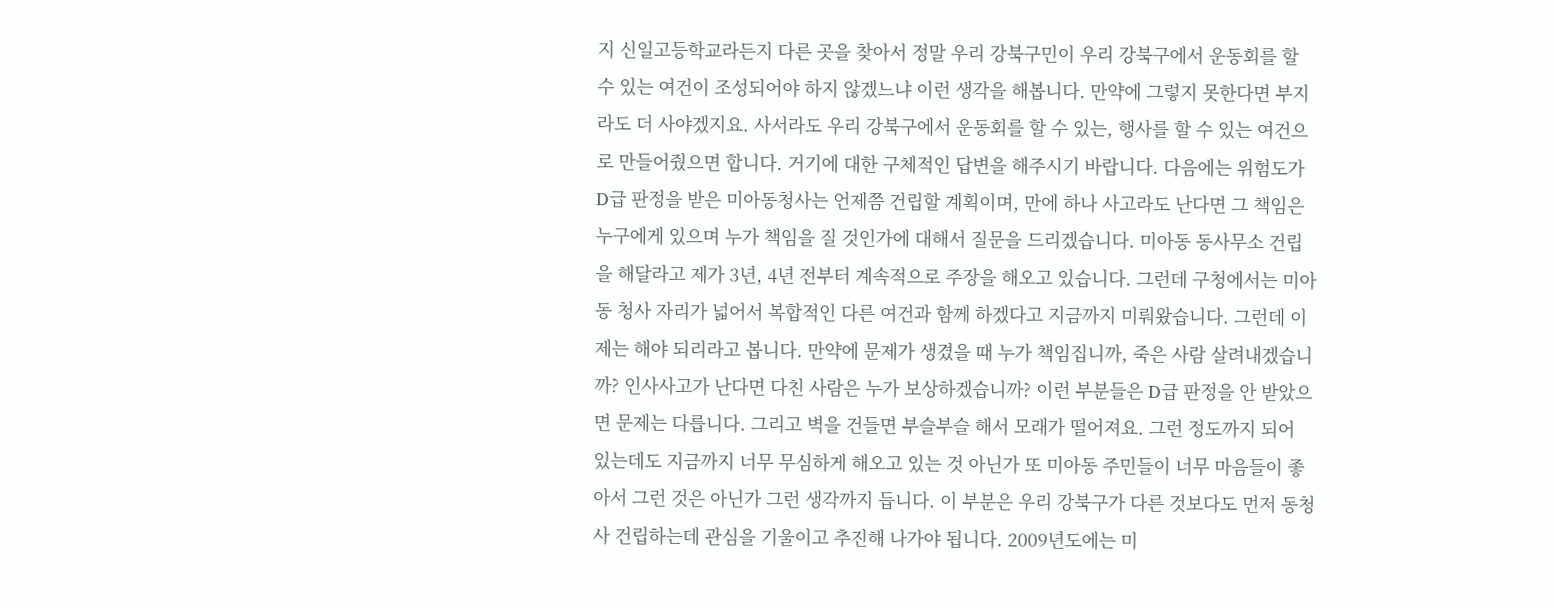지 신일고등학교라든지 다른 곳을 찾아서 정말 우리 강북구민이 우리 강북구에서 운동회를 할 수 있는 여건이 조성되어야 하지 않겠느냐 이런 생각을 해봅니다. 만약에 그렇지 못한다면 부지라도 더 사야겠지요. 사서라도 우리 강북구에서 운동회를 할 수 있는, 행사를 할 수 있는 여건으로 만들어줬으면 합니다. 거기에 대한 구체적인 답변을 해주시기 바랍니다. 다음에는 위험도가 D급 판정을 받은 미아동청사는 언제쯤 건립할 계획이며, 만에 하나 사고라도 난다면 그 책임은 누구에게 있으며 누가 책임을 질 것인가에 대해서 질문을 드리겠습니다. 미아동 동사무소 건립을 해달라고 제가 3년, 4년 전부터 계속적으로 주장을 해오고 있습니다. 그런데 구청에서는 미아동 청사 자리가 넓어서 복합적인 다른 여건과 함께 하겠다고 지금까지 미뤄왔습니다. 그런데 이제는 해야 되리라고 봅니다. 만약에 문제가 생겼을 때 누가 책임집니까, 죽은 사람 살려내겠습니까? 인사사고가 난다면 다친 사람은 누가 보상하겠습니까? 이런 부분들은 D급 판정을 안 받았으면 문제는 다릅니다. 그리고 벽을 건들면 부슬부슬 해서 모래가 떨어져요. 그런 정도까지 되어 있는데도 지금까지 너무 무심하게 해오고 있는 것 아닌가 또 미아동 주민들이 너무 마음들이 좋아서 그런 것은 아닌가 그런 생각까지 듭니다. 이 부분은 우리 강북구가 다른 것보다도 먼저 동청사 건립하는데 관심을 기울이고 추진해 나가야 됩니다. 2009년도에는 미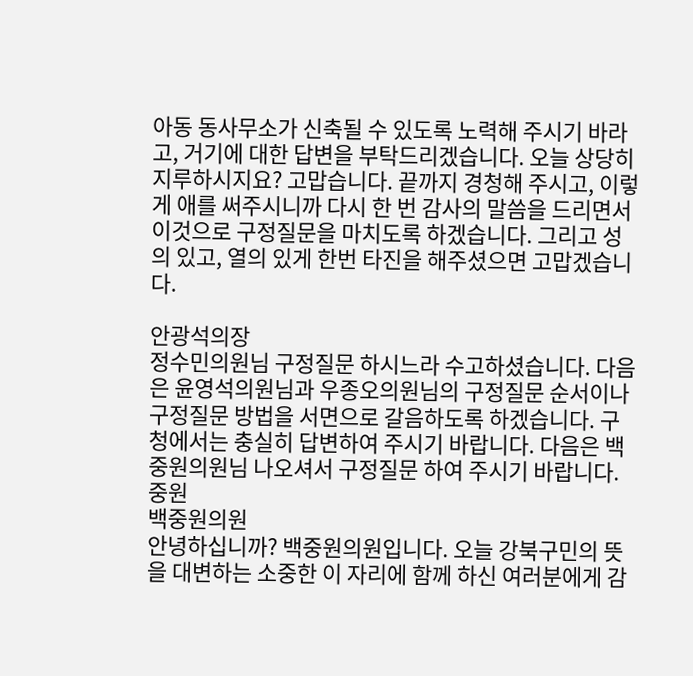아동 동사무소가 신축될 수 있도록 노력해 주시기 바라고, 거기에 대한 답변을 부탁드리겠습니다. 오늘 상당히 지루하시지요? 고맙습니다. 끝까지 경청해 주시고, 이렇게 애를 써주시니까 다시 한 번 감사의 말씀을 드리면서 이것으로 구정질문을 마치도록 하겠습니다. 그리고 성의 있고, 열의 있게 한번 타진을 해주셨으면 고맙겠습니다.

안광석의장
정수민의원님 구정질문 하시느라 수고하셨습니다. 다음은 윤영석의원님과 우종오의원님의 구정질문 순서이나 구정질문 방법을 서면으로 갈음하도록 하겠습니다. 구청에서는 충실히 답변하여 주시기 바랍니다. 다음은 백중원의원님 나오셔서 구정질문 하여 주시기 바랍니다.
중원
백중원의원
안녕하십니까? 백중원의원입니다. 오늘 강북구민의 뜻을 대변하는 소중한 이 자리에 함께 하신 여러분에게 감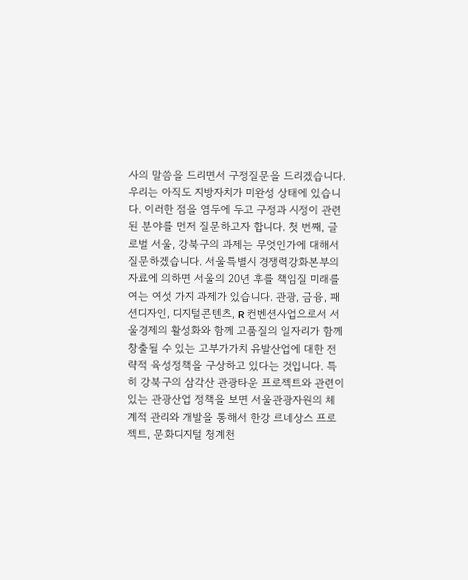사의 말씀을 드리면서 구정질문을 드리겠습니다. 우리는 아직도 지방자치가 미완성 상태에 있습니다. 이러한 점을 염두에 두고 구정과 시정이 관련된 분야를 먼저 질문하고자 합니다. 첫 번째, 글로벌 서울, 강북구의 과제는 무엇인가에 대해서 질문하겠습니다. 서울특별시 경쟁력강화본부의 자료에 의하면 서울의 20년 후를 책임질 미래를 여는 여섯 가지 과제가 있습니다. 관광, 금융, 패션디자인, 디지털콘텐츠, R 컨벤션사업으로서 서울경제의 활성화와 함께 고품질의 일자리가 함께 창출될 수 있는 고부가가치 유발산업에 대한 전략적 육성정책을 구상하고 있다는 것입니다. 특히 강북구의 삼각산 관광타운 프로젝트와 관련이 있는 관광산업 정책을 보면 서울관광자원의 체계적 관리와 개발을 통해서 한강 르네상스 프로젝트, 문화디지털 청계천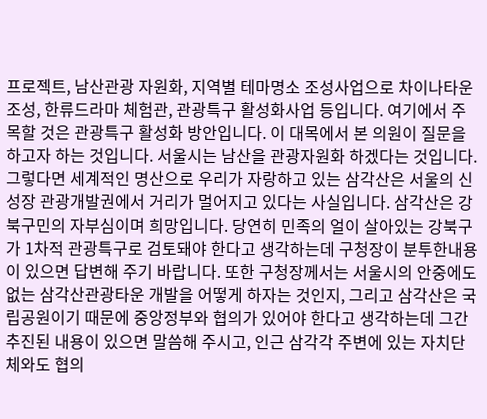프로젝트, 남산관광 자원화, 지역별 테마명소 조성사업으로 차이나타운 조성, 한류드라마 체험관, 관광특구 활성화사업 등입니다. 여기에서 주목할 것은 관광특구 활성화 방안입니다. 이 대목에서 본 의원이 질문을 하고자 하는 것입니다. 서울시는 남산을 관광자원화 하겠다는 것입니다. 그렇다면 세계적인 명산으로 우리가 자랑하고 있는 삼각산은 서울의 신 성장 관광개발권에서 거리가 멀어지고 있다는 사실입니다. 삼각산은 강북구민의 자부심이며 희망입니다. 당연히 민족의 얼이 살아있는 강북구가 1차적 관광특구로 검토돼야 한다고 생각하는데 구청장이 분투한내용이 있으면 답변해 주기 바랍니다. 또한 구청장께서는 서울시의 안중에도 없는 삼각산관광타운 개발을 어떻게 하자는 것인지, 그리고 삼각산은 국립공원이기 때문에 중앙정부와 협의가 있어야 한다고 생각하는데 그간 추진된 내용이 있으면 말씀해 주시고, 인근 삼각각 주변에 있는 자치단체와도 협의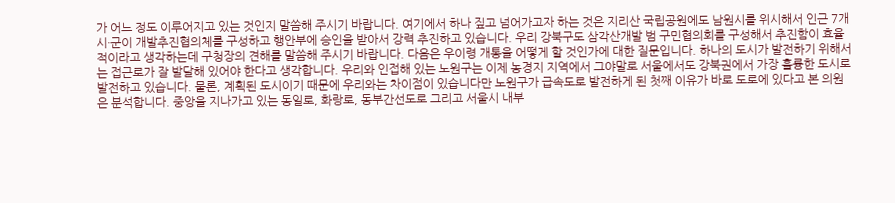가 어느 정도 이루어지고 있는 것인지 말씀해 주시기 바랍니다. 여기에서 하나 짚고 넘어가고자 하는 것은 지리산 국립공원에도 남원시를 위시해서 인근 7개 시·군이 개발추진협의체를 구성하고 행안부에 승인을 받아서 강력 추진하고 있습니다. 우리 강북구도 삼각산개발 범 구민협의회를 구성해서 추진함이 효율적이라고 생각하는데 구청장의 견해를 말씀해 주시기 바랍니다. 다음은 우이령 개통을 어떻게 할 것인가에 대한 질문입니다. 하나의 도시가 발전하기 위해서는 접근로가 잘 발달해 있어야 한다고 생각합니다. 우리와 인접해 있는 노원구는 이제 농경지 지역에서 그야말로 서울에서도 강북권에서 가장 훌륭한 도시로 발전하고 있습니다. 물론, 계획된 도시이기 때문에 우리와는 차이점이 있습니다만 노원구가 급속도로 발전하게 된 첫째 이유가 바로 도로에 있다고 본 의원은 분석합니다. 중앙을 지나가고 있는 동일로, 화랑로, 동부간선도로 그리고 서울시 내부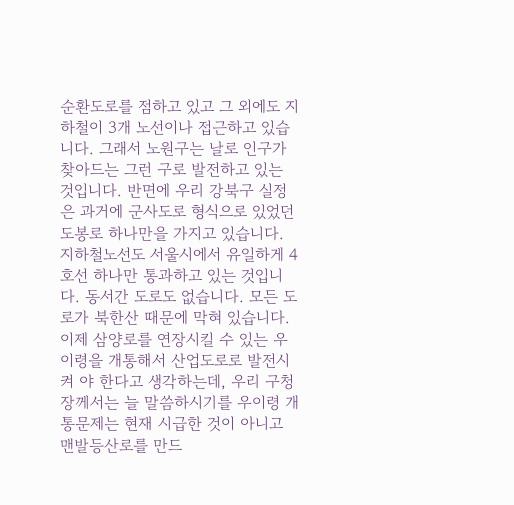순환도로를 점하고 있고 그 외에도 지하철이 3개 노선이나 접근하고 있습니다. 그래서 노원구는 날로 인구가 찾아드는 그런 구로 발전하고 있는 것입니다. 반면에 우리 강북구 실정은 과거에 군사도로 형식으로 있었던 도봉로 하나만을 가지고 있습니다. 지하철노선도 서울시에서 유일하게 4호선 하나만 통과하고 있는 것입니다. 동서간 도로도 없습니다. 모든 도로가 북한산 때문에 막혀 있습니다. 이제 삼양로를 연장시킬 수 있는 우이령을 개통해서 산업도로로 발전시켜 야 한다고 생각하는데, 우리 구청장께서는 늘 말씀하시기를 우이령 개통문제는 현재 시급한 것이 아니고 맨발등산로를 만드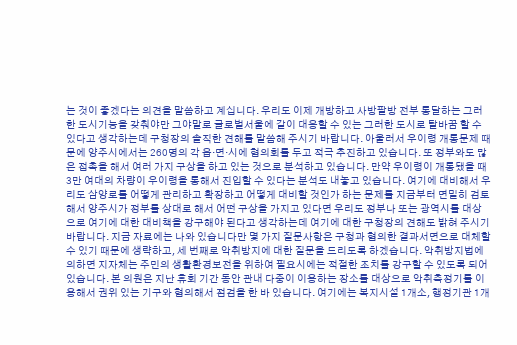는 것이 좋겠다는 의견을 말씀하고 계십니다. 우리도 이제 개방하고 사방팔방 전부 통달하는 그러한 도시기능을 갖춰야만 그야말로 글로벌서울에 같이 대응할 수 있는 그러한 도시로 탈바꿈 할 수 있다고 생각하는데 구청장의 솔직한 견해를 말씀해 주시기 바랍니다. 아울러서 우이령 개통문제 때문에 양주시에서는 260명의 각 읍·면·시에 협의회를 두고 적극 추진하고 있습니다. 또 정부와도 많은 접촉을 해서 여러 가지 구상을 하고 있는 것으로 분석하고 있습니다. 만약 우이령이 개통됐을 때 3만 여대의 차량이 우이령을 통해서 진입할 수 있다는 분석도 내놓고 있습니다. 여기에 대비해서 우리도 삼양로를 어떻게 관리하고 확장하고 어떻게 대비할 것인가 하는 문제를 지금부터 면밀히 검토해서 양주시가 정부를 상대로 해서 어떤 구상을 가지고 있다면 우리도 정부나 또는 광역시를 대상으로 여기에 대한 대비책을 강구해야 된다고 생각하는데 여기에 대한 구청장의 견해도 밝혀 주시기 바랍니다. 지금 자료에는 나와 있습니다만 몇 가지 질문사항은 구청과 협의한 결과서면으로 대체할 수 있기 때문에 생략하고, 세 번째로 악취방지에 대한 질문을 드리도록 하겠습니다. 악취방지법에 의하면 지자체는 주민의 생활환경보전을 위하여 필요시에는 적절한 조치를 강구할 수 있도록 되어 있습니다. 본 의원은 지난 휴회 기간 동안 관내 다중이 이용하는 장소를 대상으로 악취측정기를 이용해서 권위 있는 기구와 협의해서 점검을 한 바 있습니다. 여기에는 복지시설 1개소, 행정기관 1개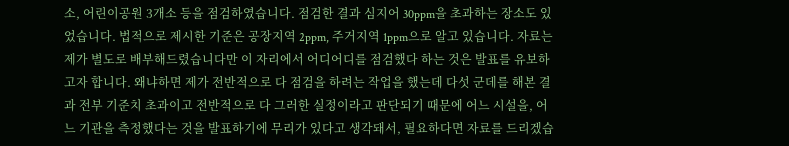소, 어린이공원 3개소 등을 점검하였습니다. 점검한 결과 심지어 30ppm을 초과하는 장소도 있었습니다. 법적으로 제시한 기준은 공장지역 2ppm, 주거지역 1ppm으로 알고 있습니다. 자료는 제가 별도로 배부해드렸습니다만 이 자리에서 어디어디를 점검했다 하는 것은 발표를 유보하고자 합니다. 왜냐하면 제가 전반적으로 다 점검을 하려는 작업을 했는데 다섯 군데를 해본 결과 전부 기준치 초과이고 전반적으로 다 그러한 실정이라고 판단되기 때문에 어느 시설을, 어느 기관을 측정했다는 것을 발표하기에 무리가 있다고 생각돼서, 필요하다면 자료를 드리겠습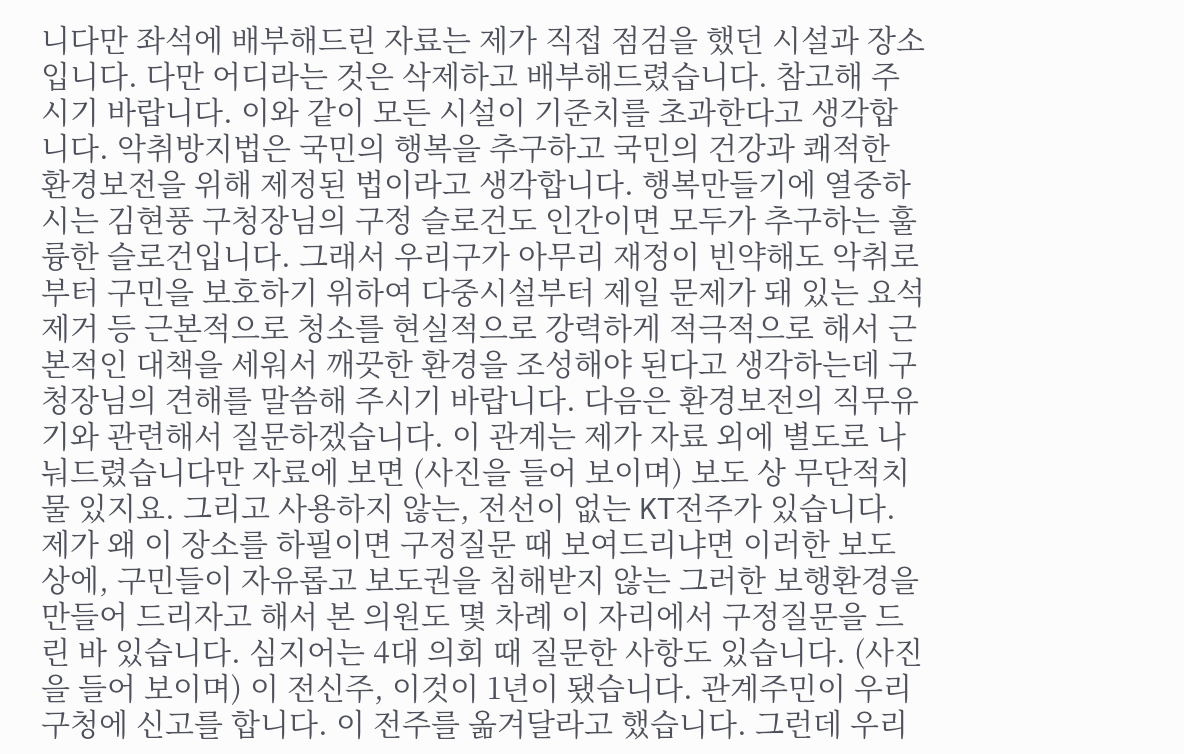니다만 좌석에 배부해드린 자료는 제가 직접 점검을 했던 시설과 장소입니다. 다만 어디라는 것은 삭제하고 배부해드렸습니다. 참고해 주시기 바랍니다. 이와 같이 모든 시설이 기준치를 초과한다고 생각합니다. 악취방지법은 국민의 행복을 추구하고 국민의 건강과 쾌적한 환경보전을 위해 제정된 법이라고 생각합니다. 행복만들기에 열중하시는 김현풍 구청장님의 구정 슬로건도 인간이면 모두가 추구하는 훌륭한 슬로건입니다. 그래서 우리구가 아무리 재정이 빈약해도 악취로부터 구민을 보호하기 위하여 다중시설부터 제일 문제가 돼 있는 요석제거 등 근본적으로 청소를 현실적으로 강력하게 적극적으로 해서 근본적인 대책을 세워서 깨끗한 환경을 조성해야 된다고 생각하는데 구청장님의 견해를 말씀해 주시기 바랍니다. 다음은 환경보전의 직무유기와 관련해서 질문하겠습니다. 이 관계는 제가 자료 외에 별도로 나눠드렸습니다만 자료에 보면 (사진을 들어 보이며) 보도 상 무단적치물 있지요. 그리고 사용하지 않는, 전선이 없는 KT전주가 있습니다. 제가 왜 이 장소를 하필이면 구정질문 때 보여드리냐면 이러한 보도 상에, 구민들이 자유롭고 보도권을 침해받지 않는 그러한 보행환경을 만들어 드리자고 해서 본 의원도 몇 차례 이 자리에서 구정질문을 드린 바 있습니다. 심지어는 4대 의회 때 질문한 사항도 있습니다. (사진을 들어 보이며) 이 전신주, 이것이 1년이 됐습니다. 관계주민이 우리 구청에 신고를 합니다. 이 전주를 옮겨달라고 했습니다. 그런데 우리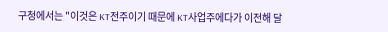구청에서는 "이것은 KT전주이기 때문에 KT사업주에다가 이전해 달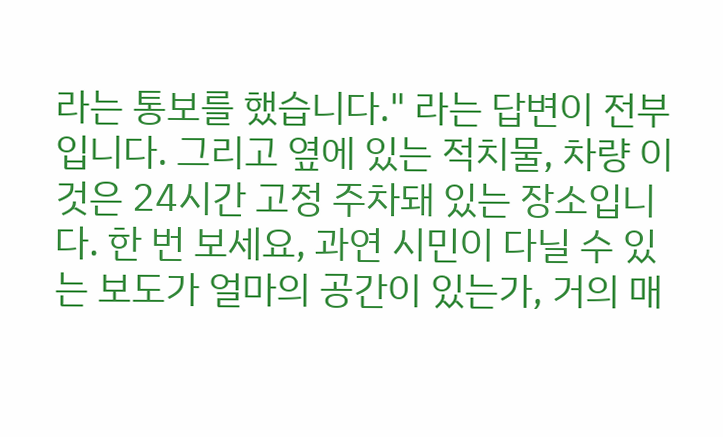라는 통보를 했습니다." 라는 답변이 전부입니다. 그리고 옆에 있는 적치물, 차량 이것은 24시간 고정 주차돼 있는 장소입니다. 한 번 보세요, 과연 시민이 다닐 수 있는 보도가 얼마의 공간이 있는가, 거의 매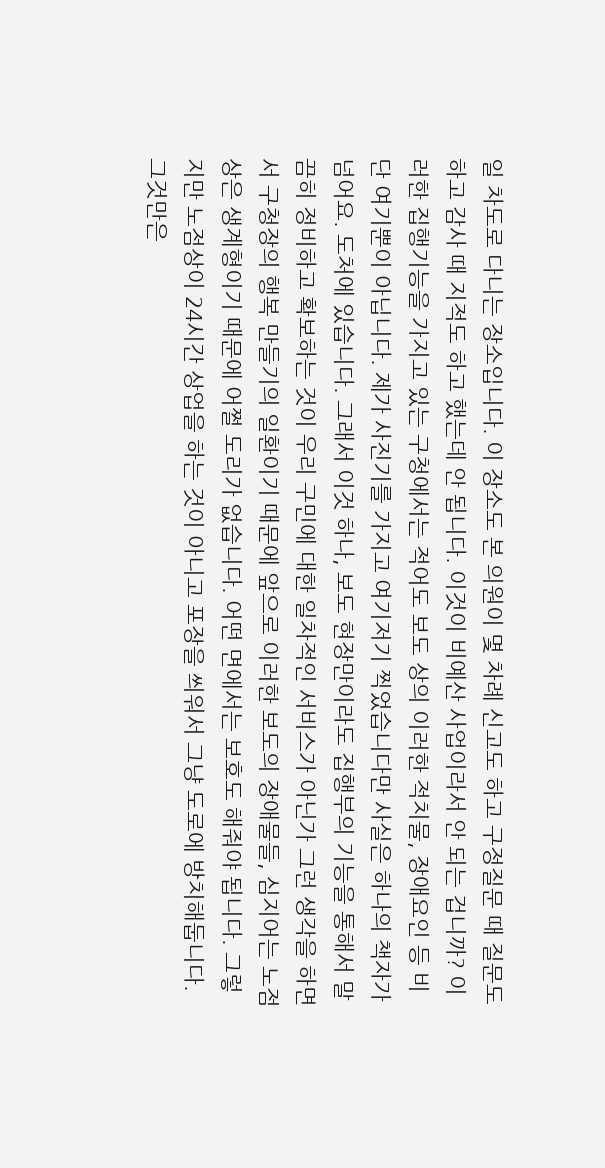일 차도로 다니는 장소입니다. 이 장소도 본 의원이 몇 차례 신고도 하고 구정질문 때 질문도 하고 감사 때 지적도 하고 했는데 안 됩니다. 이것이 비예산 사업이라서 안 되는 겁니까? 이러한 집행기능을 가지고 있는 구청에서는 적어도 보도 상의 이러한 적치물, 장애요인 등 비단 여기뿐이 아닙니다. 제가 사진기를 가지고 여기저기 찍었습니다만 사실은 하나의 책자가 넘어요. 도처에 있습니다. 그래서 이것 하나, 보도 현장만이라도 집행부의 기능을 통해서 말끔히 정비하고 확보하는 것이 우리 구민에 대한 일차적인 서비스가 아닌가 그런 생각을 하면서 구청장의 행복 만들기의 일환이기 때문에 앞으로 이러한 보도의 장애물들, 심지어는 노점상은 생계형이기 때문에 어쩔 도리가 없습니다. 어떤 면에서는 보호도 해줘야 됩니다. 그렇지만 노점상이 24시간 상업을 하는 것이 아니고 포장을 씌워서 그냥 도로에 방치해둡니다. 그것만은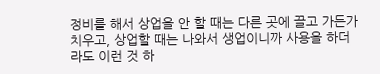정비를 해서 상업을 안 할 때는 다른 곳에 끌고 가든가 치우고, 상업할 때는 나와서 생업이니까 사용을 하더라도 이런 것 하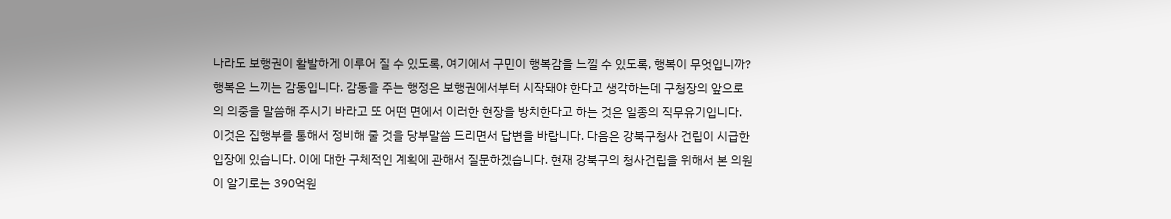나라도 보행권이 활발하게 이루어 질 수 있도록, 여기에서 구민이 행복감을 느낄 수 있도록, 행복이 무엇입니까? 행복은 느끼는 감동입니다. 감동을 주는 행정은 보행권에서부터 시작돼야 한다고 생각하는데 구청장의 앞으로의 의중을 말씀해 주시기 바라고 또 어떤 면에서 이러한 현장을 방치한다고 하는 것은 일종의 직무유기입니다. 이것은 집행부를 통해서 정비해 줄 것을 당부말씀 드리면서 답변을 바랍니다. 다음은 강북구청사 건립이 시급한 입장에 있습니다. 이에 대한 구체적인 계획에 관해서 질문하겠습니다. 현재 강북구의 청사건립을 위해서 본 의원이 알기로는 390억원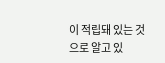이 적립돼 있는 것으로 알고 있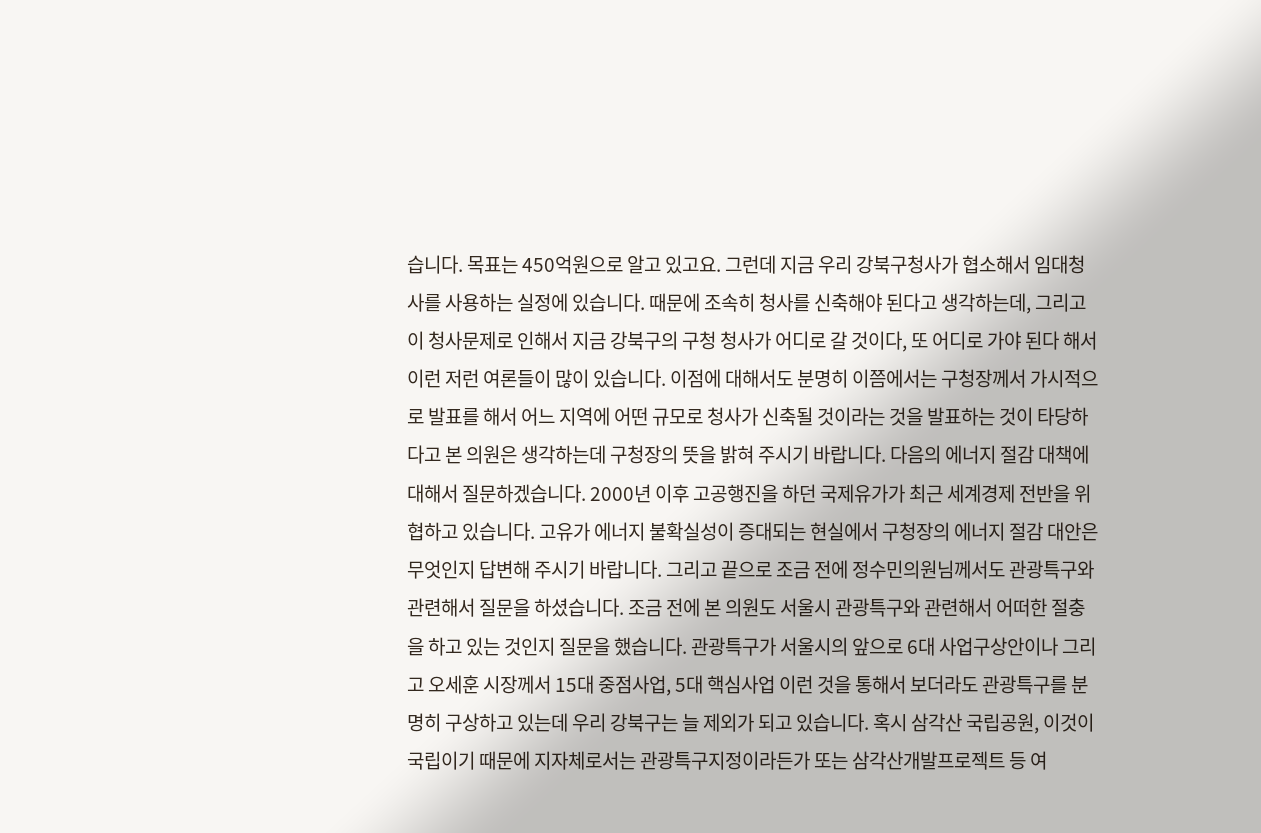습니다. 목표는 450억원으로 알고 있고요. 그런데 지금 우리 강북구청사가 협소해서 임대청사를 사용하는 실정에 있습니다. 때문에 조속히 청사를 신축해야 된다고 생각하는데, 그리고 이 청사문제로 인해서 지금 강북구의 구청 청사가 어디로 갈 것이다, 또 어디로 가야 된다 해서 이런 저런 여론들이 많이 있습니다. 이점에 대해서도 분명히 이쯤에서는 구청장께서 가시적으로 발표를 해서 어느 지역에 어떤 규모로 청사가 신축될 것이라는 것을 발표하는 것이 타당하다고 본 의원은 생각하는데 구청장의 뜻을 밝혀 주시기 바랍니다. 다음의 에너지 절감 대책에 대해서 질문하겠습니다. 2000년 이후 고공행진을 하던 국제유가가 최근 세계경제 전반을 위협하고 있습니다. 고유가 에너지 불확실성이 증대되는 현실에서 구청장의 에너지 절감 대안은 무엇인지 답변해 주시기 바랍니다. 그리고 끝으로 조금 전에 정수민의원님께서도 관광특구와 관련해서 질문을 하셨습니다. 조금 전에 본 의원도 서울시 관광특구와 관련해서 어떠한 절충을 하고 있는 것인지 질문을 했습니다. 관광특구가 서울시의 앞으로 6대 사업구상안이나 그리고 오세훈 시장께서 15대 중점사업, 5대 핵심사업 이런 것을 통해서 보더라도 관광특구를 분명히 구상하고 있는데 우리 강북구는 늘 제외가 되고 있습니다. 혹시 삼각산 국립공원, 이것이 국립이기 때문에 지자체로서는 관광특구지정이라든가 또는 삼각산개발프로젝트 등 여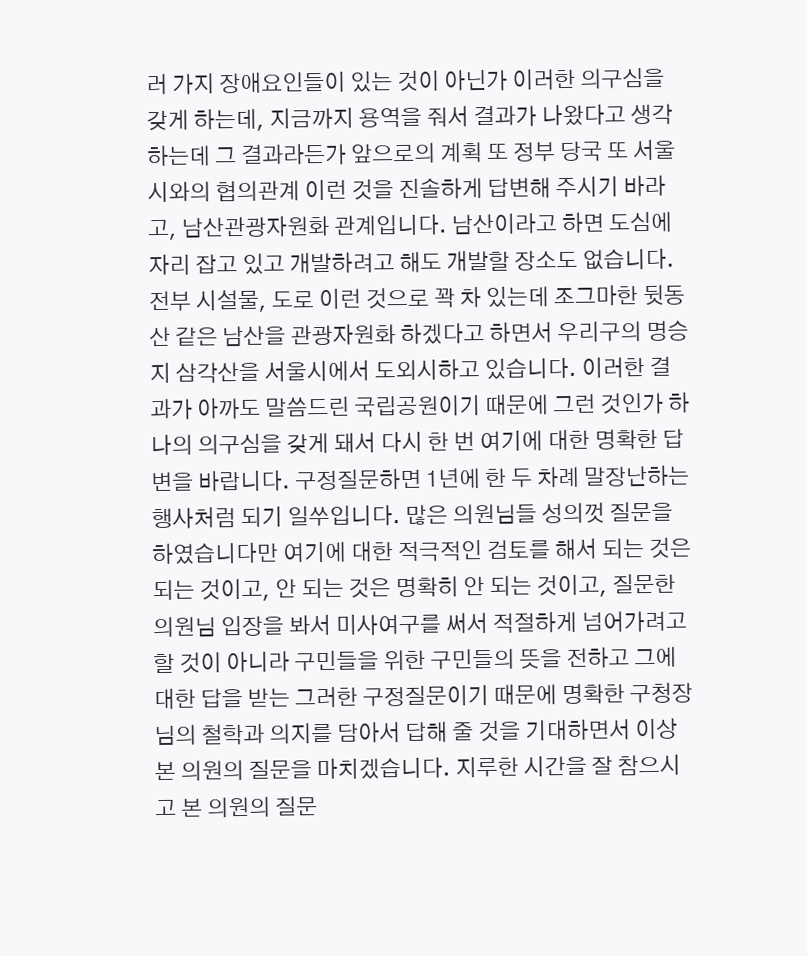러 가지 장애요인들이 있는 것이 아닌가 이러한 의구심을 갖게 하는데, 지금까지 용역을 줘서 결과가 나왔다고 생각하는데 그 결과라든가 앞으로의 계획 또 정부 당국 또 서울시와의 협의관계 이런 것을 진솔하게 답변해 주시기 바라고, 남산관광자원화 관계입니다. 남산이라고 하면 도심에 자리 잡고 있고 개발하려고 해도 개발할 장소도 없습니다. 전부 시설물, 도로 이런 것으로 꽉 차 있는데 조그마한 뒷동산 같은 남산을 관광자원화 하겠다고 하면서 우리구의 명승지 삼각산을 서울시에서 도외시하고 있습니다. 이러한 결과가 아까도 말씀드린 국립공원이기 때문에 그런 것인가 하나의 의구심을 갖게 돼서 다시 한 번 여기에 대한 명확한 답변을 바랍니다. 구정질문하면 1년에 한 두 차례 말장난하는 행사처럼 되기 일쑤입니다. 많은 의원님들 성의껏 질문을 하였습니다만 여기에 대한 적극적인 검토를 해서 되는 것은 되는 것이고, 안 되는 것은 명확히 안 되는 것이고, 질문한 의원님 입장을 봐서 미사여구를 써서 적절하게 넘어가려고 할 것이 아니라 구민들을 위한 구민들의 뜻을 전하고 그에 대한 답을 받는 그러한 구정질문이기 때문에 명확한 구청장님의 철학과 의지를 담아서 답해 줄 것을 기대하면서 이상 본 의원의 질문을 마치겠습니다. 지루한 시간을 잘 참으시고 본 의원의 질문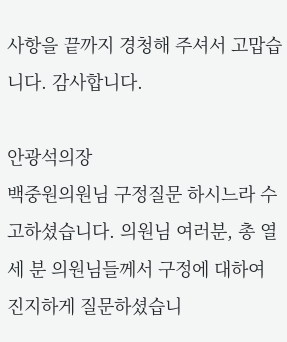사항을 끝까지 경청해 주셔서 고맙습니다. 감사합니다.

안광석의장
백중원의원님 구정질문 하시느라 수고하셨습니다. 의원님 여러분, 총 열세 분 의원님들께서 구정에 대하여 진지하게 질문하셨습니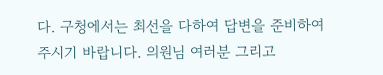다. 구청에서는 최선을 다하여 답변을 준비하여 주시기 바랍니다. 의원님 여러분 그리고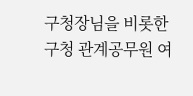구청장님을 비롯한 구청 관계공무원 여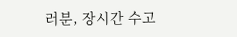러분, 장시간 수고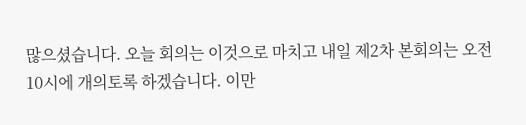많으셨습니다. 오늘 회의는 이것으로 마치고 내일 제2차 본회의는 오전 10시에 개의토록 하겠습니다. 이만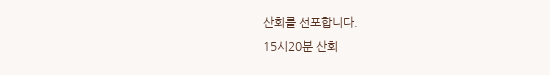산회를 선포합니다.
15시20분 산회